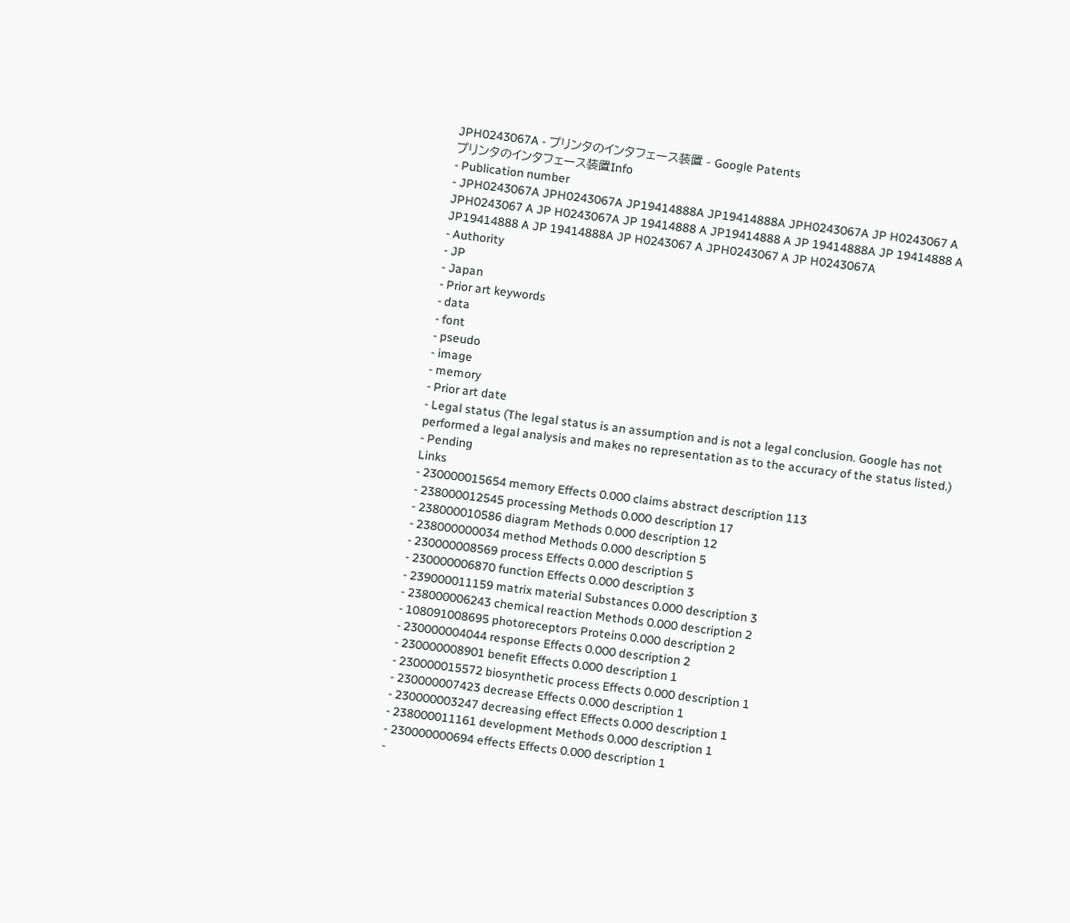JPH0243067A - プリンタのインタフェース装置 - Google Patents
プリンタのインタフェース装置Info
- Publication number
- JPH0243067A JPH0243067A JP19414888A JP19414888A JPH0243067A JP H0243067 A JPH0243067 A JP H0243067A JP 19414888 A JP19414888 A JP 19414888A JP 19414888 A JP19414888 A JP 19414888A JP H0243067 A JPH0243067 A JP H0243067A
- Authority
- JP
- Japan
- Prior art keywords
- data
- font
- pseudo
- image
- memory
- Prior art date
- Legal status (The legal status is an assumption and is not a legal conclusion. Google has not performed a legal analysis and makes no representation as to the accuracy of the status listed.)
- Pending
Links
- 230000015654 memory Effects 0.000 claims abstract description 113
- 238000012545 processing Methods 0.000 description 17
- 238000010586 diagram Methods 0.000 description 12
- 238000000034 method Methods 0.000 description 5
- 230000008569 process Effects 0.000 description 5
- 230000006870 function Effects 0.000 description 3
- 239000011159 matrix material Substances 0.000 description 3
- 238000006243 chemical reaction Methods 0.000 description 2
- 108091008695 photoreceptors Proteins 0.000 description 2
- 230000004044 response Effects 0.000 description 2
- 230000008901 benefit Effects 0.000 description 1
- 230000015572 biosynthetic process Effects 0.000 description 1
- 230000007423 decrease Effects 0.000 description 1
- 230000003247 decreasing effect Effects 0.000 description 1
- 238000011161 development Methods 0.000 description 1
- 230000000694 effects Effects 0.000 description 1
-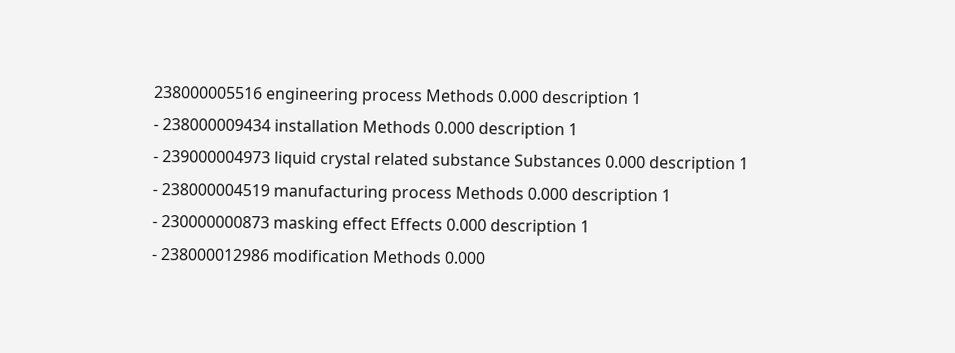238000005516 engineering process Methods 0.000 description 1
- 238000009434 installation Methods 0.000 description 1
- 239000004973 liquid crystal related substance Substances 0.000 description 1
- 238000004519 manufacturing process Methods 0.000 description 1
- 230000000873 masking effect Effects 0.000 description 1
- 238000012986 modification Methods 0.000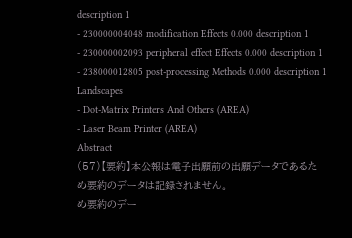description 1
- 230000004048 modification Effects 0.000 description 1
- 230000002093 peripheral effect Effects 0.000 description 1
- 238000012805 post-processing Methods 0.000 description 1
Landscapes
- Dot-Matrix Printers And Others (AREA)
- Laser Beam Printer (AREA)
Abstract
(57)【要約】本公報は電子出願前の出願データであるた
め要約のデータは記録されません。
め要約のデー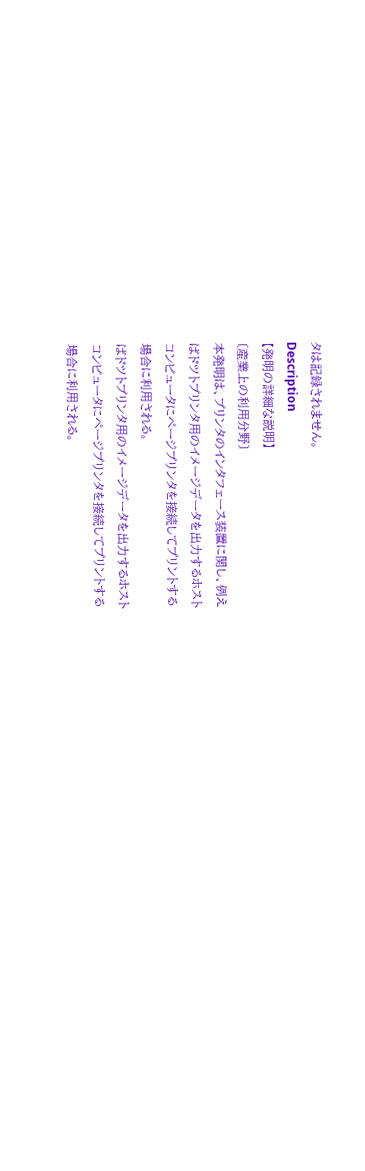タは記録されません。
Description
【発明の詳細な説明】
〔産業上の利用分野〕
本発明は、プリンタのインタフェース装置に関し、例え
ばドツトプリンタ用のイメージデータを出力するホスト
コンピュータにページプリンタを接続してプリントする
場合に利用される。
ばドツトプリンタ用のイメージデータを出力するホスト
コンピュータにページプリンタを接続してプリントする
場合に利用される。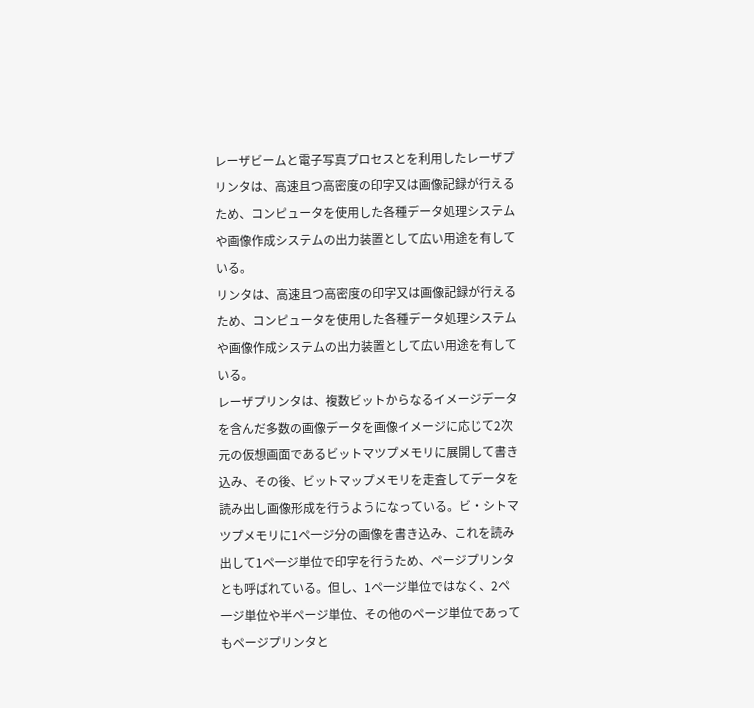レーザビームと電子写真プロセスとを利用したレーザプ
リンタは、高速且つ高密度の印字又は画像記録が行える
ため、コンピュータを使用した各種データ処理システム
や画像作成システムの出力装置として広い用途を有して
いる。
リンタは、高速且つ高密度の印字又は画像記録が行える
ため、コンピュータを使用した各種データ処理システム
や画像作成システムの出力装置として広い用途を有して
いる。
レーザプリンタは、複数ビットからなるイメージデータ
を含んだ多数の画像データを画像イメージに応じて2次
元の仮想画面であるビットマツプメモリに展開して書き
込み、その後、ビットマップメモリを走査してデータを
読み出し画像形成を行うようになっている。ビ・シトマ
ツプメモリに1ペ一ジ分の画像を書き込み、これを読み
出して1ペ一ジ単位で印字を行うため、ページプリンタ
とも呼ばれている。但し、1ペ一ジ単位ではなく、2ペ
一ジ単位や半ページ単位、その他のページ単位であって
もページプリンタと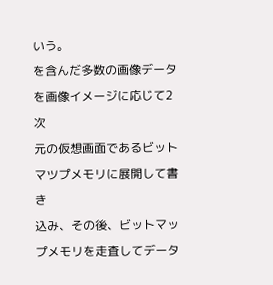いう。
を含んだ多数の画像データを画像イメージに応じて2次
元の仮想画面であるビットマツプメモリに展開して書き
込み、その後、ビットマップメモリを走査してデータ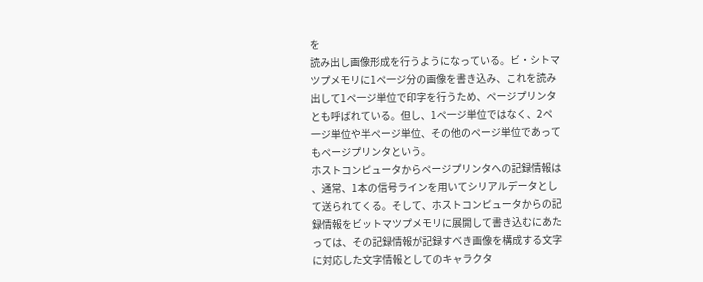を
読み出し画像形成を行うようになっている。ビ・シトマ
ツプメモリに1ペ一ジ分の画像を書き込み、これを読み
出して1ペ一ジ単位で印字を行うため、ページプリンタ
とも呼ばれている。但し、1ペ一ジ単位ではなく、2ペ
一ジ単位や半ページ単位、その他のページ単位であって
もページプリンタという。
ホストコンピュータからページプリンタへの記録情報は
、通常、1本の信号ラインを用いてシリアルデータとし
て送られてくる。そして、ホストコンピュータからの記
録情報をビットマツプメモリに展開して書き込むにあた
っては、その記録情報が記録すべき画像を構成する文字
に対応した文字情報としてのキャラクタ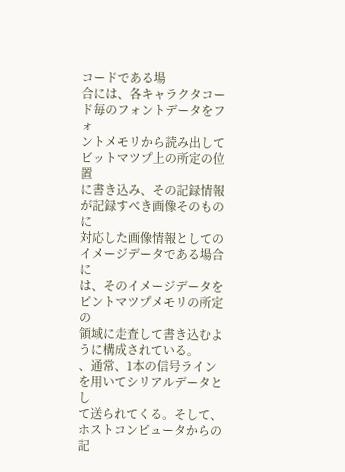コードである場
合には、各キャラクタコード毎のフォントデータをフォ
ントメモリから読み出してビットマツプ上の所定の位置
に書き込み、その記録情報が記録すべき画像そのものに
対応した画像情報としてのイメージデータである場合に
は、そのイメージデータをピントマツプメモリの所定の
領域に走査して書き込むように構成されている。
、通常、1本の信号ラインを用いてシリアルデータとし
て送られてくる。そして、ホストコンピュータからの記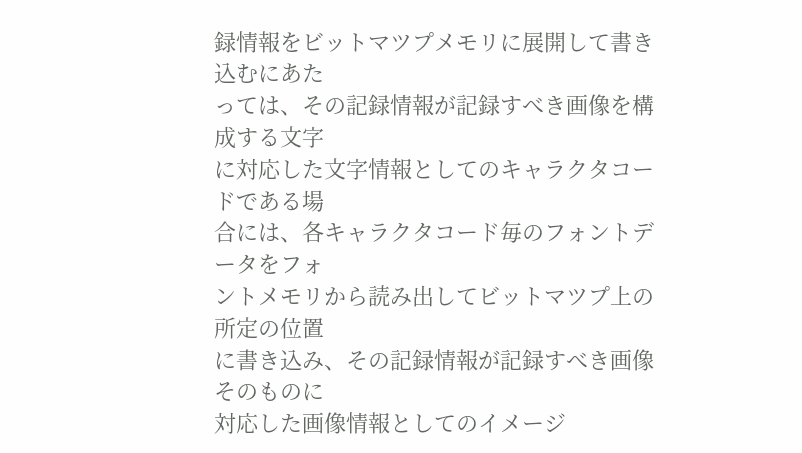録情報をビットマツプメモリに展開して書き込むにあた
っては、その記録情報が記録すべき画像を構成する文字
に対応した文字情報としてのキャラクタコードである場
合には、各キャラクタコード毎のフォントデータをフォ
ントメモリから読み出してビットマツプ上の所定の位置
に書き込み、その記録情報が記録すべき画像そのものに
対応した画像情報としてのイメージ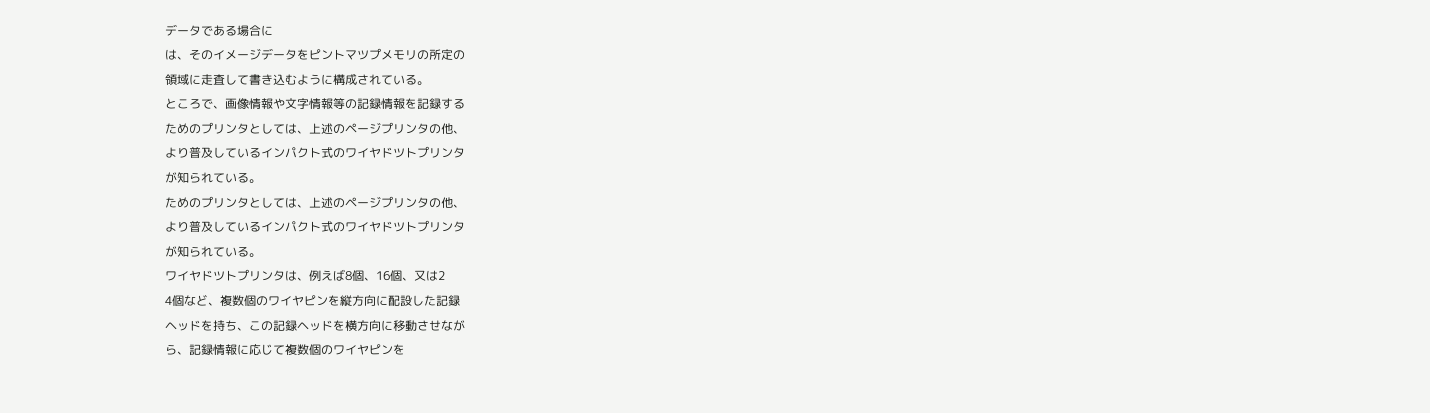データである場合に
は、そのイメージデータをピントマツプメモリの所定の
領域に走査して書き込むように構成されている。
ところで、画像情報や文字情報等の記録情報を記録する
ためのプリンタとしては、上述のページプリンタの他、
より普及しているインパクト式のワイヤドツトプリンタ
が知られている。
ためのプリンタとしては、上述のページプリンタの他、
より普及しているインパクト式のワイヤドツトプリンタ
が知られている。
ワイヤドツトプリンタは、例えば8個、16個、又は2
4個など、複数個のワイヤピンを縦方向に配設した記録
ヘッドを持ち、この記録ヘッドを横方向に移動させなが
ら、記録情報に応じて複数個のワイヤピンを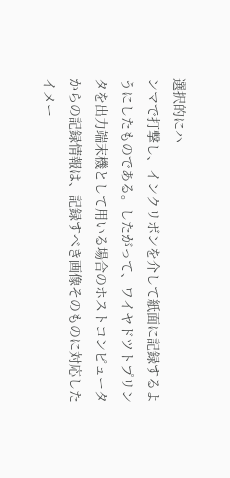選択的にハ
ンマで打撃し、インクリボンを介して紙面に記録するよ
うにしたものである。したがって、ワイヤドツトプリン
タを出力端末機として用いる場合のホストコンピュータ
からの記録情報は、記録すべき画像そのものに対応した
イメー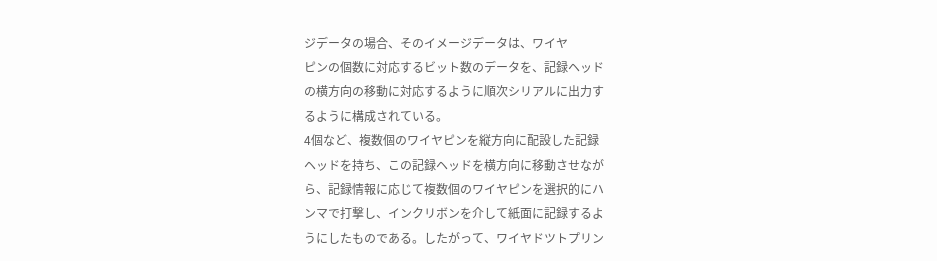ジデータの場合、そのイメージデータは、ワイヤ
ピンの個数に対応するビット数のデータを、記録ヘッド
の横方向の移動に対応するように順次シリアルに出力す
るように構成されている。
4個など、複数個のワイヤピンを縦方向に配設した記録
ヘッドを持ち、この記録ヘッドを横方向に移動させなが
ら、記録情報に応じて複数個のワイヤピンを選択的にハ
ンマで打撃し、インクリボンを介して紙面に記録するよ
うにしたものである。したがって、ワイヤドツトプリン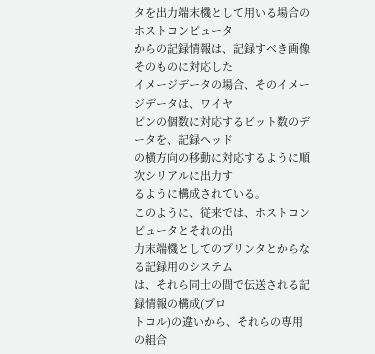タを出力端末機として用いる場合のホストコンピュータ
からの記録情報は、記録すべき画像そのものに対応した
イメージデータの場合、そのイメージデータは、ワイヤ
ピンの個数に対応するビット数のデータを、記録ヘッド
の横方向の移動に対応するように順次シリアルに出力す
るように構成されている。
このように、従来では、ホストコンピュータとそれの出
力末端機としてのプリンタとからなる記録用のシステム
は、それら同士の間で伝送される記録情報の構成(プロ
トコル)の違いから、それらの専用の組合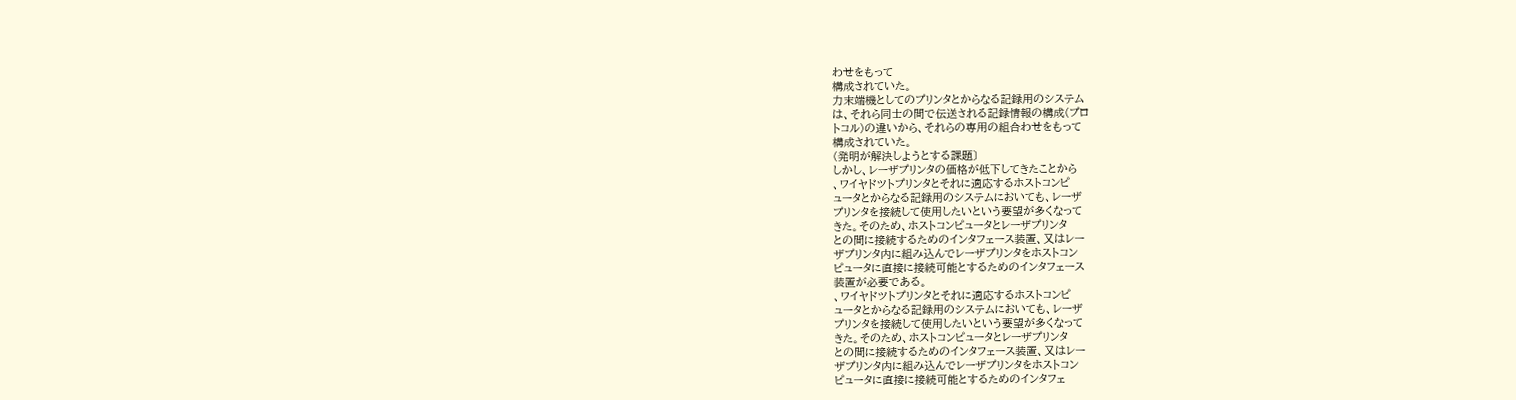わせをもって
構成されていた。
力末端機としてのプリンタとからなる記録用のシステム
は、それら同士の間で伝送される記録情報の構成(プロ
トコル)の違いから、それらの専用の組合わせをもって
構成されていた。
(発明が解決しようとする課題〕
しかし、レーザプリンタの価格が低下してきたことから
、ワイヤドツトプリンタとそれに適応するホストコンピ
ュータとからなる記録用のシステムにおいても、レーザ
プリンタを接続して使用したいという要望が多くなって
きた。そのため、ホストコンピュータとレーザプリンタ
との間に接続するためのインタフェース装置、又はレー
ザプリンタ内に組み込んでレーザプリンタをホストコン
ピュータに直接に接続可能とするためのインタフェース
装置が必要である。
、ワイヤドツトプリンタとそれに適応するホストコンピ
ュータとからなる記録用のシステムにおいても、レーザ
プリンタを接続して使用したいという要望が多くなって
きた。そのため、ホストコンピュータとレーザプリンタ
との間に接続するためのインタフェース装置、又はレー
ザプリンタ内に組み込んでレーザプリンタをホストコン
ピュータに直接に接続可能とするためのインタフェ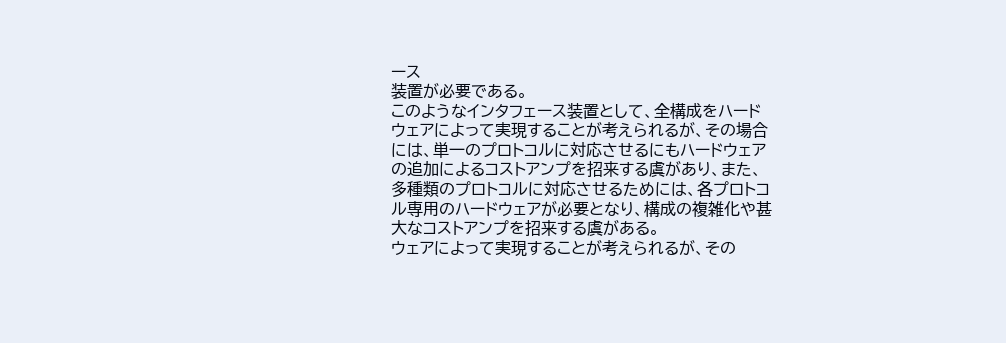ース
装置が必要である。
このようなインタフェース装置として、全構成をハード
ウェアによって実現することが考えられるが、その場合
には、単一のプロトコルに対応させるにもハードウェア
の追加によるコストアンプを招来する虞があり、また、
多種類のプロトコルに対応させるためには、各プロトコ
ル専用のハードウェアが必要となり、構成の複雑化や甚
大なコストアンプを招来する虞がある。
ウェアによって実現することが考えられるが、その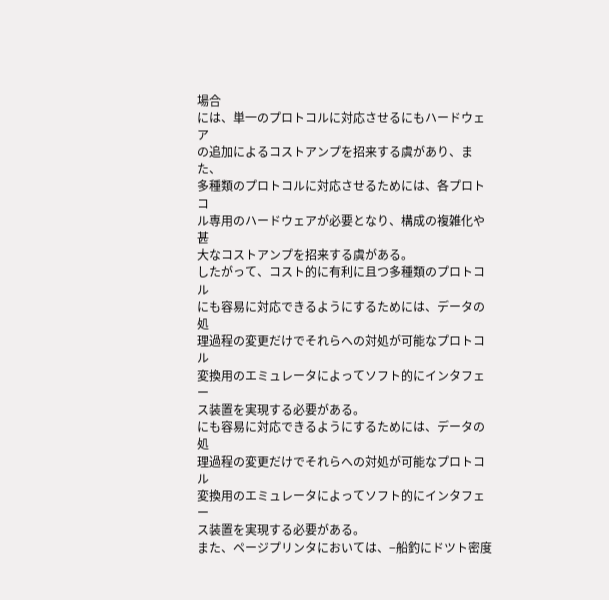場合
には、単一のプロトコルに対応させるにもハードウェア
の追加によるコストアンプを招来する虞があり、また、
多種類のプロトコルに対応させるためには、各プロトコ
ル専用のハードウェアが必要となり、構成の複雑化や甚
大なコストアンプを招来する虞がある。
したがって、コスト的に有利に且つ多種類のプロトコル
にも容易に対応できるようにするためには、データの処
理過程の変更だけでそれらへの対処が可能なプロトコル
変換用のエミュレータによってソフト的にインタフェー
ス装置を実現する必要がある。
にも容易に対応できるようにするためには、データの処
理過程の変更だけでそれらへの対処が可能なプロトコル
変換用のエミュレータによってソフト的にインタフェー
ス装置を実現する必要がある。
また、ページプリンタにおいては、−船釣にドツト密度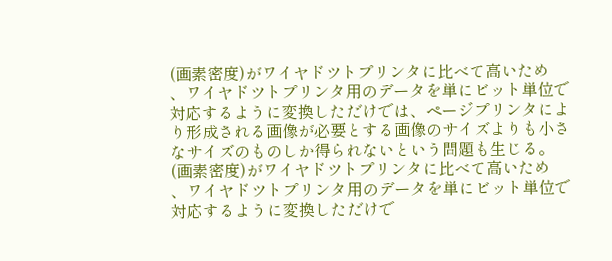(画素密度)がワイヤドツトプリンタに比べて高いため
、ワイヤドツトプリンタ用のデータを単にビット単位で
対応するように変換しただけでは、ページプリンタによ
り形成される画像が必要とする画像のサイズよりも小さ
なサイズのものしか得られないという問題も生じる。
(画素密度)がワイヤドツトプリンタに比べて高いため
、ワイヤドツトプリンタ用のデータを単にビット単位で
対応するように変換しただけで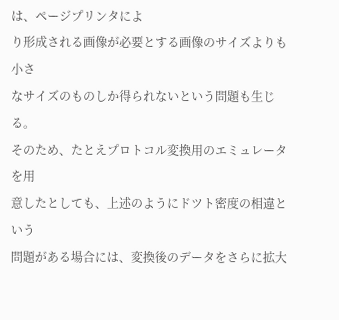は、ページプリンタによ
り形成される画像が必要とする画像のサイズよりも小さ
なサイズのものしか得られないという問題も生じる。
そのため、たとえプロトコル変換用のエミュレータを用
意したとしても、上述のようにドツト密度の相違という
問題がある場合には、変換後のデータをさらに拡大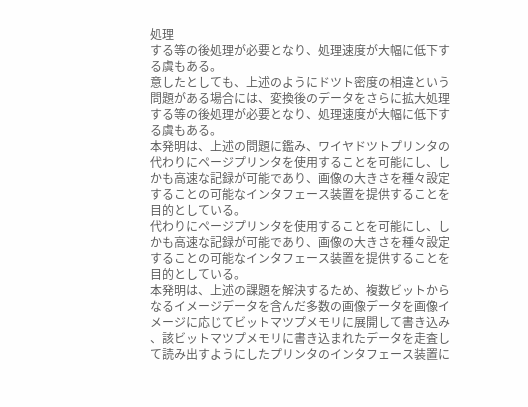処理
する等の後処理が必要となり、処理速度が大幅に低下す
る虞もある。
意したとしても、上述のようにドツト密度の相違という
問題がある場合には、変換後のデータをさらに拡大処理
する等の後処理が必要となり、処理速度が大幅に低下す
る虞もある。
本発明は、上述の問題に鑑み、ワイヤドツトプリンタの
代わりにページプリンタを使用することを可能にし、し
かも高速な記録が可能であり、画像の大きさを種々設定
することの可能なインタフェース装置を提供することを
目的としている。
代わりにページプリンタを使用することを可能にし、し
かも高速な記録が可能であり、画像の大きさを種々設定
することの可能なインタフェース装置を提供することを
目的としている。
本発明は、上述の課題を解決するため、複数ビットから
なるイメージデータを含んだ多数の画像データを画像イ
メージに応じてビットマツプメモリに展開して書き込み
、該ビットマツプメモリに書き込まれたデータを走査し
て読み出すようにしたプリンタのインタフェース装置に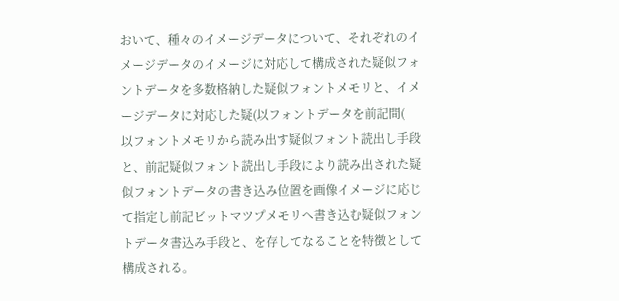おいて、種々のイメージデータについて、それぞれのイ
メージデータのイメージに対応して構成された疑似フォ
ントデータを多数格納した疑似フォントメモリと、イメ
ージデータに対応した疑(以フォントデータを前記間(
以フォントメモリから読み出す疑似フォント読出し手段
と、前記疑似フォント読出し手段により読み出された疑
似フォントデータの書き込み位置を画像イメージに応じ
て指定し前記ビットマツプメモリへ書き込む疑似フォン
トデータ書込み手段と、を存してなることを特徴として
構成される。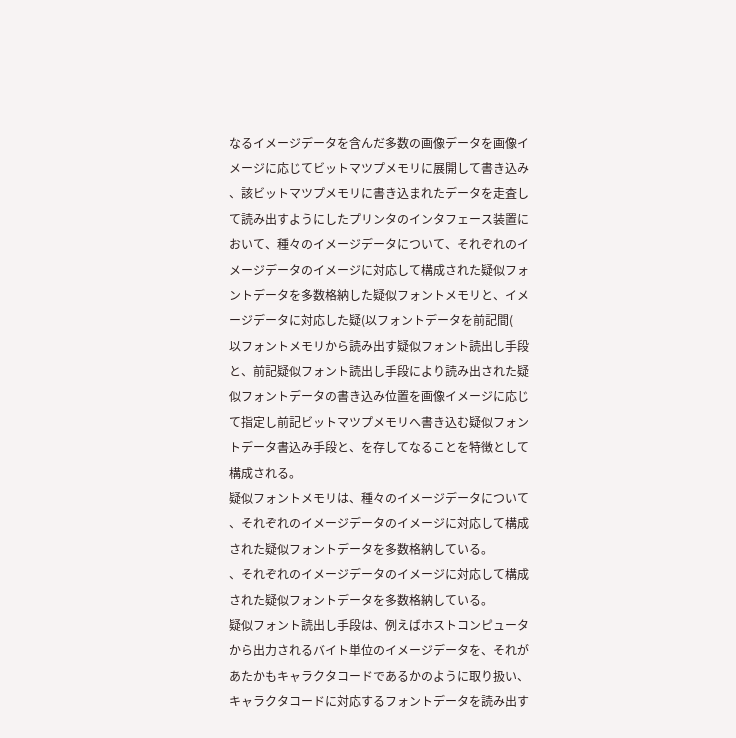なるイメージデータを含んだ多数の画像データを画像イ
メージに応じてビットマツプメモリに展開して書き込み
、該ビットマツプメモリに書き込まれたデータを走査し
て読み出すようにしたプリンタのインタフェース装置に
おいて、種々のイメージデータについて、それぞれのイ
メージデータのイメージに対応して構成された疑似フォ
ントデータを多数格納した疑似フォントメモリと、イメ
ージデータに対応した疑(以フォントデータを前記間(
以フォントメモリから読み出す疑似フォント読出し手段
と、前記疑似フォント読出し手段により読み出された疑
似フォントデータの書き込み位置を画像イメージに応じ
て指定し前記ビットマツプメモリへ書き込む疑似フォン
トデータ書込み手段と、を存してなることを特徴として
構成される。
疑似フォントメモリは、種々のイメージデータについて
、それぞれのイメージデータのイメージに対応して構成
された疑似フォントデータを多数格納している。
、それぞれのイメージデータのイメージに対応して構成
された疑似フォントデータを多数格納している。
疑似フォント読出し手段は、例えばホストコンピュータ
から出力されるバイト単位のイメージデータを、それが
あたかもキャラクタコードであるかのように取り扱い、
キャラクタコードに対応するフォントデータを読み出す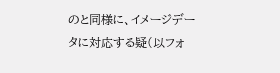のと同様に、イメージデータに対応する疑(以フォ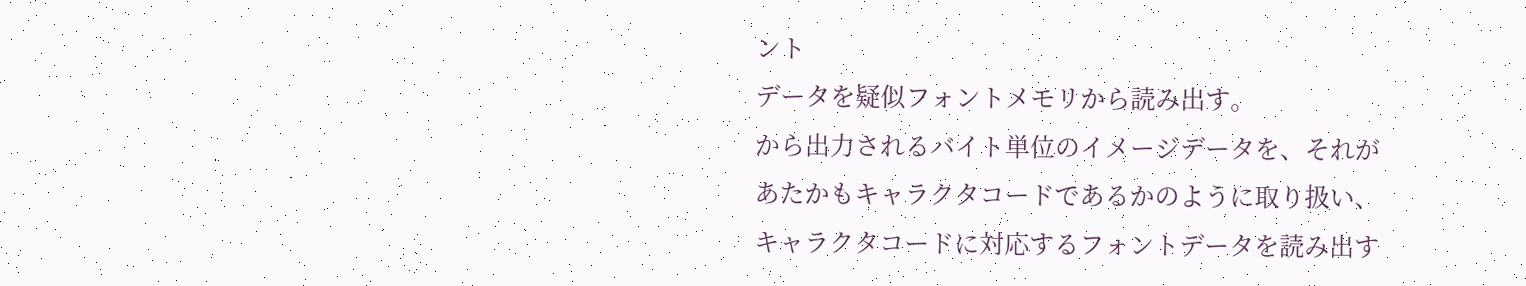ント
データを疑似フォントメモリから読み出す。
から出力されるバイト単位のイメージデータを、それが
あたかもキャラクタコードであるかのように取り扱い、
キャラクタコードに対応するフォントデータを読み出す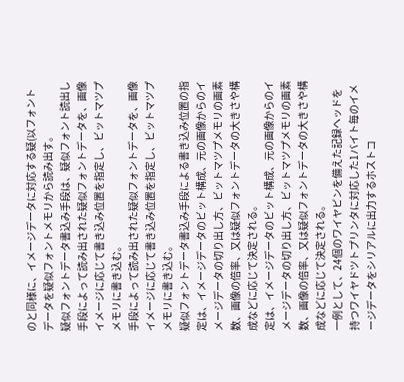のと同様に、イメージデータに対応する疑(以フォント
データを疑似フォントメモリから読み出す。
疑似フォントデータ書込み手段は、疑似フォント読出し
手段によって読み出された疑似フォントデータを、画像
イメージに応じて書き込み位置を指定し、ビットマツプ
メモリに書き込む。
手段によって読み出された疑似フォントデータを、画像
イメージに応じて書き込み位置を指定し、ビットマツプ
メモリに書き込む。
疑似フォントデータ書込み手段による書き込み位置の指
定は、イメージデータのビット構成、元の画像からのイ
メージデータの切り出し方、ビットマツプメモリの画素
数、画像の倍率、又は疑似フォントデータの大きさや構
成などに応じて決定される。
定は、イメージデータのビット構成、元の画像からのイ
メージデータの切り出し方、ビットマツプメモリの画素
数、画像の倍率、又は疑似フォントデータの大きさや構
成などに応じて決定される。
一例として、24個のワイヤピンを備えた記録ヘッドを
持つワイヤドツトプリンタに対応した1バイト毎のイメ
ージデータをシリアルに出力するホストコ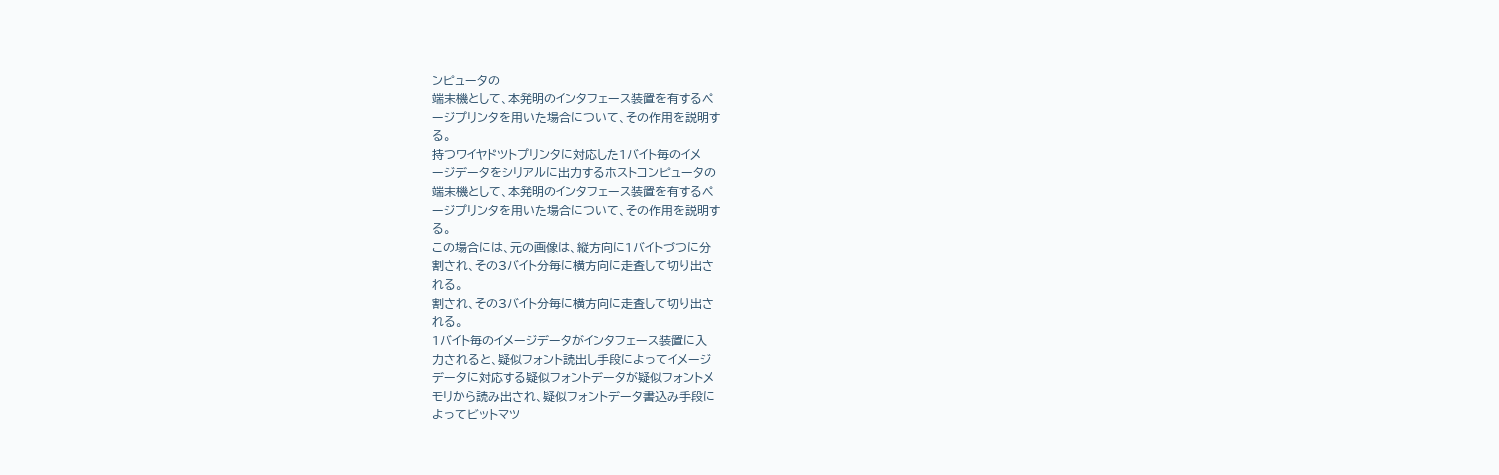ンピュータの
端末機として、本発明のインタフェース装置を有するペ
ージプリンタを用いた場合について、その作用を説明す
る。
持つワイヤドツトプリンタに対応した1バイト毎のイメ
ージデータをシリアルに出力するホストコンピュータの
端末機として、本発明のインタフェース装置を有するペ
ージプリンタを用いた場合について、その作用を説明す
る。
この場合には、元の画像は、縦方向に1バイトづつに分
割され、その3バイト分毎に横方向に走査して切り出さ
れる。
割され、その3バイト分毎に横方向に走査して切り出さ
れる。
1バイト毎のイメージデータがインタフェース装置に入
力されると、疑似フォント読出し手段によってイメージ
データに対応する疑似フォントデータが疑似フォントメ
モリから読み出され、疑似フォントデータ書込み手段に
よってビットマツ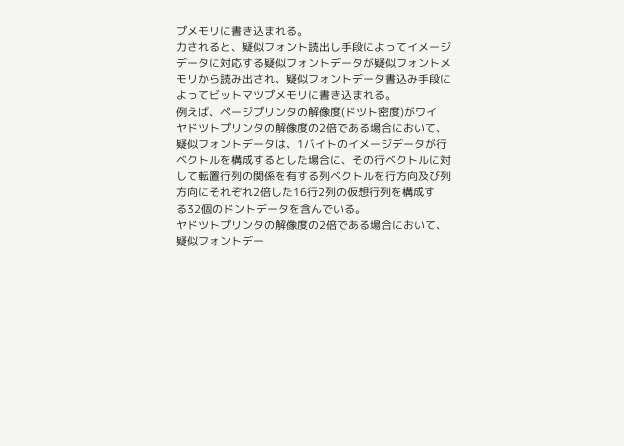プメモリに書き込まれる。
力されると、疑似フォント読出し手段によってイメージ
データに対応する疑似フォントデータが疑似フォントメ
モリから読み出され、疑似フォントデータ書込み手段に
よってビットマツプメモリに書き込まれる。
例えば、ページプリンタの解像度(ドツト密度)がワイ
ヤドツトプリンタの解像度の2倍である場合において、
疑似フォントデータは、1バイトのイメージデータが行
ベクトルを構成するとした場合に、その行ベクトルに対
して転置行列の関係を有する列ベクトルを行方向及び列
方向にそれぞれ2倍した16行2列の仮想行列を構成す
る32個のドントデータを含んでいる。
ヤドツトプリンタの解像度の2倍である場合において、
疑似フォントデー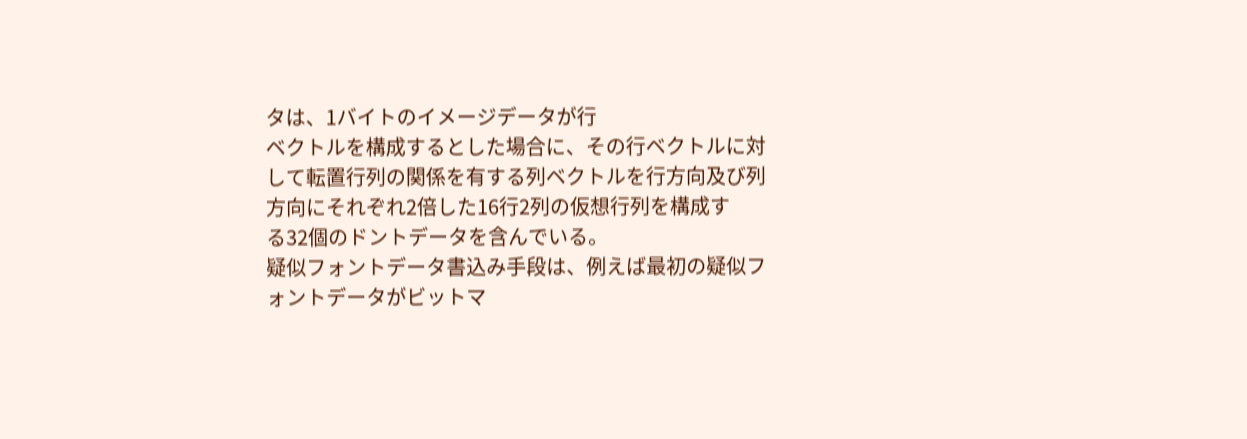タは、1バイトのイメージデータが行
ベクトルを構成するとした場合に、その行ベクトルに対
して転置行列の関係を有する列ベクトルを行方向及び列
方向にそれぞれ2倍した16行2列の仮想行列を構成す
る32個のドントデータを含んでいる。
疑似フォントデータ書込み手段は、例えば最初の疑似フ
ォントデータがビットマ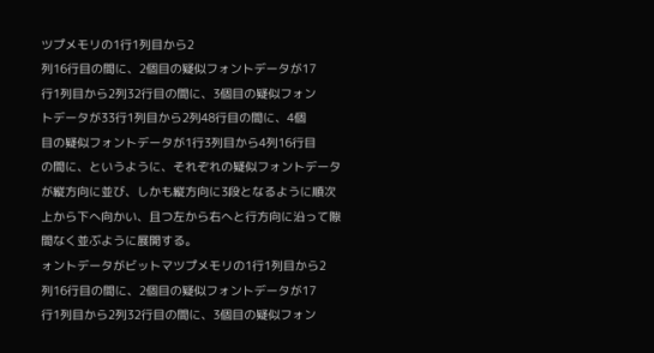ツプメモリの1行1列目から2
列16行目の間に、2個目の疑似フォントデータが17
行1列目から2列32行目の間に、3個目の疑似フォン
トデータが33行1列目から2列48行目の間に、4個
目の疑似フォントデータが1行3列目から4列16行目
の間に、というように、それぞれの疑似フォントデータ
が縦方向に並び、しかも縦方向に3段となるように順次
上から下へ向かい、且つ左から右へと行方向に沿って隙
間なく並ぶように展開する。
ォントデータがビットマツプメモリの1行1列目から2
列16行目の間に、2個目の疑似フォントデータが17
行1列目から2列32行目の間に、3個目の疑似フォン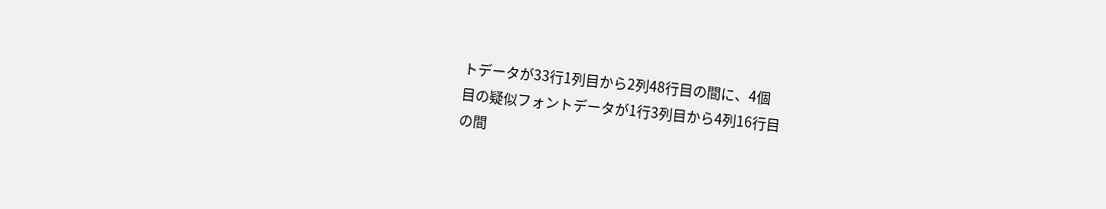トデータが33行1列目から2列48行目の間に、4個
目の疑似フォントデータが1行3列目から4列16行目
の間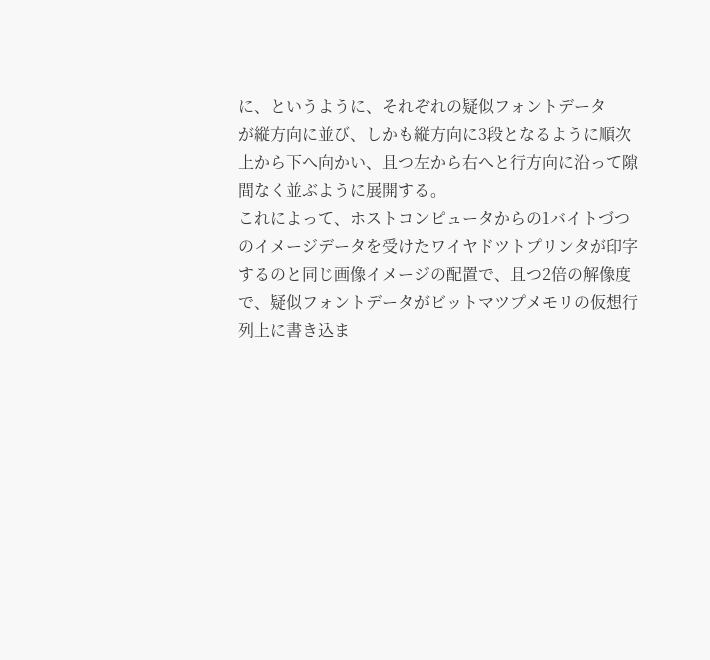に、というように、それぞれの疑似フォントデータ
が縦方向に並び、しかも縦方向に3段となるように順次
上から下へ向かい、且つ左から右へと行方向に沿って隙
間なく並ぶように展開する。
これによって、ホストコンピュータからの1バイトづつ
のイメージデータを受けたワイヤドツトプリンタが印字
するのと同じ画像イメージの配置で、且つ2倍の解像度
で、疑似フォントデータがビットマツプメモリの仮想行
列上に書き込ま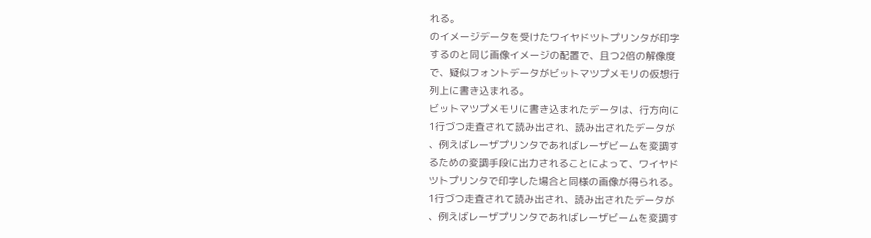れる。
のイメージデータを受けたワイヤドツトプリンタが印字
するのと同じ画像イメージの配置で、且つ2倍の解像度
で、疑似フォントデータがビットマツプメモリの仮想行
列上に書き込まれる。
ビットマツプメモリに書き込まれたデータは、行方向に
1行づつ走査されて読み出され、読み出されたデータが
、例えばレーザプリンタであればレーザビームを変調す
るための変調手段に出力されることによって、ワイヤド
ツトプリンタで印字した場合と同様の画像が得られる。
1行づつ走査されて読み出され、読み出されたデータが
、例えばレーザプリンタであればレーザビームを変調す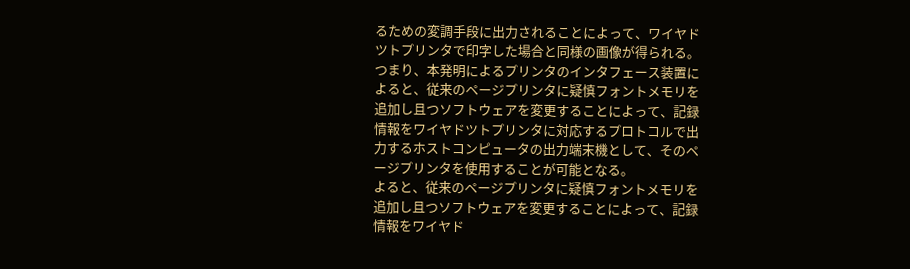るための変調手段に出力されることによって、ワイヤド
ツトプリンタで印字した場合と同様の画像が得られる。
つまり、本発明によるプリンタのインタフェース装置に
よると、従来のページプリンタに疑慎フォントメモリを
追加し且つソフトウェアを変更することによって、記録
情報をワイヤドツトプリンタに対応するプロトコルで出
力するホストコンピュータの出力端末機として、そのペ
ージプリンタを使用することが可能となる。
よると、従来のページプリンタに疑慎フォントメモリを
追加し且つソフトウェアを変更することによって、記録
情報をワイヤド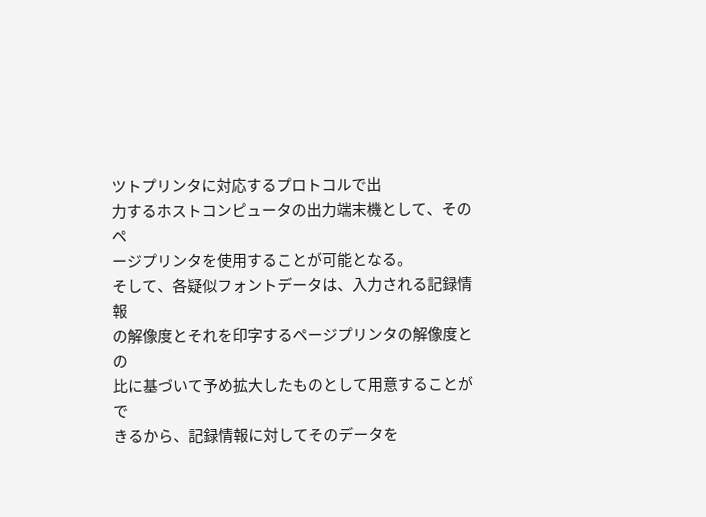ツトプリンタに対応するプロトコルで出
力するホストコンピュータの出力端末機として、そのペ
ージプリンタを使用することが可能となる。
そして、各疑似フォントデータは、入力される記録情報
の解像度とそれを印字するページプリンタの解像度との
比に基づいて予め拡大したものとして用意することがで
きるから、記録情報に対してそのデータを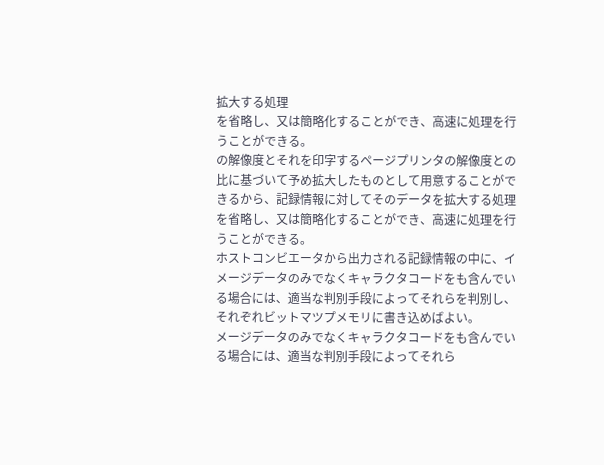拡大する処理
を省略し、又は簡略化することができ、高速に処理を行
うことができる。
の解像度とそれを印字するページプリンタの解像度との
比に基づいて予め拡大したものとして用意することがで
きるから、記録情報に対してそのデータを拡大する処理
を省略し、又は簡略化することができ、高速に処理を行
うことができる。
ホストコンビエータから出力される記録情報の中に、イ
メージデータのみでなくキャラクタコードをも含んでい
る場合には、適当な判別手段によってそれらを判別し、
それぞれビットマツプメモリに書き込めばよい。
メージデータのみでなくキャラクタコードをも含んでい
る場合には、適当な判別手段によってそれら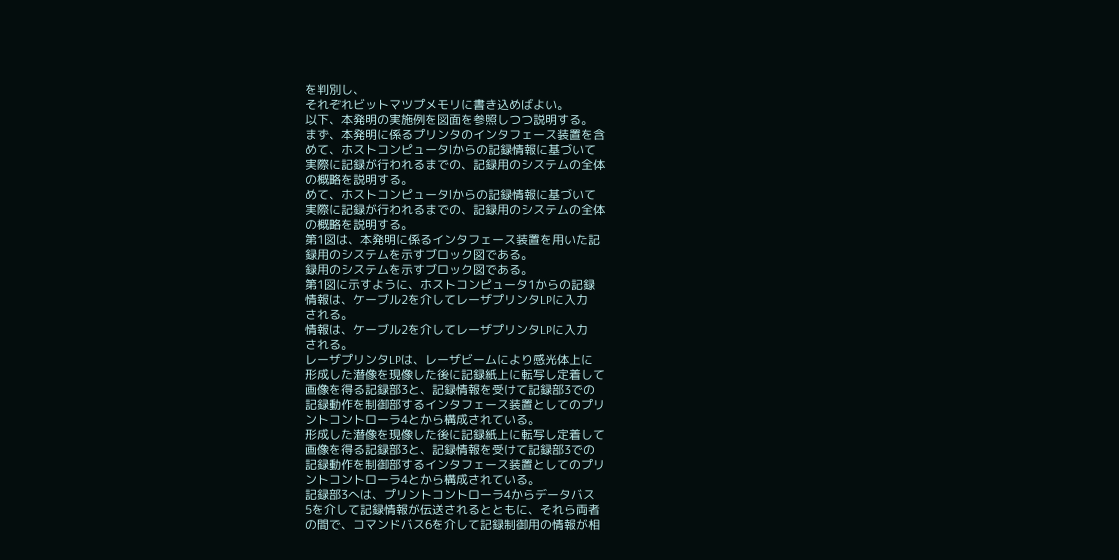を判別し、
それぞれビットマツプメモリに書き込めばよい。
以下、本発明の実施例を図面を参照しつつ説明する。
まず、本発明に係るプリンタのインタフェース装置を含
めて、ホストコンピュータlからの記録情報に基づいて
実際に記録が行われるまでの、記録用のシステムの全体
の概略を説明する。
めて、ホストコンピュータlからの記録情報に基づいて
実際に記録が行われるまでの、記録用のシステムの全体
の概略を説明する。
第1図は、本発明に係るインタフェース装置を用いた記
録用のシステムを示すブロック図である。
録用のシステムを示すブロック図である。
第1図に示すように、ホストコンピュータ1からの記録
情報は、ケーブル2を介してレーザプリンタLPに入力
される。
情報は、ケーブル2を介してレーザプリンタLPに入力
される。
レーザプリンタLPは、レーザビームにより感光体上に
形成した潜像を現像した後に記録紙上に転写し定着して
画像を得る記録部3と、記録情報を受けて記録部3での
記録動作を制御部するインタフェース装置としてのプリ
ントコントローラ4とから構成されている。
形成した潜像を現像した後に記録紙上に転写し定着して
画像を得る記録部3と、記録情報を受けて記録部3での
記録動作を制御部するインタフェース装置としてのプリ
ントコントローラ4とから構成されている。
記録部3へは、プリントコントローラ4からデータバス
5を介して記録情報が伝送されるとともに、それら両者
の間で、コマンドバス6を介して記録制御用の情報が相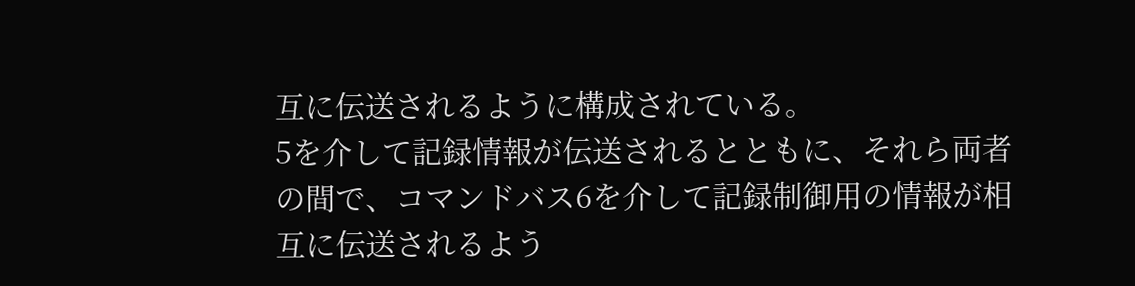互に伝送されるように構成されている。
5を介して記録情報が伝送されるとともに、それら両者
の間で、コマンドバス6を介して記録制御用の情報が相
互に伝送されるよう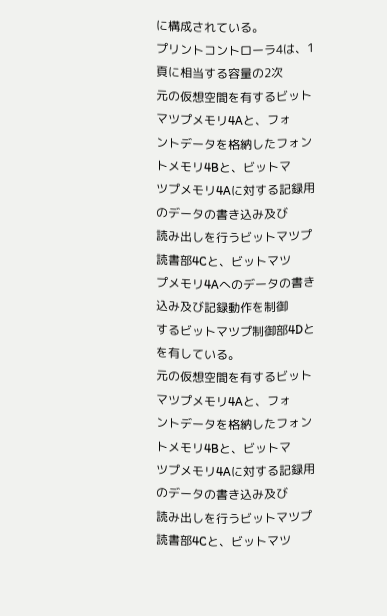に構成されている。
プリントコントローラ4は、1頁に相当する容量の2次
元の仮想空間を有するビットマツプメモリ4Aと、フォ
ントデータを格納したフォントメモリ4Bと、ビットマ
ツプメモリ4Aに対する記録用のデータの書き込み及び
読み出しを行うビットマツプ読書部4Cと、ビットマツ
プメモリ4Aへのデータの書き込み及び記録動作を制御
するビットマツプ制御部4Dとを有している。
元の仮想空間を有するビットマツプメモリ4Aと、フォ
ントデータを格納したフォントメモリ4Bと、ビットマ
ツプメモリ4Aに対する記録用のデータの書き込み及び
読み出しを行うビットマツプ読書部4Cと、ビットマツ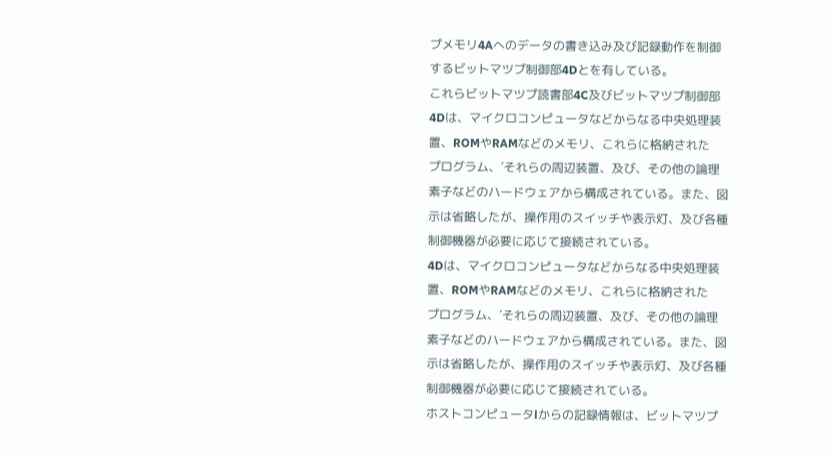プメモリ4Aへのデータの書き込み及び記録動作を制御
するビットマツプ制御部4Dとを有している。
これらビットマツプ読書部4C及びビットマツプ制御部
4Dは、マイクロコンピュータなどからなる中央処理装
置、ROMやRAMなどのメモリ、これらに格納された
プログラム、′それらの周辺装置、及び、その他の論理
素子などのハードウェアから構成されている。また、図
示は省略したが、操作用のスイッチや表示灯、及び各種
制御機器が必要に応じて接続されている。
4Dは、マイクロコンピュータなどからなる中央処理装
置、ROMやRAMなどのメモリ、これらに格納された
プログラム、′それらの周辺装置、及び、その他の論理
素子などのハードウェアから構成されている。また、図
示は省略したが、操作用のスイッチや表示灯、及び各種
制御機器が必要に応じて接続されている。
ホストコンピュータlからの記録情報は、ビットマツプ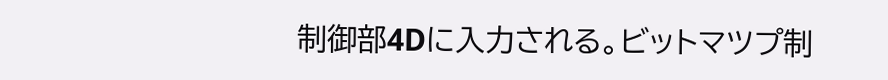制御部4Dに入力される。ビットマツプ制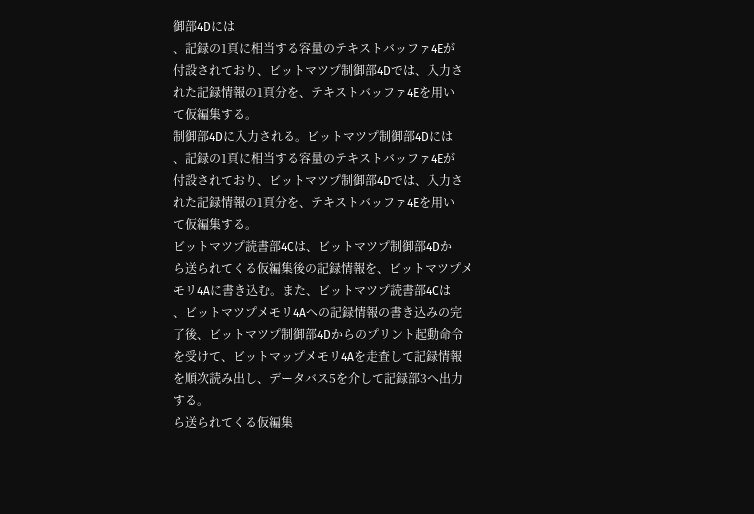御部4Dには
、記録の1頁に相当する容量のテキストバッファ4Eが
付設されており、ビットマツプ制御部4Dでは、入力さ
れた記録情報の1頁分を、テキストバッファ4Eを用い
て仮編集する。
制御部4Dに入力される。ビットマツプ制御部4Dには
、記録の1頁に相当する容量のテキストバッファ4Eが
付設されており、ビットマツプ制御部4Dでは、入力さ
れた記録情報の1頁分を、テキストバッファ4Eを用い
て仮編集する。
ビットマツプ読書部4Cは、ビットマツプ制御部4Dか
ら送られてくる仮編集後の記録情報を、ビットマツプメ
モリ4Aに書き込む。また、ビットマツプ読書部4Cは
、ビットマツプメモリ4Aへの記録情報の書き込みの完
了後、ビットマツプ制御部4Dからのプリント起動命令
を受けて、ビットマップメモリ4Aを走査して記録情報
を順次読み出し、データバス5を介して記録部3へ出力
する。
ら送られてくる仮編集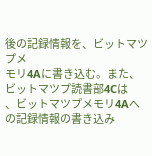後の記録情報を、ビットマツプメ
モリ4Aに書き込む。また、ビットマツプ読書部4Cは
、ビットマツプメモリ4Aへの記録情報の書き込み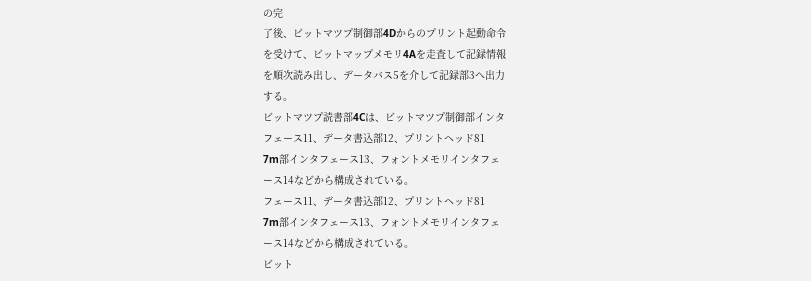の完
了後、ビットマツプ制御部4Dからのプリント起動命令
を受けて、ビットマップメモリ4Aを走査して記録情報
を順次読み出し、データバス5を介して記録部3へ出力
する。
ビットマツプ読書部4Cは、ビットマツプ制御部インタ
フェース11、データ書込部12、プリントヘッド81
7m部インタフェース13、フォントメモリインタフェ
ース14などから構成されている。
フェース11、データ書込部12、プリントヘッド81
7m部インタフェース13、フォントメモリインタフェ
ース14などから構成されている。
ビット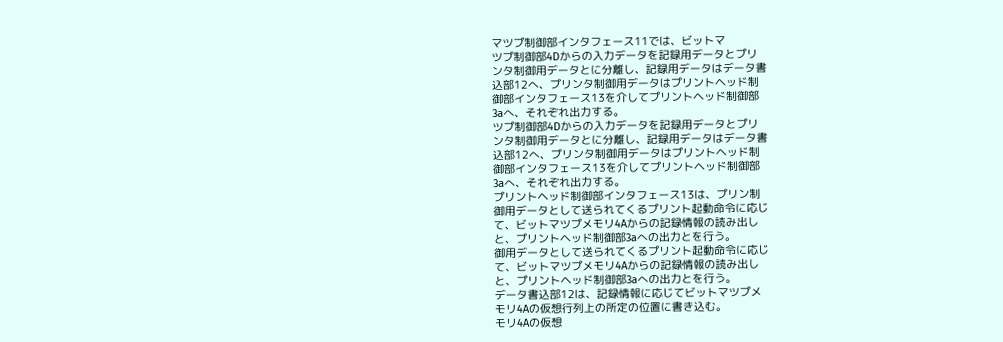マツプ制御部インタフェース11では、ビットマ
ツプ制御部4Dからの入力データを記録用データとプリ
ンタ制御用データとに分離し、記録用データはデータ書
込部12へ、プリンタ制御用データはプリントヘッド制
御部インタフェース13を介してプリントヘッド制御部
3aへ、それぞれ出力する。
ツプ制御部4Dからの入力データを記録用データとプリ
ンタ制御用データとに分離し、記録用データはデータ書
込部12へ、プリンタ制御用データはプリントヘッド制
御部インタフェース13を介してプリントヘッド制御部
3aへ、それぞれ出力する。
プリントヘッド制御部インタフェース13は、プリン制
御用データとして送られてくるプリント起動命令に応じ
て、ビットマツプメモリ4Aからの記録情報の読み出し
と、プリントヘッド制御部3aへの出力とを行う。
御用データとして送られてくるプリント起動命令に応じ
て、ビットマツプメモリ4Aからの記録情報の読み出し
と、プリントヘッド制御部3aへの出力とを行う。
データ書込部12は、記録情報に応じてビットマツプメ
モリ4Aの仮想行列上の所定の位置に書き込む。
モリ4Aの仮想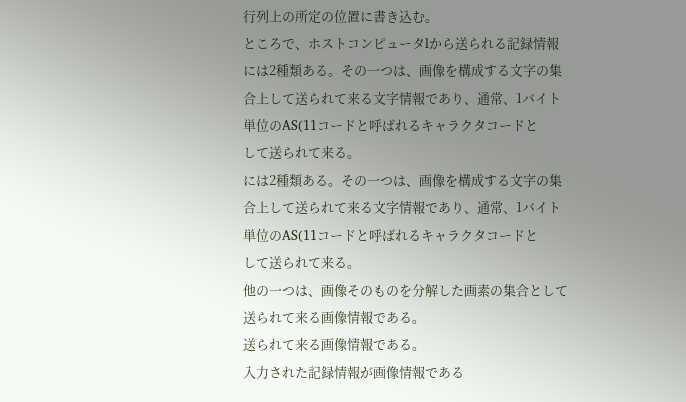行列上の所定の位置に書き込む。
ところで、ホストコンピュータlから送られる記録情報
には2種類ある。その一つは、画像を構成する文字の集
合上して送られて来る文字情報であり、通常、1バイト
単位のAS(11コードと呼ばれるキャラクタコードと
して送られて来る。
には2種類ある。その一つは、画像を構成する文字の集
合上して送られて来る文字情報であり、通常、1バイト
単位のAS(11コードと呼ばれるキャラクタコードと
して送られて来る。
他の一つは、画像そのものを分解した画素の集合として
送られて来る画像情報である。
送られて来る画像情報である。
入力された記録情報が画像情報である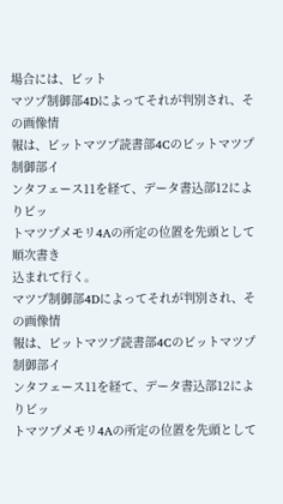場合には、ビット
マツプ制御部4Dによってそれが判別され、その画像情
報は、ビットマツプ読書部4Cのビットマツプ制御部イ
ンタフェース11を経て、データ書込部12によりビッ
トマツプメモリ4Aの所定の位置を先頭として順次書き
込まれて行く。
マツプ制御部4Dによってそれが判別され、その画像情
報は、ビットマツプ読書部4Cのビットマツプ制御部イ
ンタフェース11を経て、データ書込部12によりビッ
トマツプメモリ4Aの所定の位置を先頭として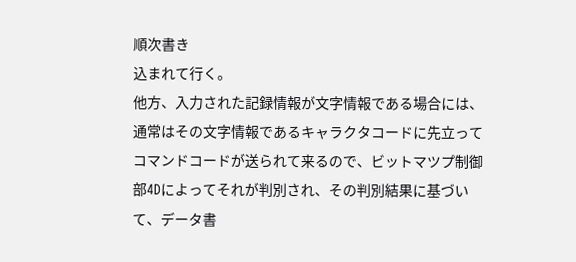順次書き
込まれて行く。
他方、入力された記録情報が文字情報である場合には、
通常はその文字情報であるキャラクタコードに先立って
コマンドコードが送られて来るので、ビットマツプ制御
部4Dによってそれが判別され、その判別結果に基づい
て、データ書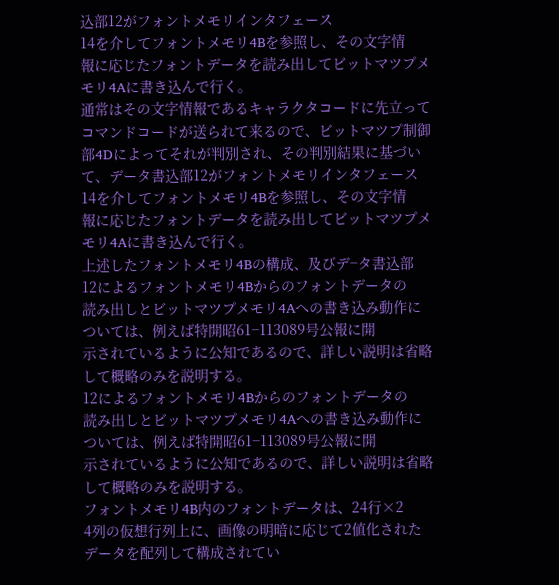込部12がフォントメモリインタフェース
14を介してフォントメモリ4Bを参照し、その文字情
報に応じたフォントデータを読み出してビットマツプメ
モリ4Aに書き込んで行く。
通常はその文字情報であるキャラクタコードに先立って
コマンドコードが送られて来るので、ビットマツプ制御
部4Dによってそれが判別され、その判別結果に基づい
て、データ書込部12がフォントメモリインタフェース
14を介してフォントメモリ4Bを参照し、その文字情
報に応じたフォントデータを読み出してビットマツプメ
モリ4Aに書き込んで行く。
上述したフォントメモリ4Bの構成、及びデ−タ書込部
12によるフォントメモリ4Bからのフォントデータの
読み出しとビットマツプメモリ4Aへの書き込み動作に
ついては、例えば特開昭61−113089号公報に開
示されているように公知であるので、詳しい説明は省略
して概略のみを説明する。
12によるフォントメモリ4Bからのフォントデータの
読み出しとビットマツプメモリ4Aへの書き込み動作に
ついては、例えば特開昭61−113089号公報に開
示されているように公知であるので、詳しい説明は省略
して概略のみを説明する。
フォントメモリ4B内のフォントデータは、24行×2
4列の仮想行列上に、画像の明暗に応じて2値化された
データを配列して構成されてい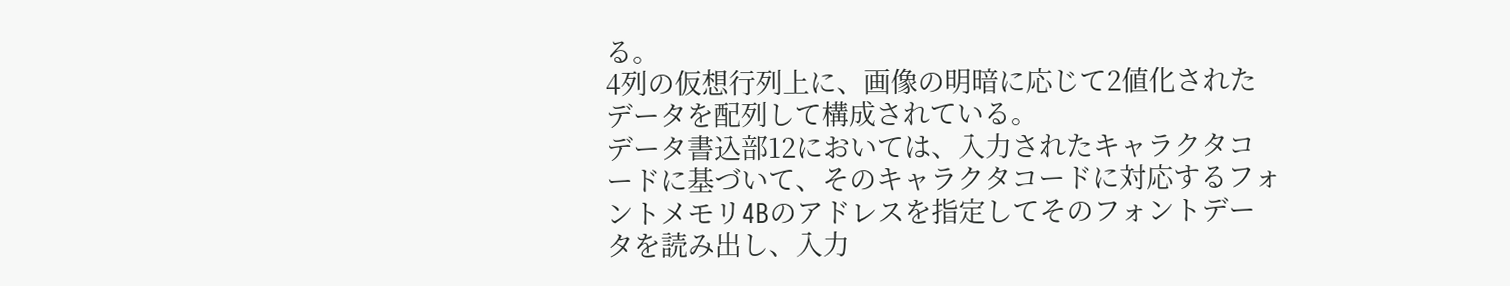る。
4列の仮想行列上に、画像の明暗に応じて2値化された
データを配列して構成されている。
データ書込部12においては、入力されたキャラクタコ
ードに基づいて、そのキャラクタコードに対応するフォ
ントメモリ4Bのアドレスを指定してそのフォントデー
タを読み出し、入力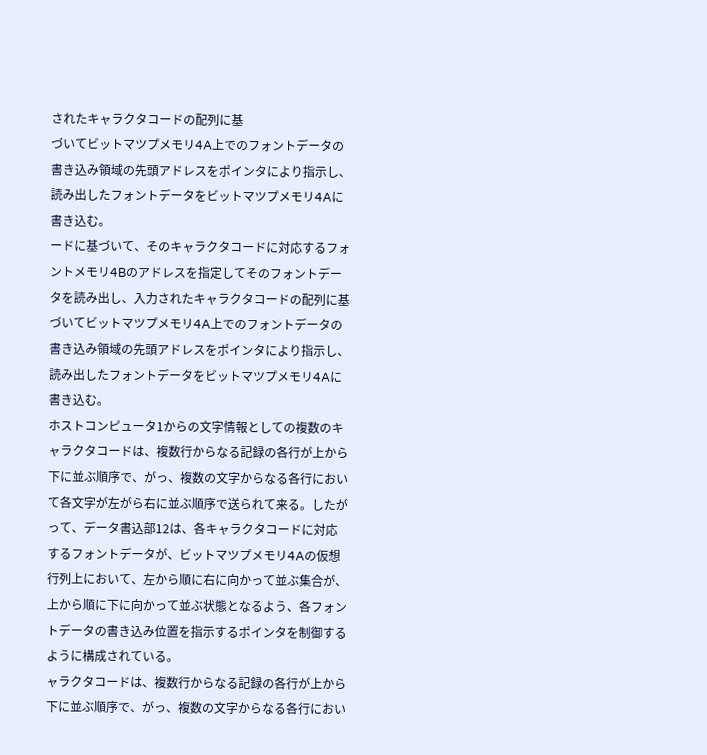されたキャラクタコードの配列に基
づいてビットマツプメモリ4A上でのフォントデータの
書き込み領域の先頭アドレスをポインタにより指示し、
読み出したフォントデータをビットマツプメモリ4Aに
書き込む。
ードに基づいて、そのキャラクタコードに対応するフォ
ントメモリ4Bのアドレスを指定してそのフォントデー
タを読み出し、入力されたキャラクタコードの配列に基
づいてビットマツプメモリ4A上でのフォントデータの
書き込み領域の先頭アドレスをポインタにより指示し、
読み出したフォントデータをビットマツプメモリ4Aに
書き込む。
ホストコンピュータ1からの文字情報としての複数のキ
ャラクタコードは、複数行からなる記録の各行が上から
下に並ぶ順序で、がっ、複数の文字からなる各行におい
て各文字が左がら右に並ぶ順序で送られて来る。したが
って、データ書込部12は、各キャラクタコードに対応
するフォントデータが、ビットマツプメモリ4Aの仮想
行列上において、左から順に右に向かって並ぶ集合が、
上から順に下に向かって並ぶ状態となるよう、各フォン
トデータの書き込み位置を指示するポインタを制御する
ように構成されている。
ャラクタコードは、複数行からなる記録の各行が上から
下に並ぶ順序で、がっ、複数の文字からなる各行におい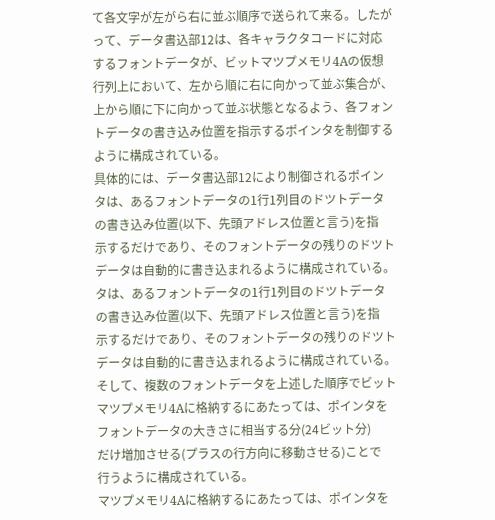て各文字が左がら右に並ぶ順序で送られて来る。したが
って、データ書込部12は、各キャラクタコードに対応
するフォントデータが、ビットマツプメモリ4Aの仮想
行列上において、左から順に右に向かって並ぶ集合が、
上から順に下に向かって並ぶ状態となるよう、各フォン
トデータの書き込み位置を指示するポインタを制御する
ように構成されている。
具体的には、データ書込部12により制御されるポイン
タは、あるフォントデータの1行1列目のドツトデータ
の書き込み位置(以下、先頭アドレス位置と言う)を指
示するだけであり、そのフォントデータの残りのドツト
データは自動的に書き込まれるように構成されている。
タは、あるフォントデータの1行1列目のドツトデータ
の書き込み位置(以下、先頭アドレス位置と言う)を指
示するだけであり、そのフォントデータの残りのドツト
データは自動的に書き込まれるように構成されている。
そして、複数のフォントデータを上述した順序でビット
マツプメモリ4Aに格納するにあたっては、ポインタを
フォントデータの大きさに相当する分(24ビット分)
だけ増加させる(プラスの行方向に移動させる)ことで
行うように構成されている。
マツプメモリ4Aに格納するにあたっては、ポインタを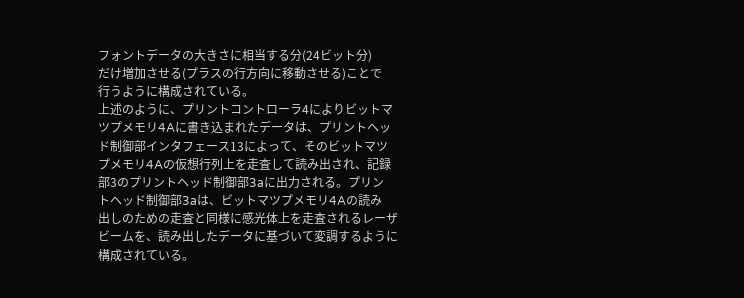フォントデータの大きさに相当する分(24ビット分)
だけ増加させる(プラスの行方向に移動させる)ことで
行うように構成されている。
上述のように、プリントコントローラ4によりビットマ
ツプメモリ4Aに書き込まれたデータは、プリントヘッ
ド制御部インタフェース13によって、そのビットマツ
プメモリ4Aの仮想行列上を走査して読み出され、記録
部3のプリントヘッド制御部3aに出力される。プリン
トヘッド制御部3aは、ビットマツプメモリ4Aの読み
出しのための走査と同様に感光体上を走査されるレーザ
ビームを、読み出したデータに基づいて変調するように
構成されている。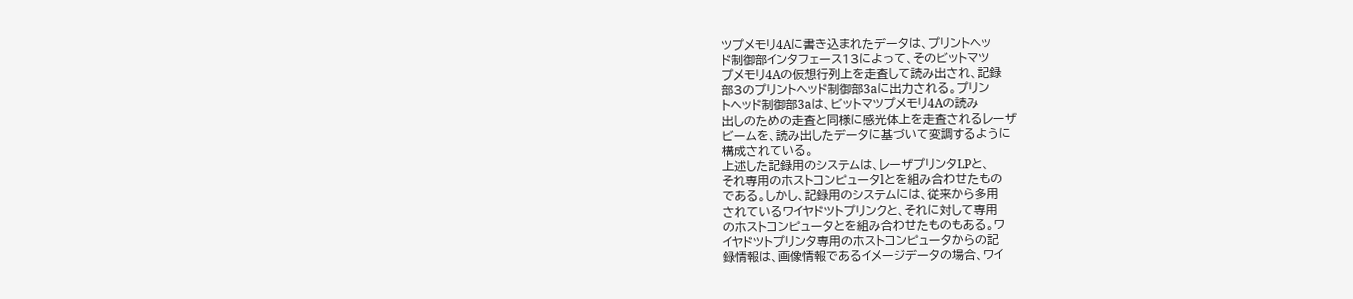ツプメモリ4Aに書き込まれたデータは、プリントヘッ
ド制御部インタフェース13によって、そのビットマツ
プメモリ4Aの仮想行列上を走査して読み出され、記録
部3のプリントヘッド制御部3aに出力される。プリン
トヘッド制御部3aは、ビットマツプメモリ4Aの読み
出しのための走査と同様に感光体上を走査されるレーザ
ビームを、読み出したデータに基づいて変調するように
構成されている。
上述した記録用のシステムは、レーザプリンタLPと、
それ専用のホストコンピュータlとを組み合わせたもの
である。しかし、記録用のシステムには、従来から多用
されているワイヤドツトプリンクと、それに対して専用
のホストコンピュータとを組み合わせたものもある。ワ
イヤドツトプリンタ専用のホストコンピュータからの記
録情報は、画像情報であるイメージデータの場合、ワイ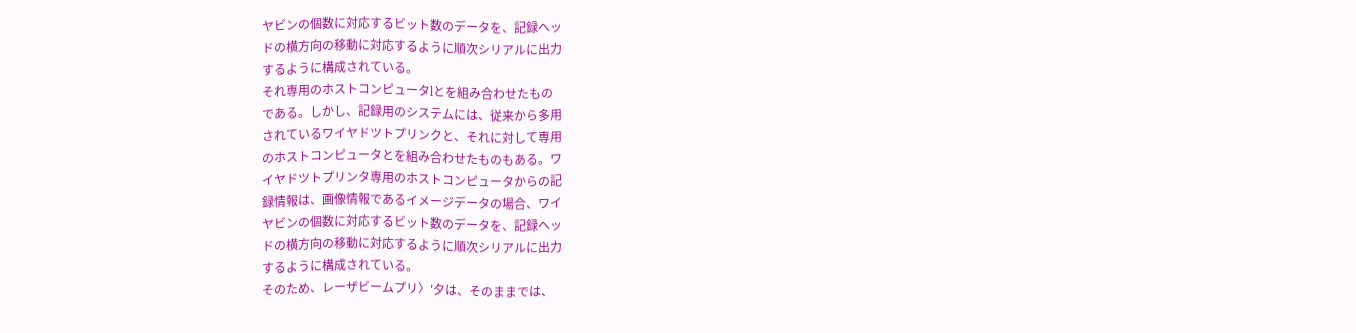ヤビンの個数に対応するビット数のデータを、記録ヘッ
ドの横方向の移動に対応するように順次シリアルに出力
するように構成されている。
それ専用のホストコンピュータlとを組み合わせたもの
である。しかし、記録用のシステムには、従来から多用
されているワイヤドツトプリンクと、それに対して専用
のホストコンピュータとを組み合わせたものもある。ワ
イヤドツトプリンタ専用のホストコンピュータからの記
録情報は、画像情報であるイメージデータの場合、ワイ
ヤビンの個数に対応するビット数のデータを、記録ヘッ
ドの横方向の移動に対応するように順次シリアルに出力
するように構成されている。
そのため、レーザビームプリ〉′夕は、そのままでは、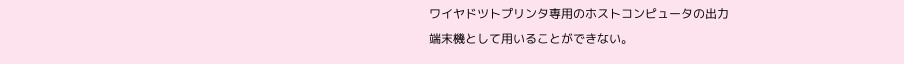ワイヤドツトプリンタ専用のホストコンピュータの出力
端末機として用いることができない。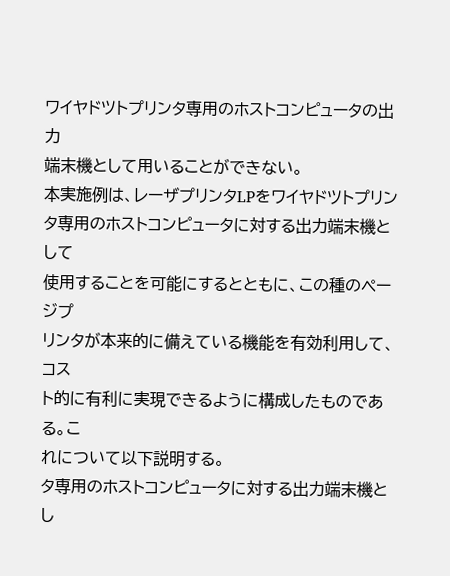ワイヤドツトプリンタ専用のホストコンピュータの出力
端末機として用いることができない。
本実施例は、レーザプリンタLPをワイヤドツトプリン
タ専用のホストコンピュータに対する出力端末機として
使用することを可能にするとともに、この種のページプ
リンタが本来的に備えている機能を有効利用して、コス
ト的に有利に実現できるように構成したものである。こ
れについて以下説明する。
タ専用のホストコンピュータに対する出力端末機とし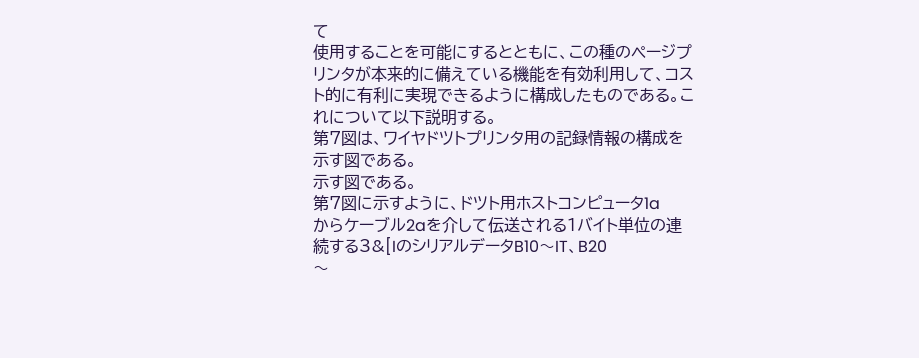て
使用することを可能にするとともに、この種のページプ
リンタが本来的に備えている機能を有効利用して、コス
ト的に有利に実現できるように構成したものである。こ
れについて以下説明する。
第7図は、ワイヤドツトプリンタ用の記録情報の構成を
示す図である。
示す図である。
第7図に示すように、ドツト用ホストコンピュータ1a
からケーブル2aを介して伝送される1バイト単位の連
続する3&[IのシリアルデータB10〜IT、B20
〜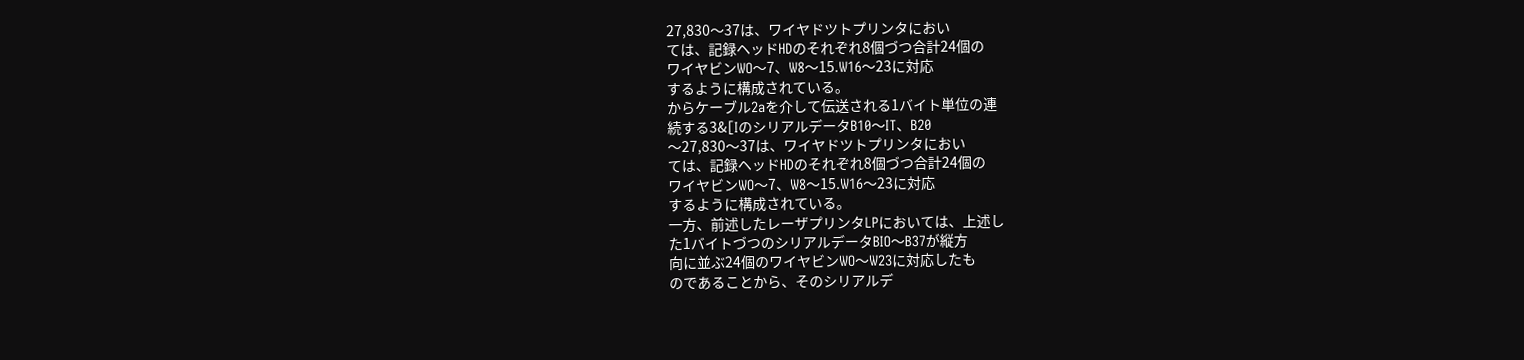27,830〜37は、ワイヤドツトプリンタにおい
ては、記録ヘッドHDのそれぞれ8個づつ合計24個の
ワイヤビンWO〜7、W8〜15.W16〜23に対応
するように構成されている。
からケーブル2aを介して伝送される1バイト単位の連
続する3&[IのシリアルデータB10〜IT、B20
〜27,830〜37は、ワイヤドツトプリンタにおい
ては、記録ヘッドHDのそれぞれ8個づつ合計24個の
ワイヤビンWO〜7、W8〜15.W16〜23に対応
するように構成されている。
一方、前述したレーザプリンタLPにおいては、上述し
た1バイトづつのシリアルデータBIO〜B37が縦方
向に並ぶ24個のワイヤビンWO〜W23に対応したも
のであることから、そのシリアルデ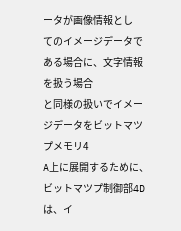ータが画像情報とし
てのイメージデータである場合に、文字情報を扱う場合
と同様の扱いでイメージデータをビットマツプメモリ4
A上に展開するために、ビットマツプ制御部4Dは、イ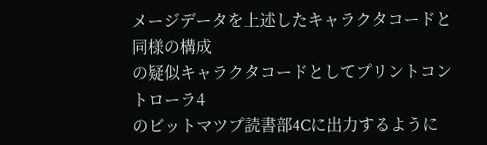メージデータを上述したキャラクタコードと同様の構成
の疑似キャラクタコードとしてプリントコントローラ4
のビットマツプ読書部4Cに出力するように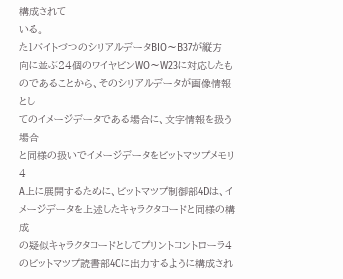構成されて
いる。
た1バイトづつのシリアルデータBIO〜B37が縦方
向に並ぶ24個のワイヤビンWO〜W23に対応したも
のであることから、そのシリアルデータが画像情報とし
てのイメージデータである場合に、文字情報を扱う場合
と同様の扱いでイメージデータをビットマツプメモリ4
A上に展開するために、ビットマツプ制御部4Dは、イ
メージデータを上述したキャラクタコードと同様の構成
の疑似キャラクタコードとしてプリントコントローラ4
のビットマツプ読書部4Cに出力するように構成され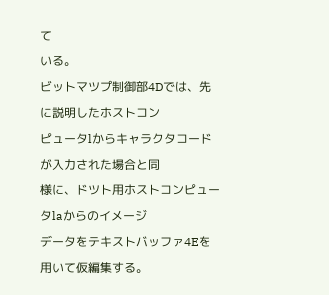て
いる。
ビットマツプ制御部4Dでは、先に説明したホストコン
ピュータlからキャラクタコードが入力された場合と同
様に、ドツト用ホストコンピュータlaからのイメージ
データをテキストバッファ4Eを用いて仮編集する。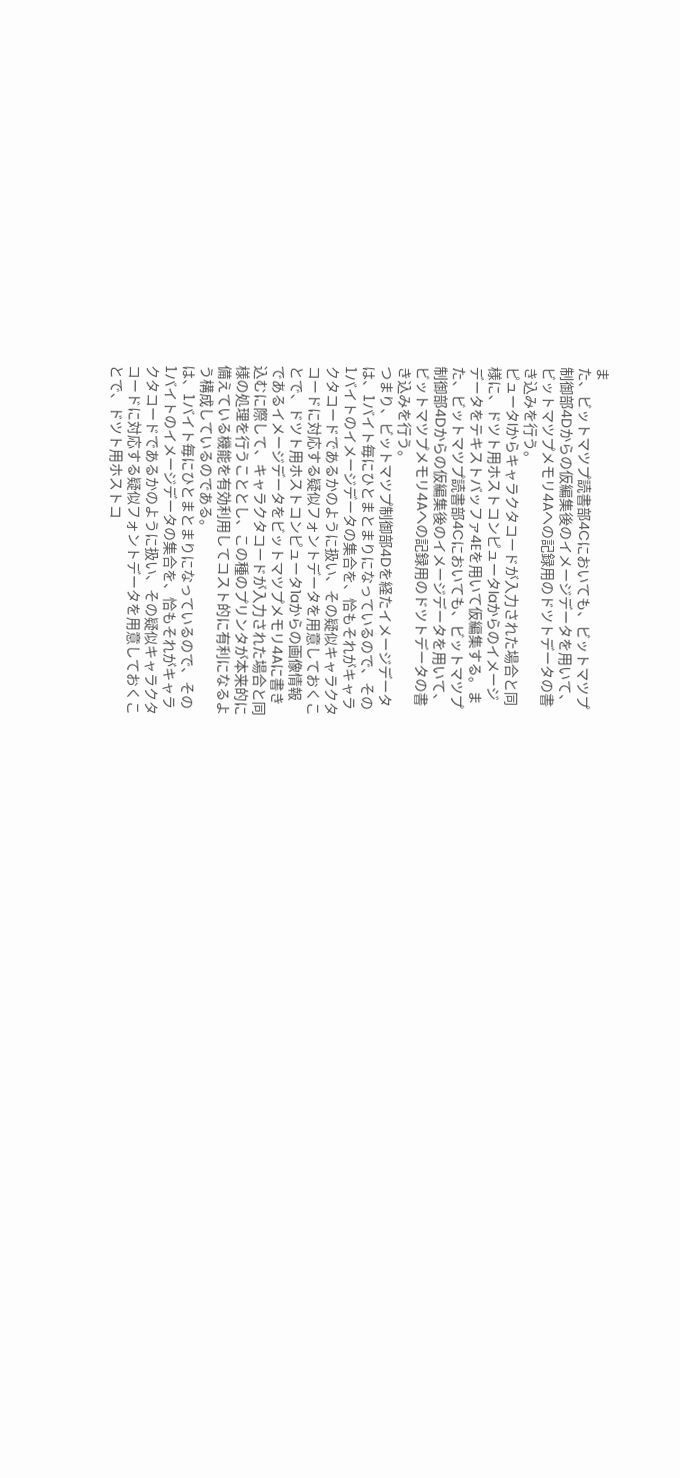ま
た、ビットマツプ読書部4Cにおいても、ビットマツプ
制御部4Dからの仮編集後のイメージデータを用いて、
ビットマツプメモリ4Aへの記録用のドツトデータの書
き込みを行う。
ピュータlからキャラクタコードが入力された場合と同
様に、ドツト用ホストコンピュータlaからのイメージ
データをテキストバッファ4Eを用いて仮編集する。ま
た、ビットマツプ読書部4Cにおいても、ビットマツプ
制御部4Dからの仮編集後のイメージデータを用いて、
ビットマツプメモリ4Aへの記録用のドツトデータの書
き込みを行う。
つまり、ビットマツプ制御部4Dを経たイメージデータ
は、1バイト毎にひとまとまりになっているので、その
1バイトのイメージデータの集合を、恰もそれがキャラ
クタコードであるかのように扱い、その疑似キャラクタ
コードに対応する疑似フォントデータを用意しておくこ
とで、ドツト用ホストコンピュータ1aからの画像情報
であるイメージデータをビットマツプメモリ4Aに書き
込むに際して、キャラクタコードが入力された場合と同
様の処理を行うこととし、この種のプリンタが本来的に
備えている機能を有効利用してコスト的に有利になるよ
う構成しているのである。
は、1バイト毎にひとまとまりになっているので、その
1バイトのイメージデータの集合を、恰もそれがキャラ
クタコードであるかのように扱い、その疑似キャラクタ
コードに対応する疑似フォントデータを用意しておくこ
とで、ドツト用ホストコ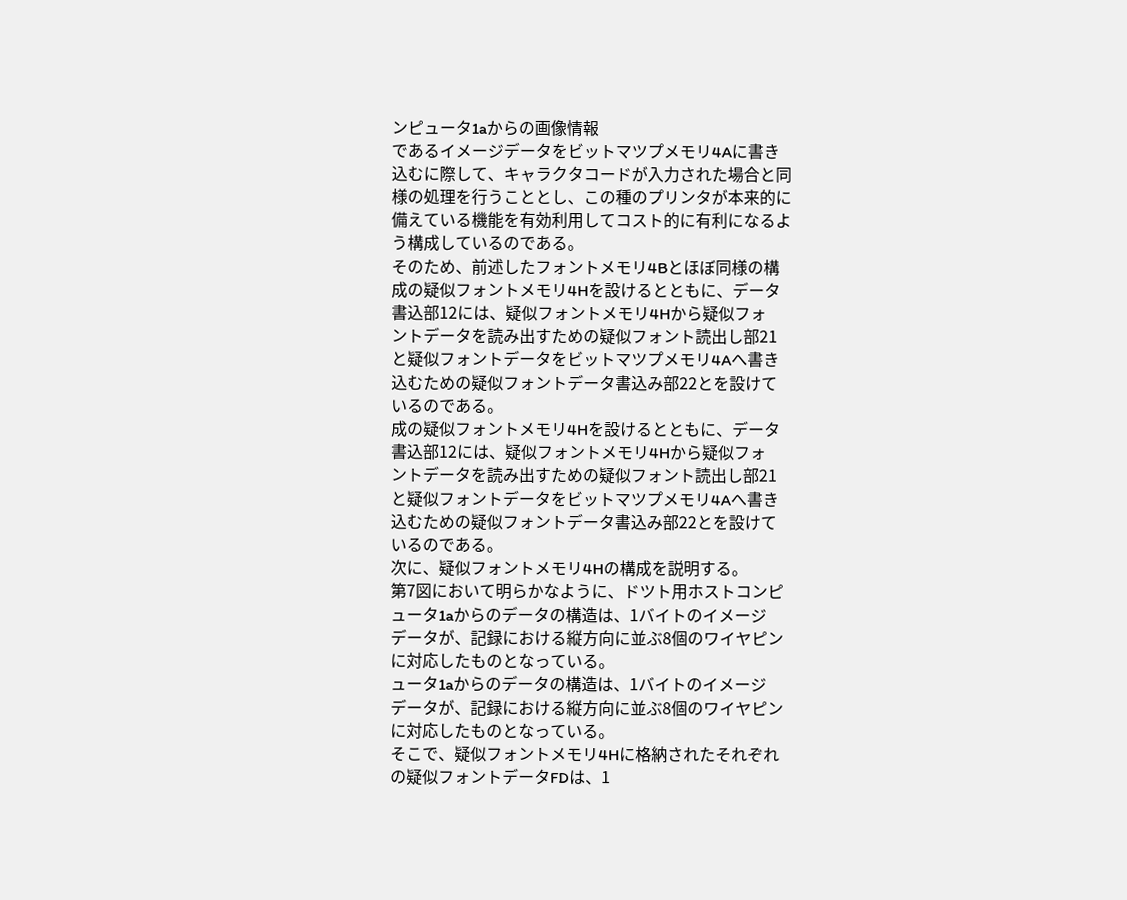ンピュータ1aからの画像情報
であるイメージデータをビットマツプメモリ4Aに書き
込むに際して、キャラクタコードが入力された場合と同
様の処理を行うこととし、この種のプリンタが本来的に
備えている機能を有効利用してコスト的に有利になるよ
う構成しているのである。
そのため、前述したフォントメモリ4Bとほぼ同様の構
成の疑似フォントメモリ4Hを設けるとともに、データ
書込部12には、疑似フォントメモリ4Hから疑似フォ
ントデータを読み出すための疑似フォント読出し部21
と疑似フォントデータをビットマツプメモリ4Aへ書き
込むための疑似フォントデータ書込み部22とを設けて
いるのである。
成の疑似フォントメモリ4Hを設けるとともに、データ
書込部12には、疑似フォントメモリ4Hから疑似フォ
ントデータを読み出すための疑似フォント読出し部21
と疑似フォントデータをビットマツプメモリ4Aへ書き
込むための疑似フォントデータ書込み部22とを設けて
いるのである。
次に、疑似フォントメモリ4Hの構成を説明する。
第7図において明らかなように、ドツト用ホストコンピ
ュータ1aからのデータの構造は、1バイトのイメージ
データが、記録における縦方向に並ぶ8個のワイヤピン
に対応したものとなっている。
ュータ1aからのデータの構造は、1バイトのイメージ
データが、記録における縦方向に並ぶ8個のワイヤピン
に対応したものとなっている。
そこで、疑似フォントメモリ4Hに格納されたそれぞれ
の疑似フォントデータFDは、1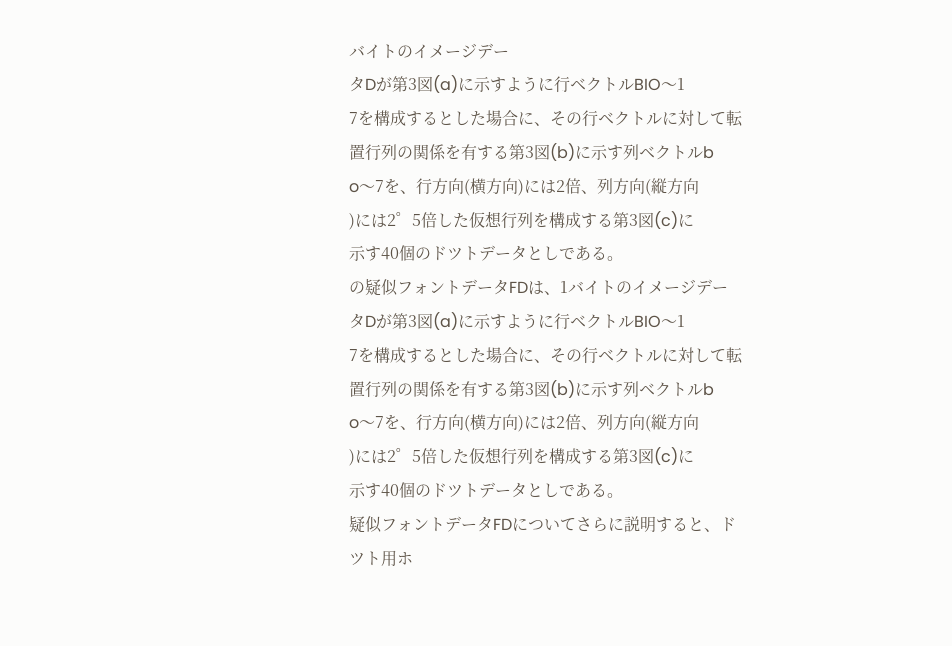バイトのイメージデー
タDが第3図(a)に示すように行ベクトルBIO〜1
7を構成するとした場合に、その行ベクトルに対して転
置行列の関係を有する第3図(b)に示す列ベクトルb
o〜7を、行方向(横方向)には2倍、列方向(縦方向
)には2゜5倍した仮想行列を構成する第3図(c)に
示す40個のドツトデータとしである。
の疑似フォントデータFDは、1バイトのイメージデー
タDが第3図(a)に示すように行ベクトルBIO〜1
7を構成するとした場合に、その行ベクトルに対して転
置行列の関係を有する第3図(b)に示す列ベクトルb
o〜7を、行方向(横方向)には2倍、列方向(縦方向
)には2゜5倍した仮想行列を構成する第3図(c)に
示す40個のドツトデータとしである。
疑似フォントデータFDについてさらに説明すると、ド
ツト用ホ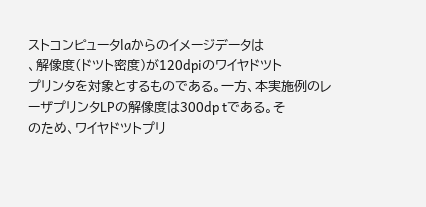ストコンピュータlaからのイメージデータは
、解像度(ドツト密度)が120dpiのワイヤドツト
プリンタを対象とするものである。一方、本実施例のレ
ーザプリンタLPの解像度は300dp tである。そ
のため、ワイヤドツトプリ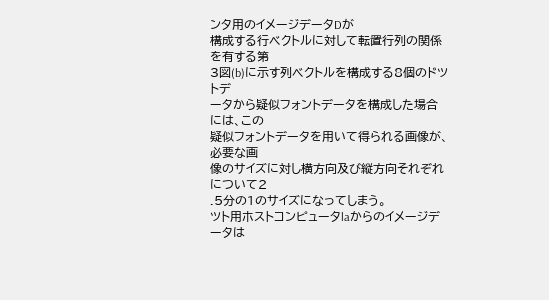ンタ用のイメージデータDが
構成する行ベクトルに対して転置行列の関係を有する第
3図(b)に示す列ベクトルを構成する8個のドツトデ
ータから疑似フォントデータを構成した場合には、この
疑似フォントデータを用いて得られる画像が、必要な画
像のサイズに対し横方向及び縦方向それぞれについて2
.5分の1のサイズになってしまう。
ツト用ホストコンピュータlaからのイメージデータは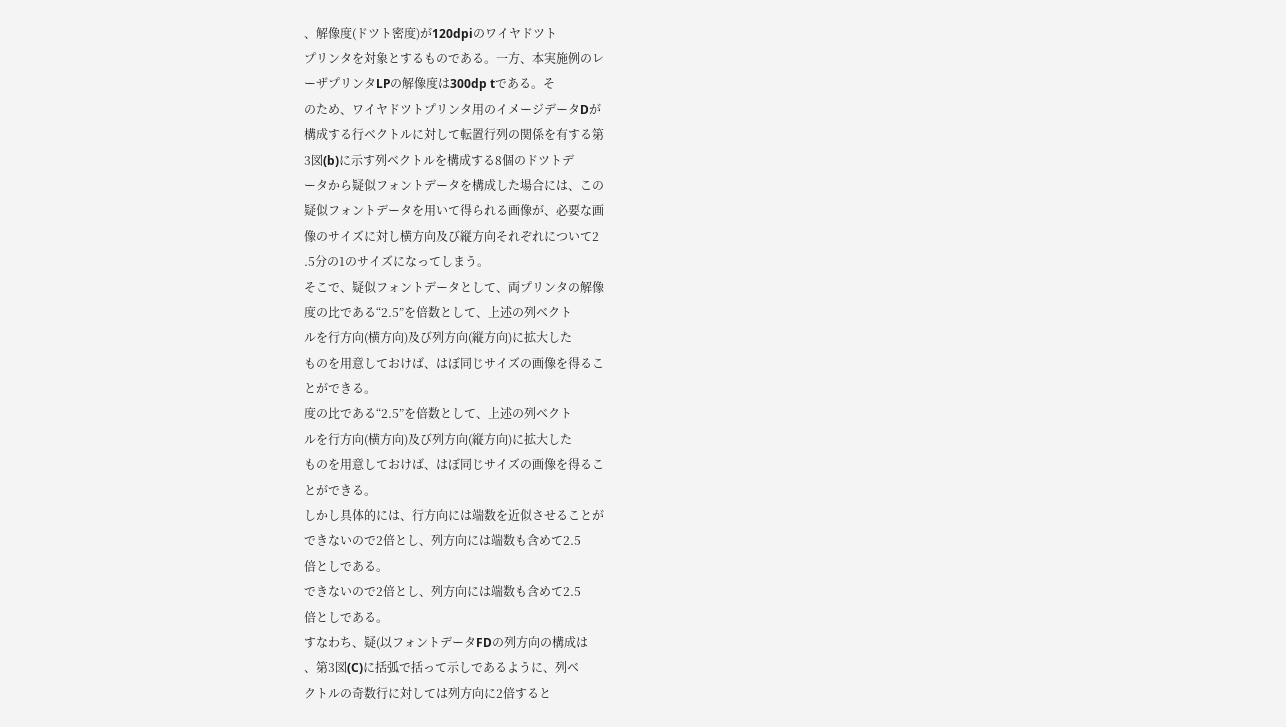、解像度(ドツト密度)が120dpiのワイヤドツト
プリンタを対象とするものである。一方、本実施例のレ
ーザプリンタLPの解像度は300dp tである。そ
のため、ワイヤドツトプリンタ用のイメージデータDが
構成する行ベクトルに対して転置行列の関係を有する第
3図(b)に示す列ベクトルを構成する8個のドツトデ
ータから疑似フォントデータを構成した場合には、この
疑似フォントデータを用いて得られる画像が、必要な画
像のサイズに対し横方向及び縦方向それぞれについて2
.5分の1のサイズになってしまう。
そこで、疑似フォントデータとして、両プリンタの解像
度の比である“2.5”を倍数として、上述の列ベクト
ルを行方向(横方向)及び列方向(縦方向)に拡大した
ものを用意しておけば、はぼ同じサイズの画像を得るこ
とができる。
度の比である“2.5”を倍数として、上述の列ベクト
ルを行方向(横方向)及び列方向(縦方向)に拡大した
ものを用意しておけば、はぼ同じサイズの画像を得るこ
とができる。
しかし具体的には、行方向には端数を近似させることが
できないので2倍とし、列方向には端数も含めて2.5
倍としである。
できないので2倍とし、列方向には端数も含めて2.5
倍としである。
すなわち、疑(以フォントデータFDの列方向の構成は
、第3図(C)に括弧で括って示しであるように、列ベ
クトルの奇数行に対しては列方向に2倍すると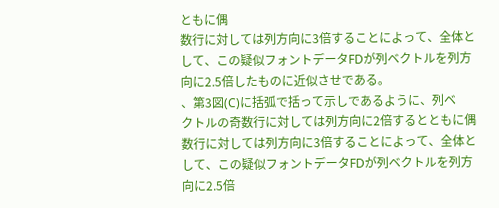ともに偶
数行に対しては列方向に3倍することによって、全体と
して、この疑似フォントデータFDが列ベクトルを列方
向に2.5倍したものに近似させである。
、第3図(C)に括弧で括って示しであるように、列ベ
クトルの奇数行に対しては列方向に2倍するとともに偶
数行に対しては列方向に3倍することによって、全体と
して、この疑似フォントデータFDが列ベクトルを列方
向に2.5倍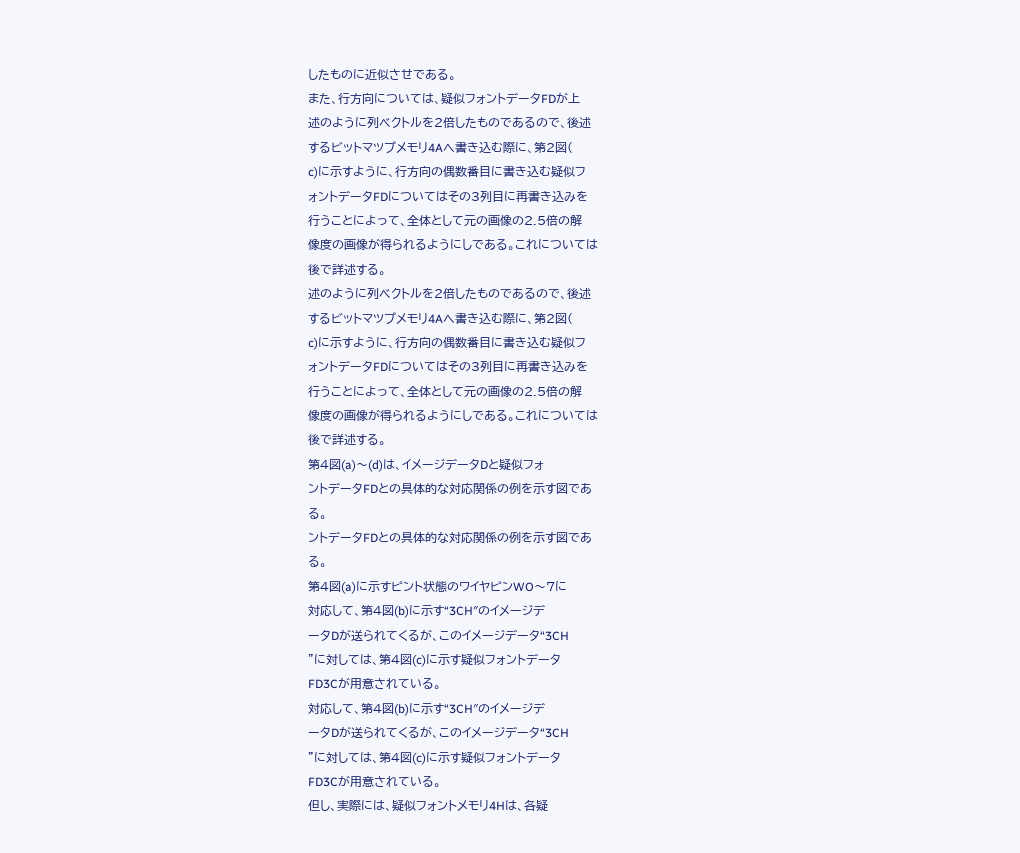したものに近似させである。
また、行方向については、疑似フォントデータFDが上
述のように列ベクトルを2倍したものであるので、後述
するビットマツプメモリ4Aへ書き込む際に、第2図(
c)に示すように、行方向の偶数番目に書き込む疑似フ
ォントデータFDについてはその3列目に再書き込みを
行うことによって、全体として元の画像の2.5倍の解
像度の画像が得られるようにしである。これについては
後で詳述する。
述のように列ベクトルを2倍したものであるので、後述
するビットマツプメモリ4Aへ書き込む際に、第2図(
c)に示すように、行方向の偶数番目に書き込む疑似フ
ォントデータFDについてはその3列目に再書き込みを
行うことによって、全体として元の画像の2.5倍の解
像度の画像が得られるようにしである。これについては
後で詳述する。
第4図(a)〜(d)は、イメージデータDと疑似フォ
ントデータFDとの具体的な対応関係の例を示す図であ
る。
ントデータFDとの具体的な対応関係の例を示す図であ
る。
第4図(a)に示すピント状態のワイヤピンWO〜7に
対応して、第4図(b)に示す“3CH″のイメージデ
ータDが送られてくるが、このイメージデータ“3CH
”に対しては、第4図(c)に示す疑似フォントデータ
FD3Cが用意されている。
対応して、第4図(b)に示す“3CH″のイメージデ
ータDが送られてくるが、このイメージデータ“3CH
”に対しては、第4図(c)に示す疑似フォントデータ
FD3Cが用意されている。
但し、実際には、疑似フォントメモリ4Hは、各疑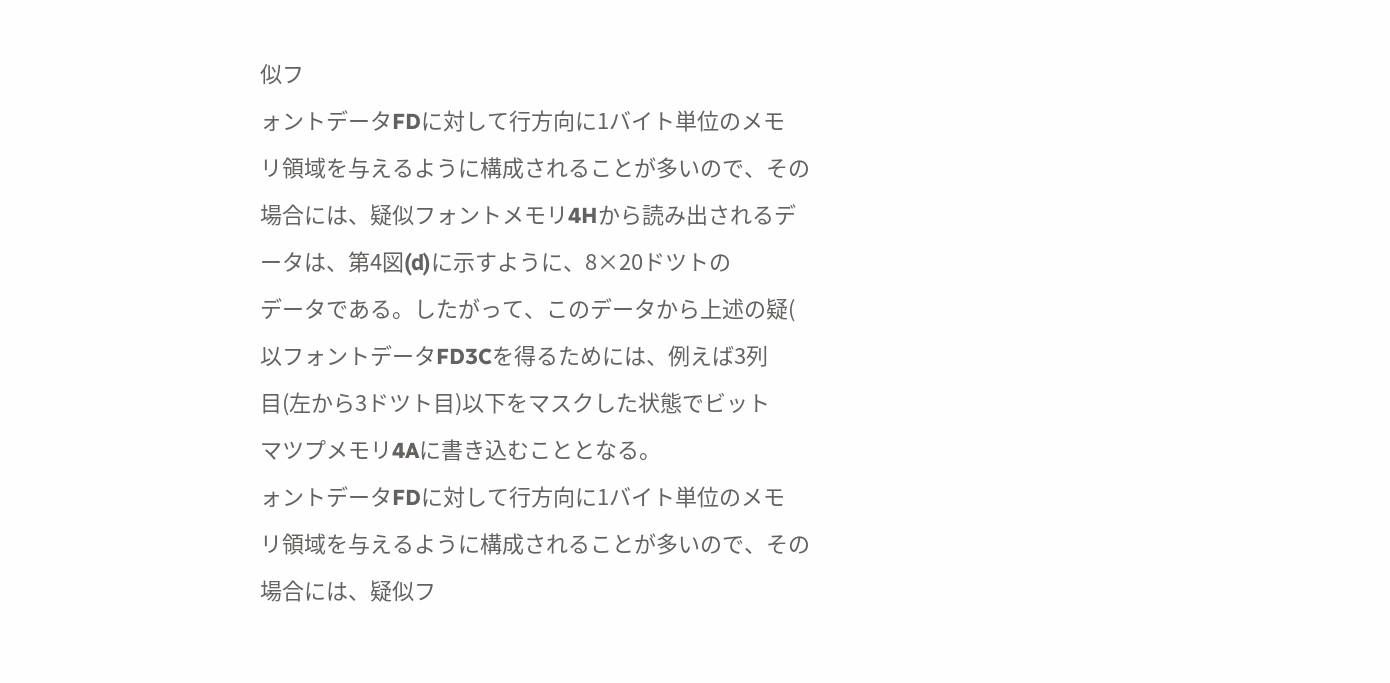似フ
ォントデータFDに対して行方向に1バイト単位のメモ
リ領域を与えるように構成されることが多いので、その
場合には、疑似フォントメモリ4Hから読み出されるデ
ータは、第4図(d)に示すように、8×20ドツトの
データである。したがって、このデータから上述の疑(
以フォントデータFD3Cを得るためには、例えば3列
目(左から3ドツト目)以下をマスクした状態でビット
マツプメモリ4Aに書き込むこととなる。
ォントデータFDに対して行方向に1バイト単位のメモ
リ領域を与えるように構成されることが多いので、その
場合には、疑似フ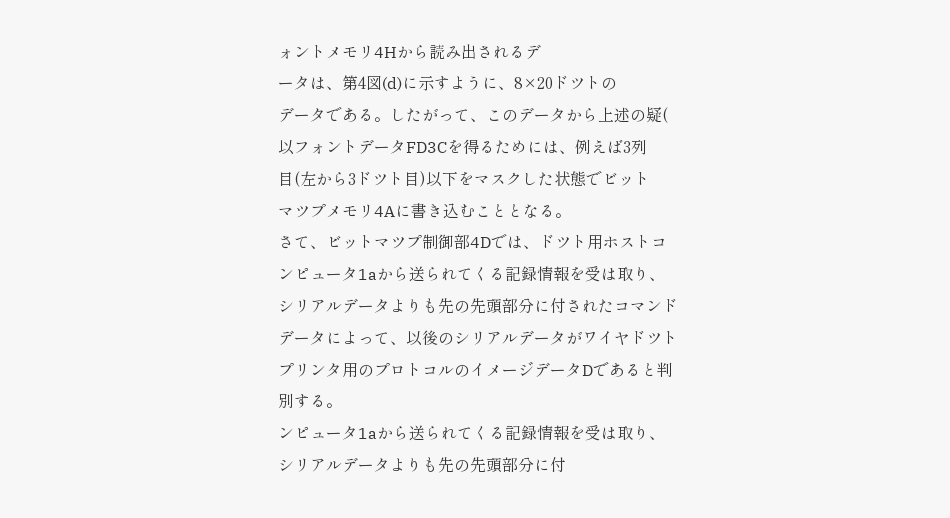ォントメモリ4Hから読み出されるデ
ータは、第4図(d)に示すように、8×20ドツトの
データである。したがって、このデータから上述の疑(
以フォントデータFD3Cを得るためには、例えば3列
目(左から3ドツト目)以下をマスクした状態でビット
マツプメモリ4Aに書き込むこととなる。
さて、ビットマツプ制御部4Dでは、ドツト用ホストコ
ンピュータ1aから送られてくる記録情報を受は取り、
シリアルデータよりも先の先頭部分に付されたコマンド
データによって、以後のシリアルデータがワイヤドツト
プリンタ用のプロトコルのイメージデータDであると判
別する。
ンピュータ1aから送られてくる記録情報を受は取り、
シリアルデータよりも先の先頭部分に付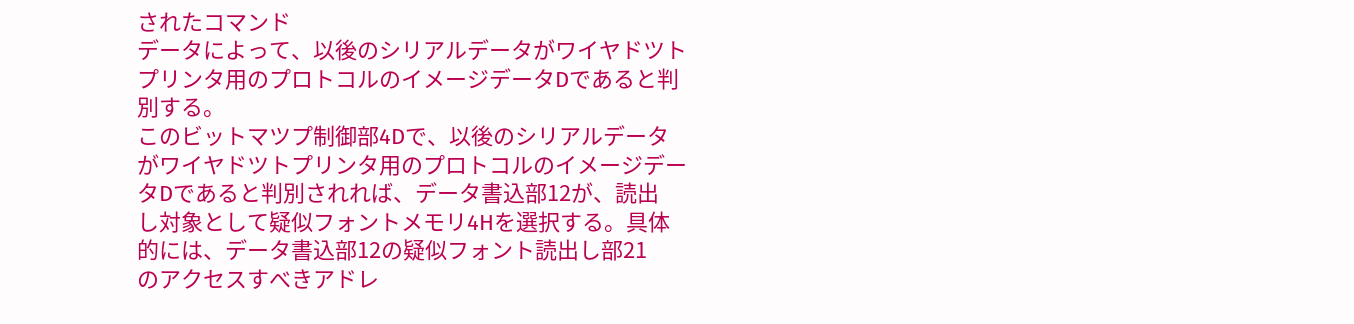されたコマンド
データによって、以後のシリアルデータがワイヤドツト
プリンタ用のプロトコルのイメージデータDであると判
別する。
このビットマツプ制御部4Dで、以後のシリアルデータ
がワイヤドツトプリンタ用のプロトコルのイメージデー
タDであると判別されれば、データ書込部12が、読出
し対象として疑似フォントメモリ4Hを選択する。具体
的には、データ書込部12の疑似フォント読出し部21
のアクセスすべきアドレ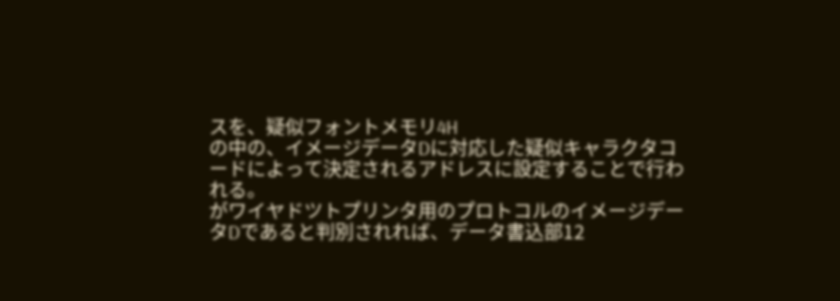スを、疑似フォントメモリ4H
の中の、イメージデータDに対応した疑似キャラクタコ
ードによって決定されるアドレスに設定することで行わ
れる。
がワイヤドツトプリンタ用のプロトコルのイメージデー
タDであると判別されれば、データ書込部12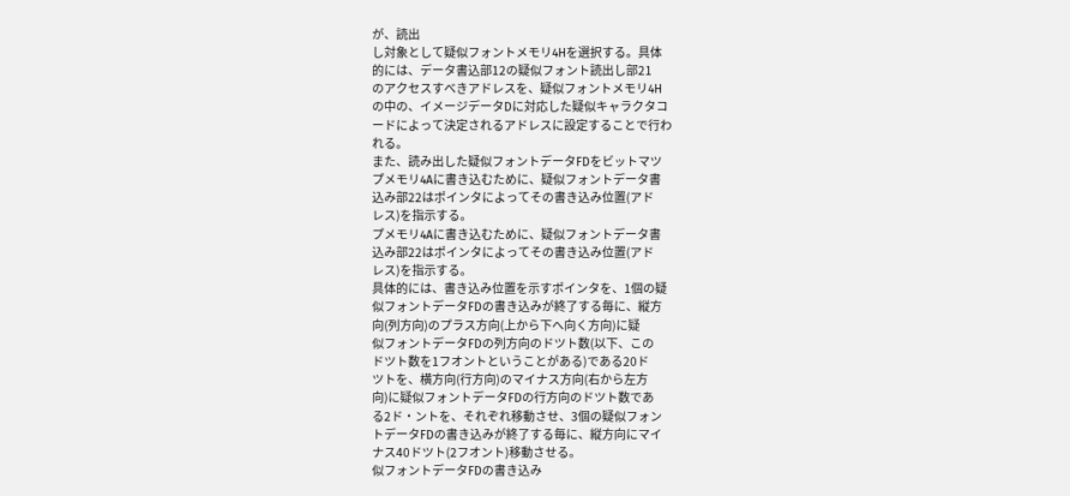が、読出
し対象として疑似フォントメモリ4Hを選択する。具体
的には、データ書込部12の疑似フォント読出し部21
のアクセスすべきアドレスを、疑似フォントメモリ4H
の中の、イメージデータDに対応した疑似キャラクタコ
ードによって決定されるアドレスに設定することで行わ
れる。
また、読み出した疑似フォントデータFDをビットマツ
プメモリ4Aに書き込むために、疑似フォントデータ書
込み部22はポインタによってその書き込み位置(アド
レス)を指示する。
プメモリ4Aに書き込むために、疑似フォントデータ書
込み部22はポインタによってその書き込み位置(アド
レス)を指示する。
具体的には、書き込み位置を示すポインタを、1個の疑
似フォントデータFDの書き込みが終了する毎に、縦方
向(列方向)のプラス方向(上から下へ向く方向)に疑
似フォントデータFDの列方向のドツト数(以下、この
ドツト数を1フオントということがある)である20ド
ツトを、横方向(行方向)のマイナス方向(右から左方
向)に疑似フォントデータFDの行方向のドツト数であ
る2ド・ントを、それぞれ移動させ、3個の疑似フォン
トデータFDの書き込みが終了する毎に、縦方向にマイ
ナス40ドツト(2フオント)移動させる。
似フォントデータFDの書き込み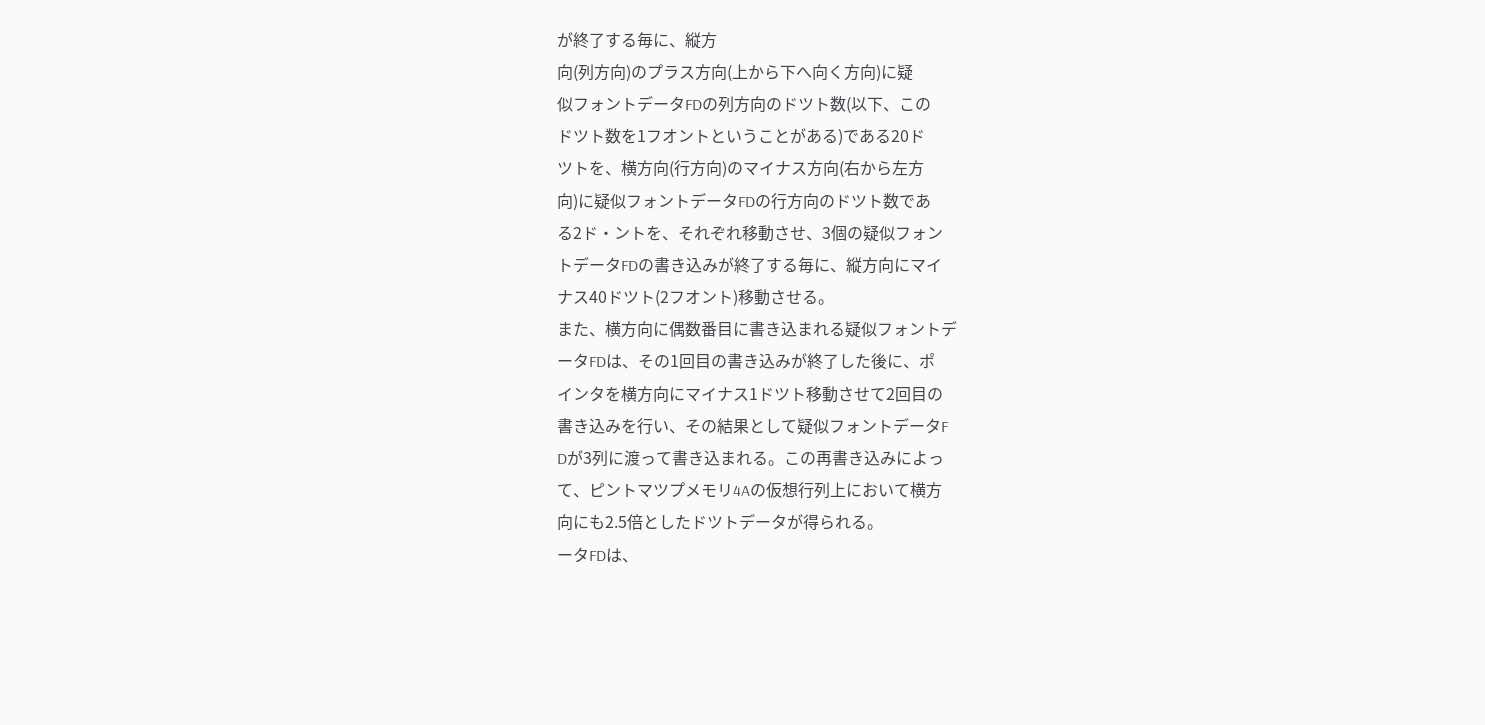が終了する毎に、縦方
向(列方向)のプラス方向(上から下へ向く方向)に疑
似フォントデータFDの列方向のドツト数(以下、この
ドツト数を1フオントということがある)である20ド
ツトを、横方向(行方向)のマイナス方向(右から左方
向)に疑似フォントデータFDの行方向のドツト数であ
る2ド・ントを、それぞれ移動させ、3個の疑似フォン
トデータFDの書き込みが終了する毎に、縦方向にマイ
ナス40ドツト(2フオント)移動させる。
また、横方向に偶数番目に書き込まれる疑似フォントデ
ータFDは、その1回目の書き込みが終了した後に、ポ
インタを横方向にマイナス1ドツト移動させて2回目の
書き込みを行い、その結果として疑似フォントデータF
Dが3列に渡って書き込まれる。この再書き込みによっ
て、ピントマツプメモリ4Aの仮想行列上において横方
向にも2.5倍としたドツトデータが得られる。
ータFDは、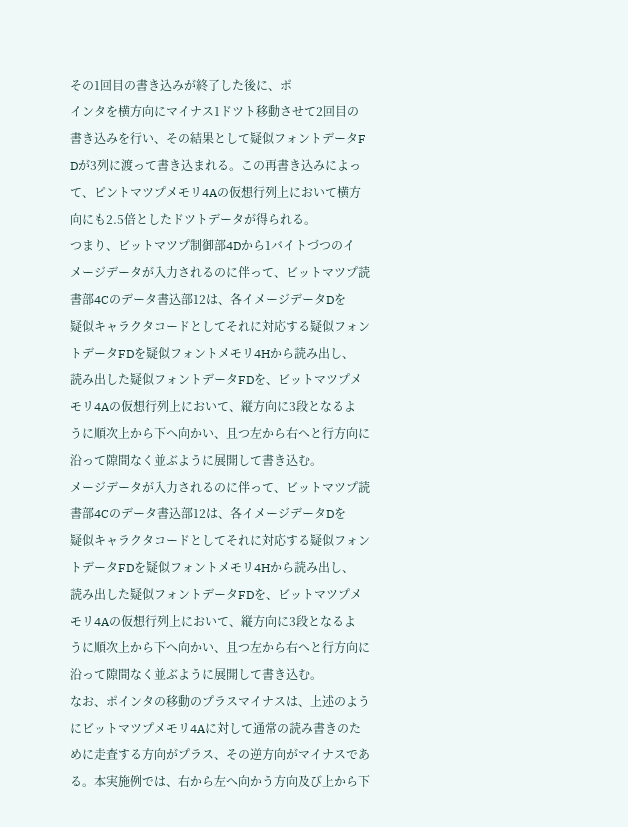その1回目の書き込みが終了した後に、ポ
インタを横方向にマイナス1ドツト移動させて2回目の
書き込みを行い、その結果として疑似フォントデータF
Dが3列に渡って書き込まれる。この再書き込みによっ
て、ピントマツプメモリ4Aの仮想行列上において横方
向にも2.5倍としたドツトデータが得られる。
つまり、ビットマツプ制御部4Dから1バイトづつのイ
メージデータが入力されるのに伴って、ビットマツプ読
書部4Cのデータ書込部12は、各イメージデータDを
疑似キャラクタコードとしてそれに対応する疑似フォン
トデータFDを疑似フォントメモリ4Hから読み出し、
読み出した疑似フォントデータFDを、ビットマツプメ
モリ4Aの仮想行列上において、縦方向に3段となるよ
うに順次上から下へ向かい、且つ左から右へと行方向に
沿って隙間なく並ぶように展開して書き込む。
メージデータが入力されるのに伴って、ビットマツプ読
書部4Cのデータ書込部12は、各イメージデータDを
疑似キャラクタコードとしてそれに対応する疑似フォン
トデータFDを疑似フォントメモリ4Hから読み出し、
読み出した疑似フォントデータFDを、ビットマツプメ
モリ4Aの仮想行列上において、縦方向に3段となるよ
うに順次上から下へ向かい、且つ左から右へと行方向に
沿って隙間なく並ぶように展開して書き込む。
なお、ポインタの移動のプラスマイナスは、上述のよう
にビットマツプメモリ4Aに対して通常の読み書きのた
めに走査する方向がプラス、その逆方向がマイナスであ
る。本実施例では、右から左へ向かう方向及び上から下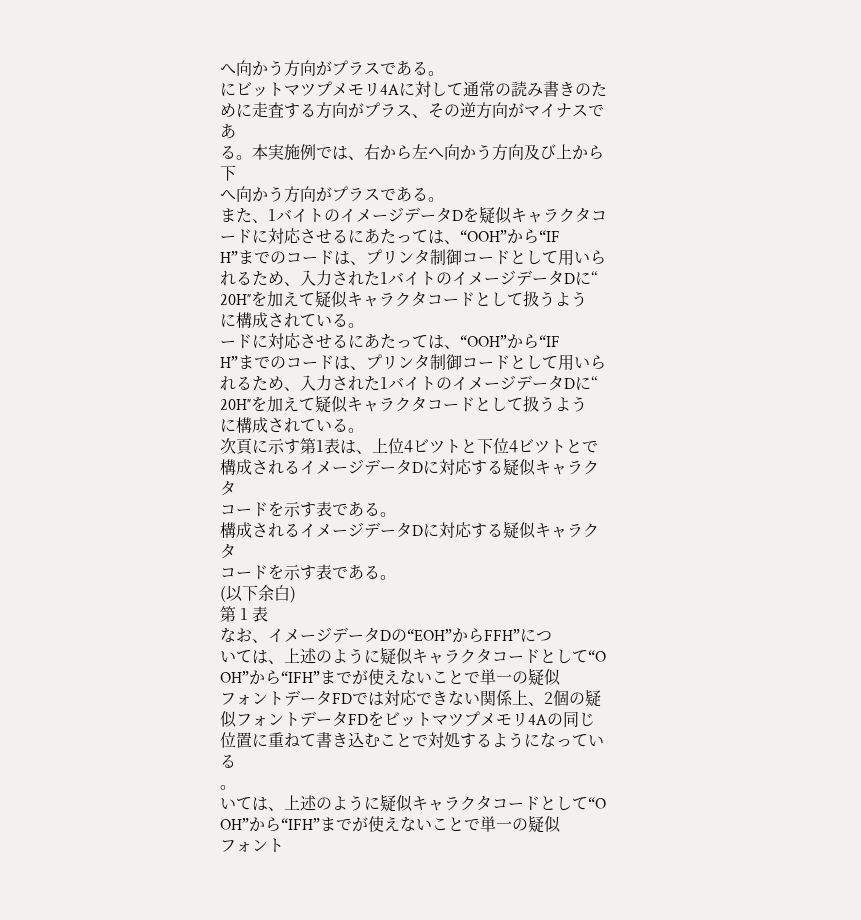へ向かう方向がプラスである。
にビットマツプメモリ4Aに対して通常の読み書きのた
めに走査する方向がプラス、その逆方向がマイナスであ
る。本実施例では、右から左へ向かう方向及び上から下
へ向かう方向がプラスである。
また、1バイトのイメージデータDを疑似キャラクタコ
ードに対応させるにあたっては、“OOH”から“IF
H”までのコードは、プリンタ制御コードとして用いら
れるため、入力された1バイトのイメージデータDに“
20H″を加えて疑似キャラクタコードとして扱うよう
に構成されている。
ードに対応させるにあたっては、“OOH”から“IF
H”までのコードは、プリンタ制御コードとして用いら
れるため、入力された1バイトのイメージデータDに“
20H″を加えて疑似キャラクタコードとして扱うよう
に構成されている。
次頁に示す第1表は、上位4ビツトと下位4ビツトとで
構成されるイメージデータDに対応する疑似キャラクタ
コードを示す表である。
構成されるイメージデータDに対応する疑似キャラクタ
コードを示す表である。
(以下余白)
第 1 表
なお、イメージデータDの“EOH”からFFH”につ
いては、上述のように疑似キャラクタコードとして“O
OH”から“IFH”までが使えないことで単一の疑似
フォントデータFDでは対応できない関係上、2個の疑
似フォントデータFDをビットマツプメモリ4Aの同じ
位置に重ねて書き込むことで対処するようになっている
。
いては、上述のように疑似キャラクタコードとして“O
OH”から“IFH”までが使えないことで単一の疑似
フォント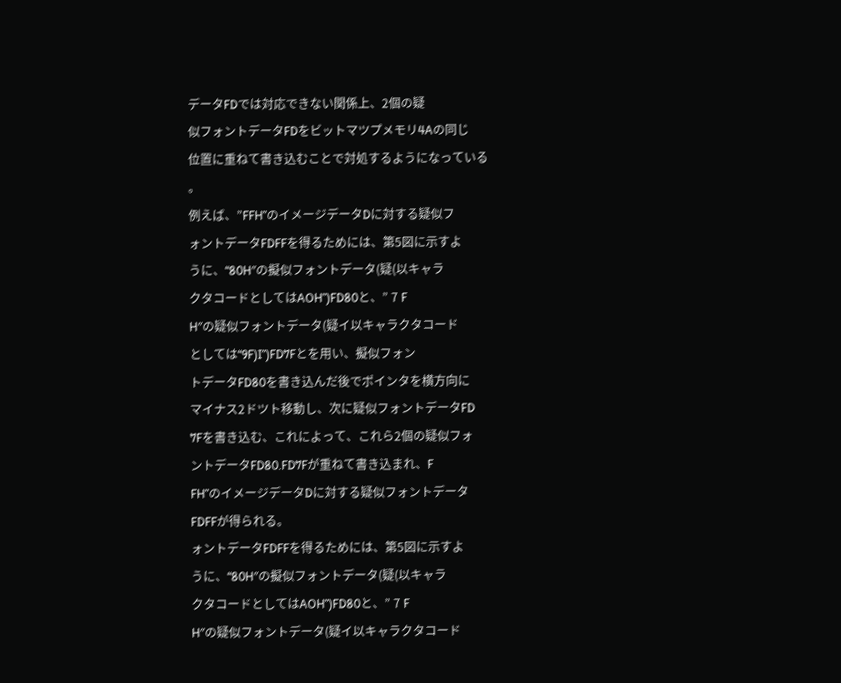データFDでは対応できない関係上、2個の疑
似フォントデータFDをビットマツプメモリ4Aの同じ
位置に重ねて書き込むことで対処するようになっている
。
例えば、”FFH”のイメージデータDに対する疑似フ
ォントデータFDFFを得るためには、第5図に示すよ
うに、“80H″の擬似フォントデータ(疑(以キャラ
クタコードとしてはAOH”)FD80と、” 7 F
H″の疑似フォントデータ(疑イ以キャラクタコード
としては“9F)I”)FD7Fとを用い、擬似フォン
トデータFD80を書き込んだ後でポインタを横方向に
マイナス2ドツト移動し、次に疑似フォントデータFD
7Fを書き込む、これによって、これら2個の疑似フォ
ントデータFD80.FD7Fが重ねて書き込まれ、F
FH”のイメージデータDに対する疑似フォントデータ
FDFFが得られる。
ォントデータFDFFを得るためには、第5図に示すよ
うに、“80H″の擬似フォントデータ(疑(以キャラ
クタコードとしてはAOH”)FD80と、” 7 F
H″の疑似フォントデータ(疑イ以キャラクタコード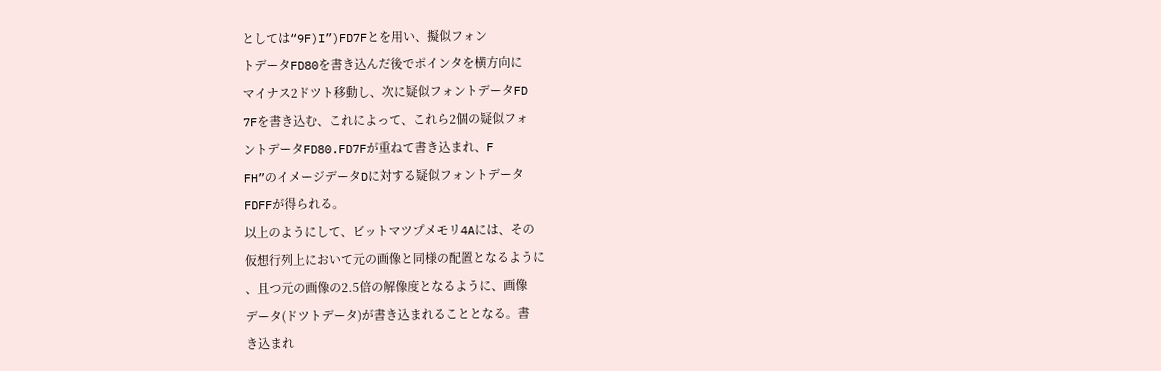としては“9F)I”)FD7Fとを用い、擬似フォン
トデータFD80を書き込んだ後でポインタを横方向に
マイナス2ドツト移動し、次に疑似フォントデータFD
7Fを書き込む、これによって、これら2個の疑似フォ
ントデータFD80.FD7Fが重ねて書き込まれ、F
FH”のイメージデータDに対する疑似フォントデータ
FDFFが得られる。
以上のようにして、ビットマツプメモリ4Aには、その
仮想行列上において元の画像と同様の配置となるように
、且つ元の画像の2.5倍の解像度となるように、画像
データ(ドツトデータ)が書き込まれることとなる。書
き込まれ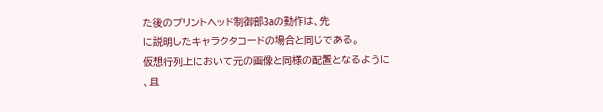た後のプリントヘッド制御部3aの動作は、先
に説明したキャラクタコードの場合と同じである。
仮想行列上において元の画像と同様の配置となるように
、且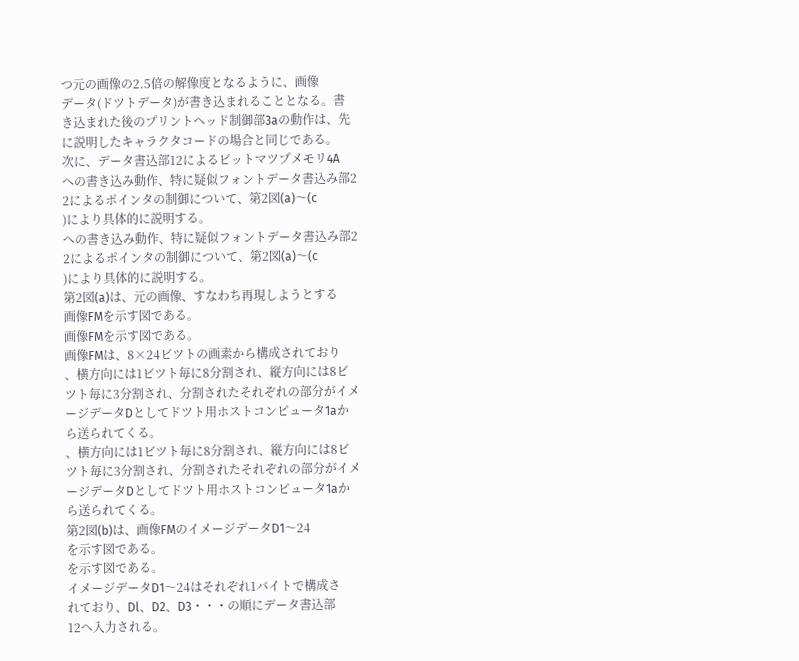つ元の画像の2.5倍の解像度となるように、画像
データ(ドツトデータ)が書き込まれることとなる。書
き込まれた後のプリントヘッド制御部3aの動作は、先
に説明したキャラクタコードの場合と同じである。
次に、データ書込部12によるビットマツプメモリ4A
への書き込み動作、特に疑似フォントデータ書込み部2
2によるポインタの制御について、第2図(a)〜(c
)により具体的に説明する。
への書き込み動作、特に疑似フォントデータ書込み部2
2によるポインタの制御について、第2図(a)〜(c
)により具体的に説明する。
第2図(a)は、元の画像、すなわち再現しようとする
画像FMを示す図である。
画像FMを示す図である。
画像FMは、8×24ビツトの画素から構成されており
、横方向には1ビツト毎に8分割され、縦方向には8ビ
ツト毎に3分割され、分割されたそれぞれの部分がイメ
ージデータDとしてドツト用ホストコンピュータ1aか
ら送られてくる。
、横方向には1ビツト毎に8分割され、縦方向には8ビ
ツト毎に3分割され、分割されたそれぞれの部分がイメ
ージデータDとしてドツト用ホストコンピュータ1aか
ら送られてくる。
第2図(b)は、画像FMのイメージデータD1〜24
を示す図である。
を示す図である。
イメージデータD1〜24はそれぞれ1バイトで構成さ
れており、Dl、D2、D3・・・の順にデータ書込部
12へ入力される。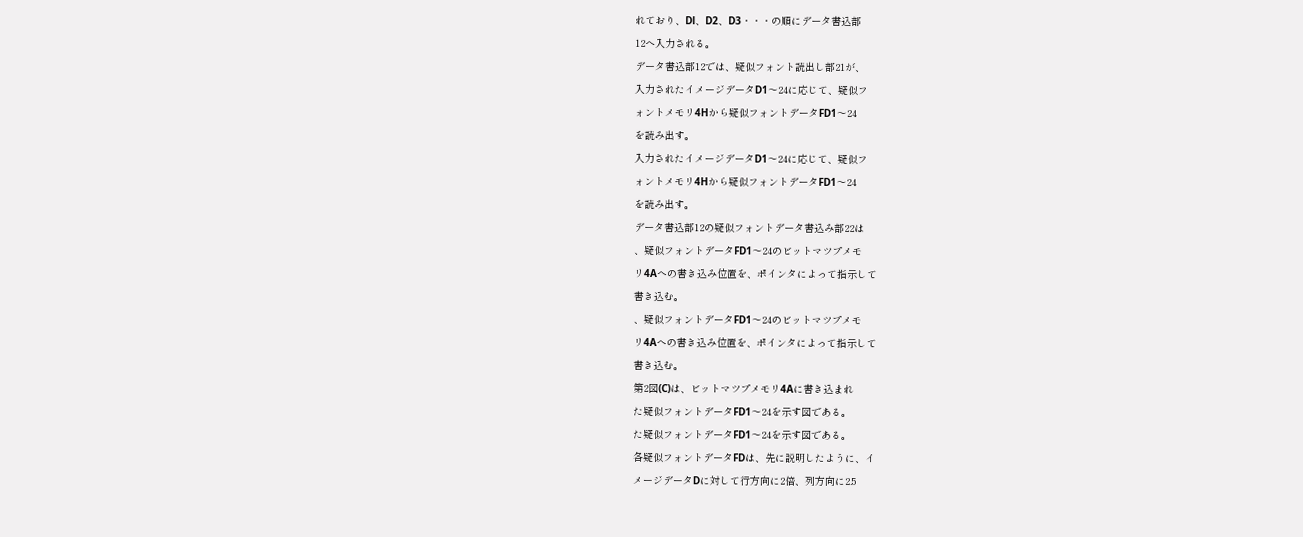れており、Dl、D2、D3・・・の順にデータ書込部
12へ入力される。
データ書込部12では、疑似フォント読出し部21が、
入力されたイメージデータD1〜24に応じて、疑似フ
ォントメモリ4Hから疑似フォントデータFD1〜24
を読み出す。
入力されたイメージデータD1〜24に応じて、疑似フ
ォントメモリ4Hから疑似フォントデータFD1〜24
を読み出す。
データ書込部12の疑似フォントデータ書込み部22は
、疑似フォントデータFD1〜24のビットマツプメモ
リ4Aへの書き込み位置を、ポインタによって指示して
書き込む。
、疑似フォントデータFD1〜24のビットマツプメモ
リ4Aへの書き込み位置を、ポインタによって指示して
書き込む。
第2図(C)は、ビットマツプメモリ4Aに書き込まれ
た疑似フォントデータFD1〜24を示す図である。
た疑似フォントデータFD1〜24を示す図である。
各疑似フォントデータFDは、先に説明したように、イ
メージデータDに対して行方向に2倍、列方向に2.5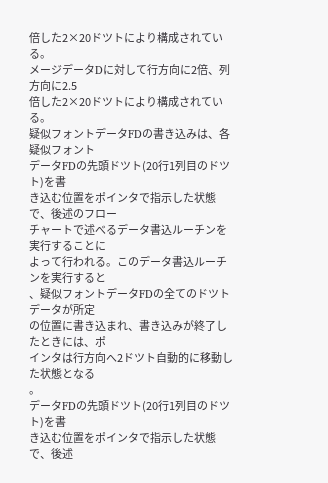倍した2×20ドツトにより構成されている。
メージデータDに対して行方向に2倍、列方向に2.5
倍した2×20ドツトにより構成されている。
疑似フォントデータFDの書き込みは、各疑似フォント
データFDの先頭ドツト(20行1列目のドツト)を書
き込む位置をポインタで指示した状態で、後述のフロー
チャートで述べるデータ書込ルーチンを実行することに
よって行われる。このデータ書込ルーチンを実行すると
、疑似フォントデータFDの全てのドツトデータが所定
の位置に書き込まれ、書き込みが終了したときには、ポ
インタは行方向へ2ドツト自動的に移動した状態となる
。
データFDの先頭ドツト(20行1列目のドツト)を書
き込む位置をポインタで指示した状態で、後述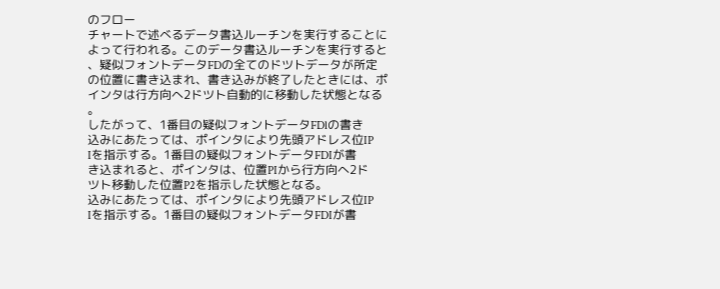のフロー
チャートで述べるデータ書込ルーチンを実行することに
よって行われる。このデータ書込ルーチンを実行すると
、疑似フォントデータFDの全てのドツトデータが所定
の位置に書き込まれ、書き込みが終了したときには、ポ
インタは行方向へ2ドツト自動的に移動した状態となる
。
したがって、1番目の疑似フォントデータFDlの書き
込みにあたっては、ポインタにより先頭アドレス位IP
Iを指示する。1番目の疑似フォントデータFDIが書
き込まれると、ポインタは、位置PIから行方向へ2ド
ツト移動した位置P2を指示した状態となる。
込みにあたっては、ポインタにより先頭アドレス位IP
Iを指示する。1番目の疑似フォントデータFDIが書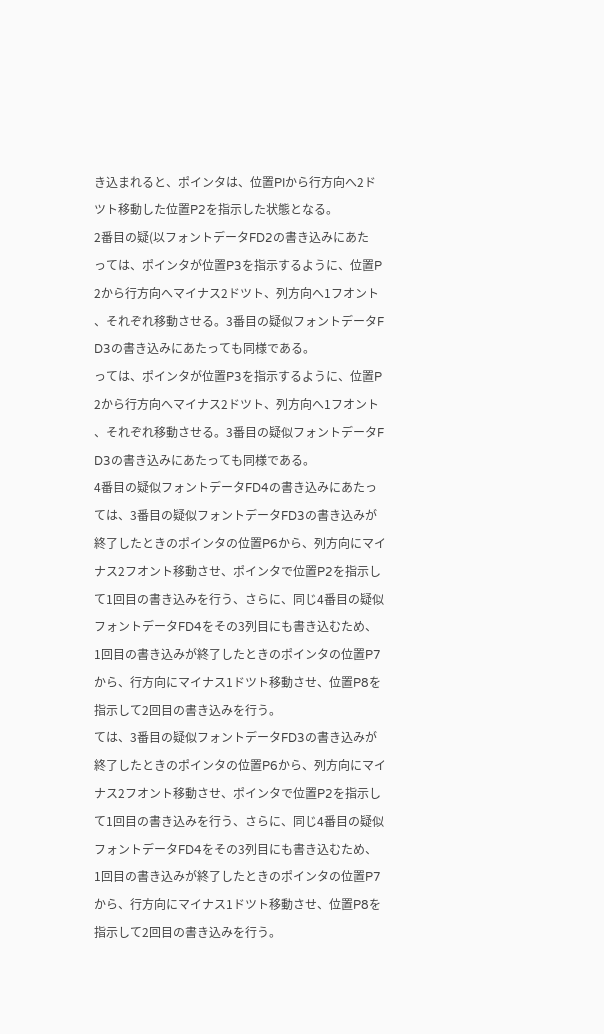き込まれると、ポインタは、位置PIから行方向へ2ド
ツト移動した位置P2を指示した状態となる。
2番目の疑(以フォントデータFD2の書き込みにあた
っては、ポインタが位置P3を指示するように、位置P
2から行方向へマイナス2ドツト、列方向へ1フオント
、それぞれ移動させる。3番目の疑似フォントデータF
D3の書き込みにあたっても同様である。
っては、ポインタが位置P3を指示するように、位置P
2から行方向へマイナス2ドツト、列方向へ1フオント
、それぞれ移動させる。3番目の疑似フォントデータF
D3の書き込みにあたっても同様である。
4番目の疑似フォントデータFD4の書き込みにあたっ
ては、3番目の疑似フォントデータFD3の書き込みが
終了したときのポインタの位置P6から、列方向にマイ
ナス2フオント移動させ、ポインタで位置P2を指示し
て1回目の書き込みを行う、さらに、同じ4番目の疑似
フォントデータFD4をその3列目にも書き込むため、
1回目の書き込みが終了したときのポインタの位置P7
から、行方向にマイナス1ドツト移動させ、位置P8を
指示して2回目の書き込みを行う。
ては、3番目の疑似フォントデータFD3の書き込みが
終了したときのポインタの位置P6から、列方向にマイ
ナス2フオント移動させ、ポインタで位置P2を指示し
て1回目の書き込みを行う、さらに、同じ4番目の疑似
フォントデータFD4をその3列目にも書き込むため、
1回目の書き込みが終了したときのポインタの位置P7
から、行方向にマイナス1ドツト移動させ、位置P8を
指示して2回目の書き込みを行う。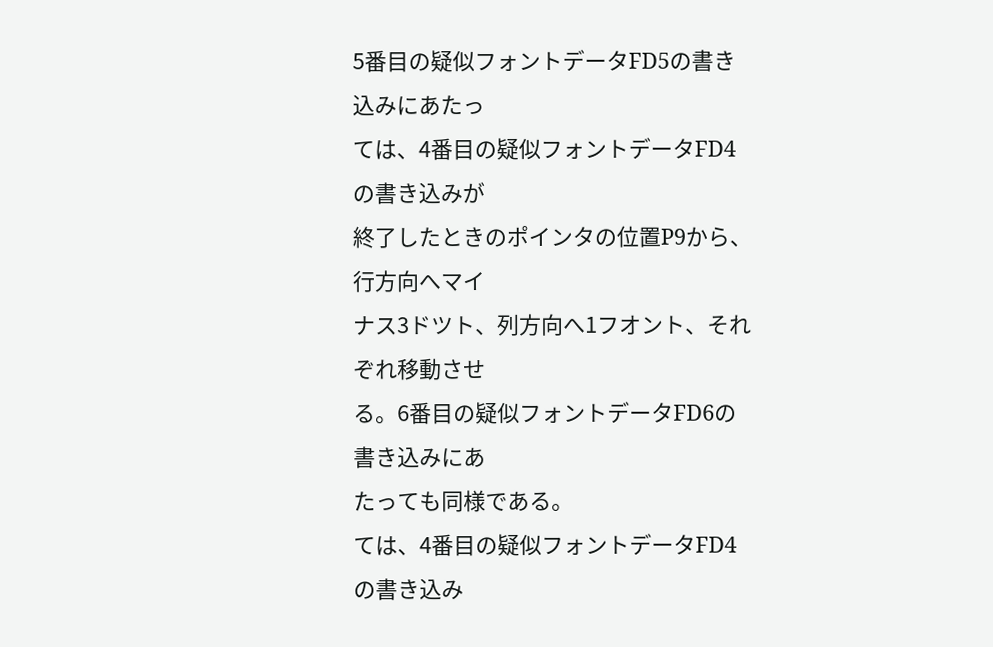5番目の疑似フォントデータFD5の書き込みにあたっ
ては、4番目の疑似フォントデータFD4の書き込みが
終了したときのポインタの位置P9から、行方向へマイ
ナス3ドツト、列方向へ1フオント、それぞれ移動させ
る。6番目の疑似フォントデータFD6の書き込みにあ
たっても同様である。
ては、4番目の疑似フォントデータFD4の書き込み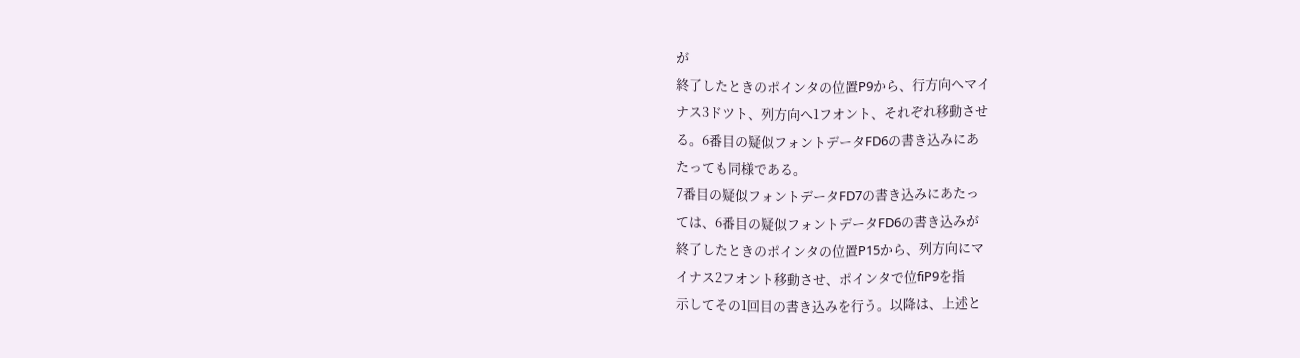が
終了したときのポインタの位置P9から、行方向へマイ
ナス3ドツト、列方向へ1フオント、それぞれ移動させ
る。6番目の疑似フォントデータFD6の書き込みにあ
たっても同様である。
7番目の疑似フォントデータFD7の書き込みにあたっ
ては、6番目の疑似フォントデータFD6の書き込みが
終了したときのポインタの位置P15から、列方向にマ
イナス2フオント移動させ、ポインタで位fiP9を指
示してその1回目の書き込みを行う。以降は、上述と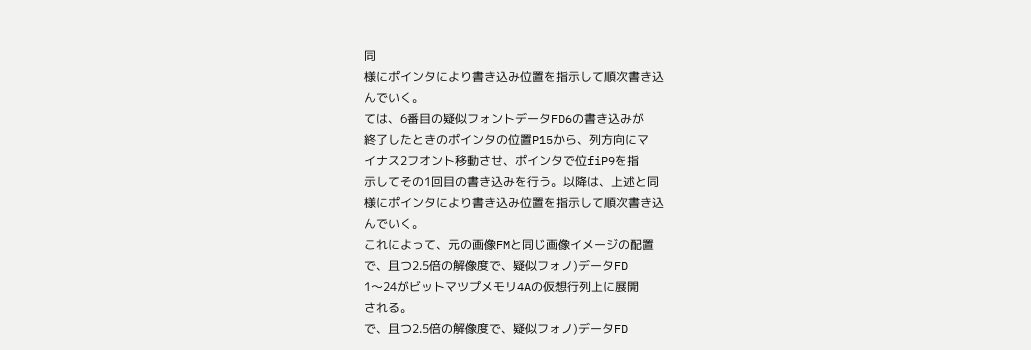同
様にポインタにより書き込み位置を指示して順次書き込
んでいく。
ては、6番目の疑似フォントデータFD6の書き込みが
終了したときのポインタの位置P15から、列方向にマ
イナス2フオント移動させ、ポインタで位fiP9を指
示してその1回目の書き込みを行う。以降は、上述と同
様にポインタにより書き込み位置を指示して順次書き込
んでいく。
これによって、元の画像FMと同じ画像イメージの配置
で、且つ2.5倍の解像度で、疑似フォノ)データFD
1〜24がビットマツプメモリ4Aの仮想行列上に展開
される。
で、且つ2.5倍の解像度で、疑似フォノ)データFD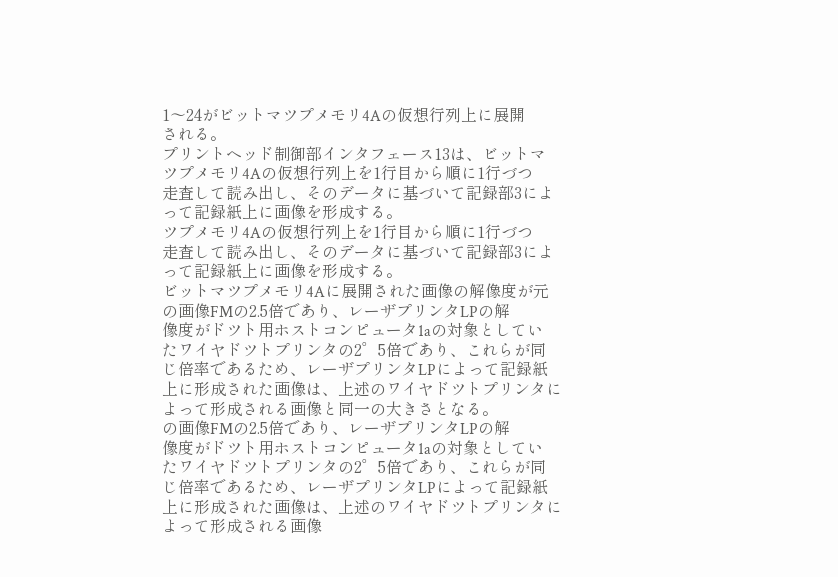1〜24がビットマツプメモリ4Aの仮想行列上に展開
される。
プリントヘッド制御部インタフェース13は、ビットマ
ツプメモリ4Aの仮想行列上を1行目から順に1行づつ
走査して読み出し、そのデータに基づいて記録部3によ
って記録紙上に画像を形成する。
ツプメモリ4Aの仮想行列上を1行目から順に1行づつ
走査して読み出し、そのデータに基づいて記録部3によ
って記録紙上に画像を形成する。
ビットマツプメモリ4Aに展開された画像の解像度が元
の画像FMの2.5倍であり、レーザプリンタLPの解
像度がドツト用ホストコンピュータ1aの対象としてい
たワイヤドツトプリンタの2゜5倍であり、これらが同
じ倍率であるため、レーザプリンタLPによって記録紙
上に形成された画像は、上述のワイヤドツトプリンタに
よって形成される画像と同一の大きさとなる。
の画像FMの2.5倍であり、レーザプリンタLPの解
像度がドツト用ホストコンピュータ1aの対象としてい
たワイヤドツトプリンタの2゜5倍であり、これらが同
じ倍率であるため、レーザプリンタLPによって記録紙
上に形成された画像は、上述のワイヤドツトプリンタに
よって形成される画像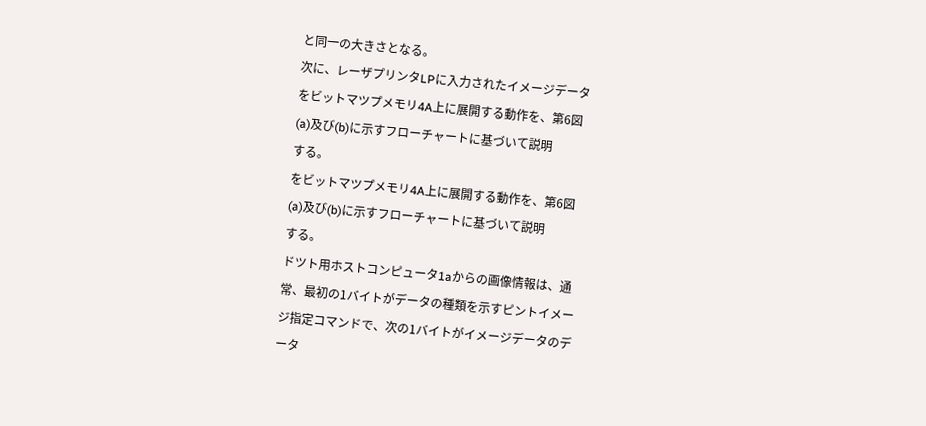と同一の大きさとなる。
次に、レーザプリンタLPに入力されたイメージデータ
をビットマツプメモリ4A上に展開する動作を、第6図
(a)及び(b)に示すフローチャートに基づいて説明
する。
をビットマツプメモリ4A上に展開する動作を、第6図
(a)及び(b)に示すフローチャートに基づいて説明
する。
ドツト用ホストコンピュータ1aからの画像情報は、通
常、最初の1バイトがデータの種類を示すピントイメー
ジ指定コマンドで、次の1バイトがイメージデータのデ
ータ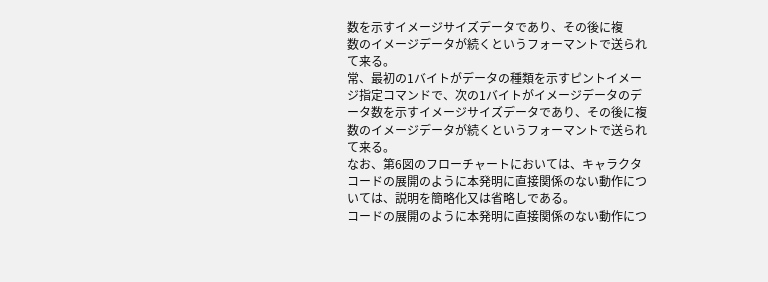数を示すイメージサイズデータであり、その後に複
数のイメージデータが続くというフォーマントで送られ
て来る。
常、最初の1バイトがデータの種類を示すピントイメー
ジ指定コマンドで、次の1バイトがイメージデータのデ
ータ数を示すイメージサイズデータであり、その後に複
数のイメージデータが続くというフォーマントで送られ
て来る。
なお、第6図のフローチャートにおいては、キャラクタ
コードの展開のように本発明に直接関係のない動作につ
いては、説明を簡略化又は省略しである。
コードの展開のように本発明に直接関係のない動作につ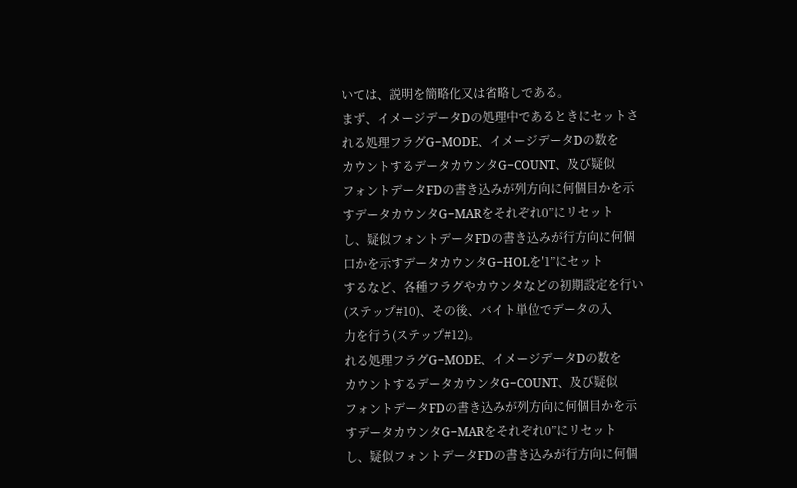いては、説明を簡略化又は省略しである。
まず、イメージデータDの処理中であるときにセットさ
れる処理フラグG−MODE、イメージデータDの数を
カウントするデータカウンタG−COUNT、及び疑似
フォントデータFDの書き込みが列方向に何個目かを示
すデータカウンタG−MARをそれぞれ0”にリセット
し、疑似フォントデータFDの書き込みが行方向に何個
口かを示すデータカウンタG−HOLを′1”にセット
するなど、各種フラグやカウンタなどの初期設定を行い
(ステップ#10)、その後、バイト単位でデータの入
力を行う(ステップ#12)。
れる処理フラグG−MODE、イメージデータDの数を
カウントするデータカウンタG−COUNT、及び疑似
フォントデータFDの書き込みが列方向に何個目かを示
すデータカウンタG−MARをそれぞれ0”にリセット
し、疑似フォントデータFDの書き込みが行方向に何個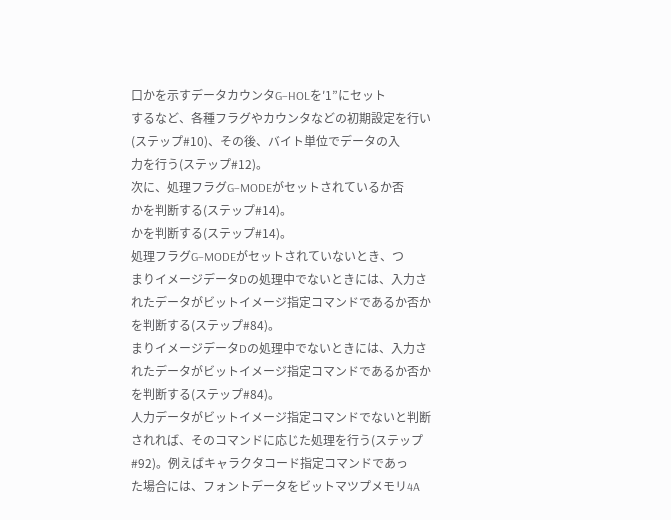口かを示すデータカウンタG−HOLを′1”にセット
するなど、各種フラグやカウンタなどの初期設定を行い
(ステップ#10)、その後、バイト単位でデータの入
力を行う(ステップ#12)。
次に、処理フラグG−MODEがセットされているか否
かを判断する(ステップ#14)。
かを判断する(ステップ#14)。
処理フラグG−MODEがセットされていないとき、つ
まりイメージデータDの処理中でないときには、入力さ
れたデータがビットイメージ指定コマンドであるか否か
を判断する(ステップ#84)。
まりイメージデータDの処理中でないときには、入力さ
れたデータがビットイメージ指定コマンドであるか否か
を判断する(ステップ#84)。
人力データがビットイメージ指定コマンドでないと判断
されれば、そのコマンドに応じた処理を行う(ステップ
#92)。例えばキャラクタコード指定コマンドであっ
た場合には、フォントデータをビットマツプメモリ4A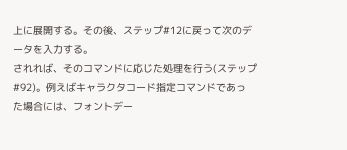上に展開する。その後、ステップ#12に戻って次のデ
ータを入力する。
されれば、そのコマンドに応じた処理を行う(ステップ
#92)。例えばキャラクタコード指定コマンドであっ
た場合には、フォントデー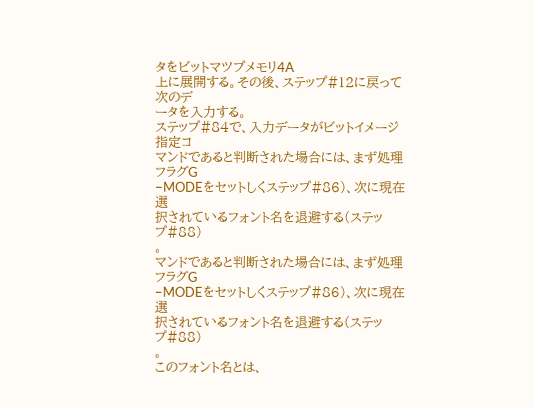タをビットマツプメモリ4A
上に展開する。その後、ステップ#12に戻って次のデ
ータを入力する。
ステップ#84で、入力データがビットイメージ指定コ
マンドであると判断された場合には、まず処理フラグG
−MODEをセットしくステップ#86)、次に現在選
択されているフォント名を退避する(ステップ#88)
。
マンドであると判断された場合には、まず処理フラグG
−MODEをセットしくステップ#86)、次に現在選
択されているフォント名を退避する(ステップ#88)
。
このフォント名とは、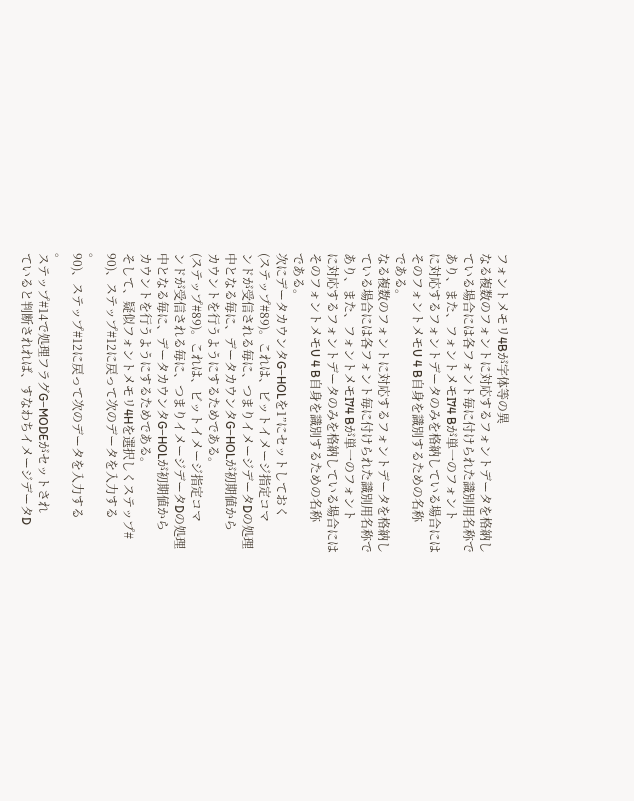フォントメモリ4Bが字体等の異
なる複数のフォントに対応するフォントデータを格納し
ている場合には各フォント毎に付けられた識別用名称で
あり、また、フォントメモI74 Bが単一のフォント
に対応するフォントデータのみを格納している場合には
そのフォントメモU 4 B自身を識別するための名称
である。
なる複数のフォントに対応するフォントデータを格納し
ている場合には各フォント毎に付けられた識別用名称で
あり、また、フォントメモI74 Bが単一のフォント
に対応するフォントデータのみを格納している場合には
そのフォントメモU 4 B自身を識別するための名称
である。
次にデータカウンタG−HOLを1”にセットしておく
(ステップ#89)。これは、ビットイメージ指定コマ
ンドが受信される毎に、つまりイメージデータDの処理
中となる毎に、データカウンタG−HOLが初期値から
カウントを行うようにするためである。
(ステップ#89)。これは、ビットイメージ指定コマ
ンドが受信される毎に、つまりイメージデータDの処理
中となる毎に、データカウンタG−HOLが初期値から
カウントを行うようにするためである。
そして、疑似フォントメモリ4Hを選択しくステップ#
90)、ステップ#12に戻って次のデータを入力する
。
90)、ステップ#12に戻って次のデータを入力する
。
ステップ#14で処理フラグG−MODEがセットされ
ていると判断されれば、すなわちイメージデータD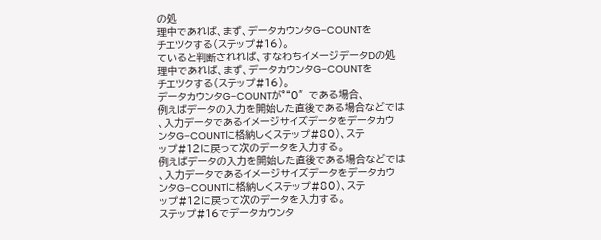の処
理中であれば、まず、データカウンタG−COUNTを
チエツクする(ステップ#16)。
ていると判断されれば、すなわちイメージデータDの処
理中であれば、まず、データカウンタG−COUNTを
チエツクする(ステップ#16)。
データカウンタG−COUNTが°“0″である場合、
例えばデータの入力を開始した直後である場合などでは
、入力データであるイメージサイズデータをデータカウ
ンタG−COUNTに格納しくステップ#80)、ステ
ップ#12に戻って次のデータを入力する。
例えばデータの入力を開始した直後である場合などでは
、入力データであるイメージサイズデータをデータカウ
ンタG−COUNTに格納しくステップ#80)、ステ
ップ#12に戻って次のデータを入力する。
ステップ#16でデータカウンタ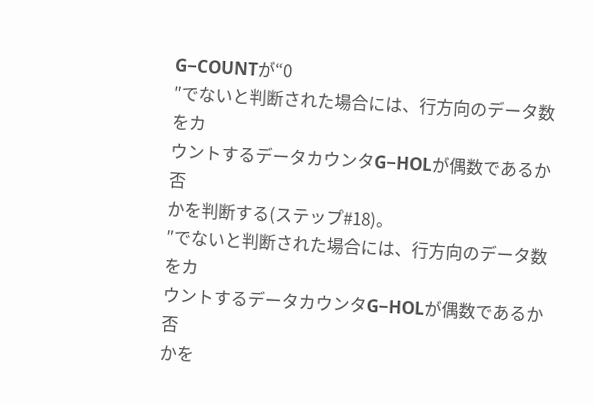G−COUNTが“0
″でないと判断された場合には、行方向のデータ数をカ
ウントするデータカウンタG−HOLが偶数であるか否
かを判断する(ステップ#18)。
″でないと判断された場合には、行方向のデータ数をカ
ウントするデータカウンタG−HOLが偶数であるか否
かを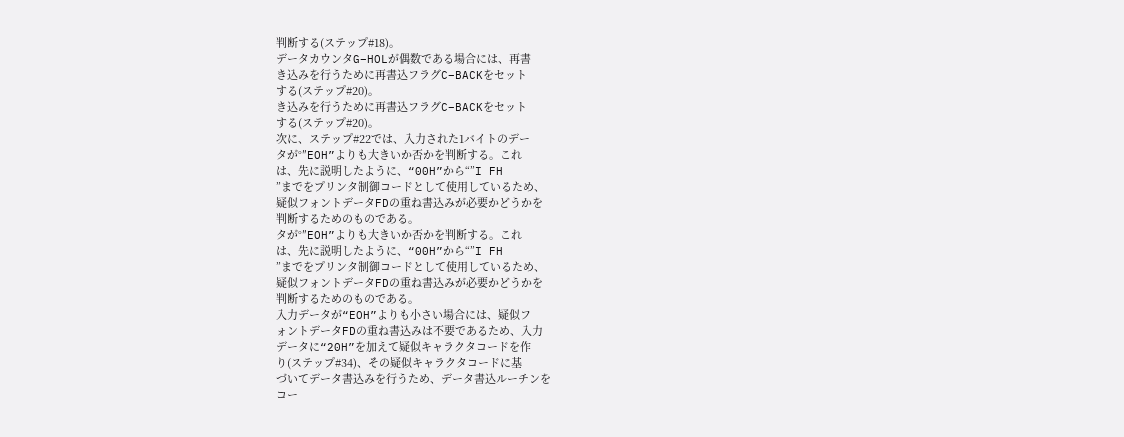判断する(ステップ#18)。
データカウンタG−HOLが偶数である場合には、再書
き込みを行うために再書込フラグC−BACKをセット
する(ステップ#20)。
き込みを行うために再書込フラグC−BACKをセット
する(ステップ#20)。
次に、ステップ#22では、入力された1バイトのデー
タが°″EOH”よりも大きいか否かを判断する。これ
は、先に説明したように、“00H”から“”I FH
”までをプリンタ制御コードとして使用しているため、
疑似フォントデータFDの重ね書込みが必要かどうかを
判断するためのものである。
タが°″EOH”よりも大きいか否かを判断する。これ
は、先に説明したように、“00H”から“”I FH
”までをプリンタ制御コードとして使用しているため、
疑似フォントデータFDの重ね書込みが必要かどうかを
判断するためのものである。
入力データが“EOH”よりも小さい場合には、疑似フ
ォントデータFDの重ね書込みは不要であるため、入力
データに“20H”を加えて疑似キャラクタコードを作
り(ステップ#34)、その疑似キャラクタコードに基
づいてデータ書込みを行うため、データ書込ルーチンを
コー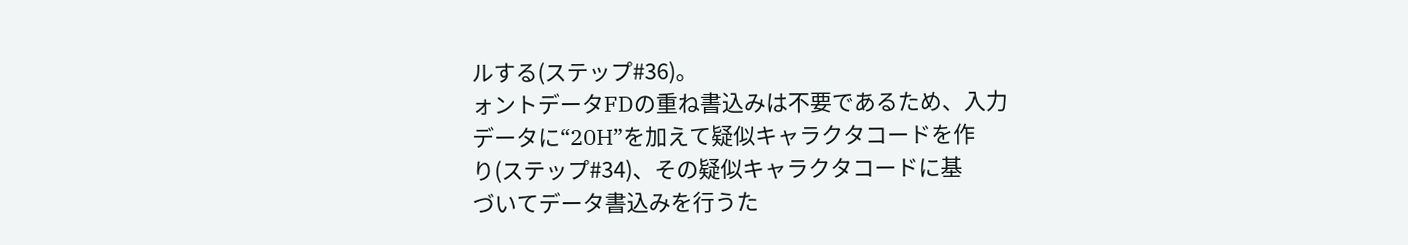ルする(ステップ#36)。
ォントデータFDの重ね書込みは不要であるため、入力
データに“20H”を加えて疑似キャラクタコードを作
り(ステップ#34)、その疑似キャラクタコードに基
づいてデータ書込みを行うた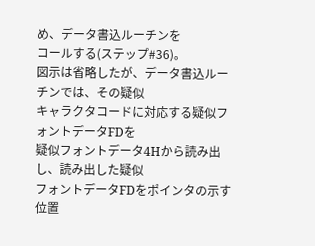め、データ書込ルーチンを
コールする(ステップ#36)。
図示は省略したが、データ書込ルーチンでは、その疑似
キャラクタコードに対応する疑似フォントデータFDを
疑似フォントデータ4Hから読み出し、読み出した疑似
フォントデータFDをポインタの示す位置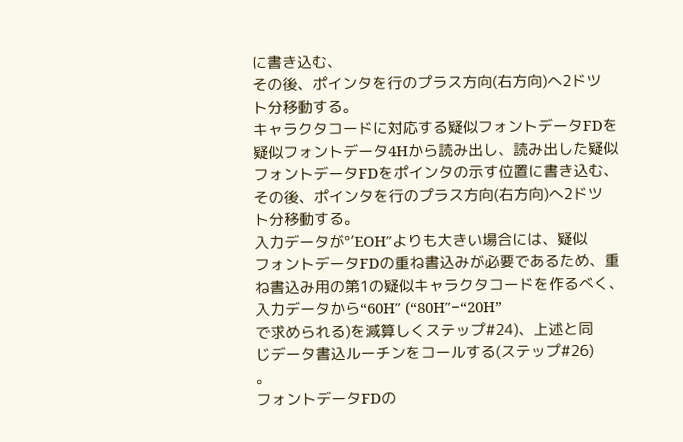に書き込む、
その後、ポインタを行のプラス方向(右方向)へ2ドツ
ト分移動する。
キャラクタコードに対応する疑似フォントデータFDを
疑似フォントデータ4Hから読み出し、読み出した疑似
フォントデータFDをポインタの示す位置に書き込む、
その後、ポインタを行のプラス方向(右方向)へ2ドツ
ト分移動する。
入力データが°’EOH″よりも大きい場合には、疑似
フォントデータFDの重ね書込みが必要であるため、重
ね書込み用の第1の疑似キャラクタコードを作るべく、
入力データから“60H″ (“80H″−“20H”
で求められる)を減算しくステップ#24)、上述と同
じデータ書込ルーチンをコールする(ステップ#26)
。
フォントデータFDの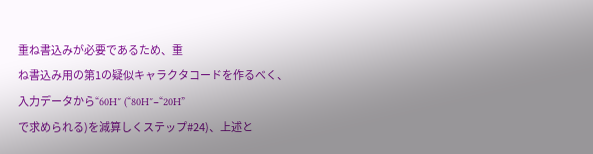重ね書込みが必要であるため、重
ね書込み用の第1の疑似キャラクタコードを作るべく、
入力データから“60H″ (“80H″−“20H”
で求められる)を減算しくステップ#24)、上述と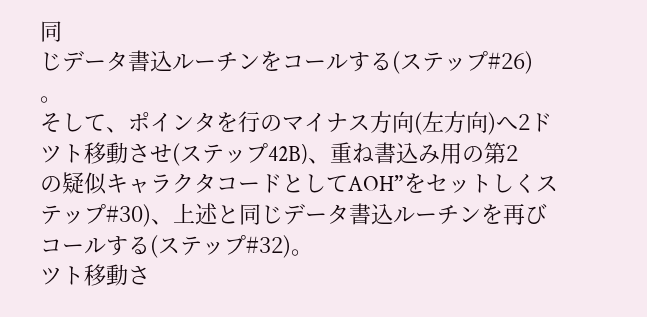同
じデータ書込ルーチンをコールする(ステップ#26)
。
そして、ポインタを行のマイナス方向(左方向)へ2ド
ツト移動させ(ステップ42B)、重ね書込み用の第2
の疑似キャラクタコードとしてAOH”をセットしくス
テップ#30)、上述と同じデータ書込ルーチンを再び
コールする(ステップ#32)。
ツト移動さ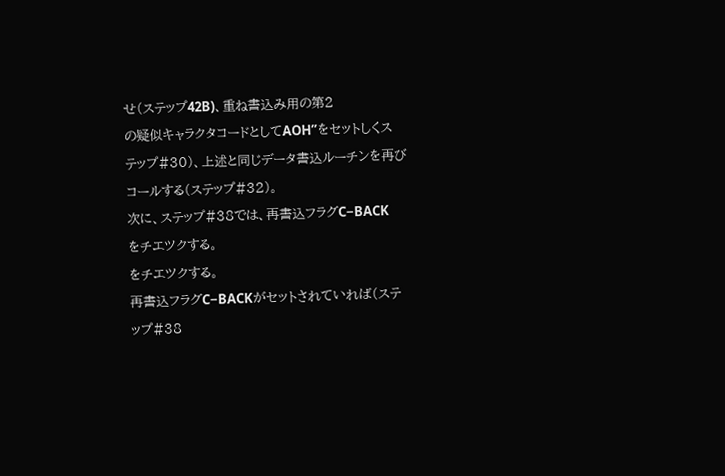せ(ステップ42B)、重ね書込み用の第2
の疑似キャラクタコードとしてAOH”をセットしくス
テップ#30)、上述と同じデータ書込ルーチンを再び
コールする(ステップ#32)。
次に、ステップ#38では、再書込フラグC−BACK
をチエツクする。
をチエツクする。
再書込フラグC−BACKがセットされていれば(ステ
ップ#38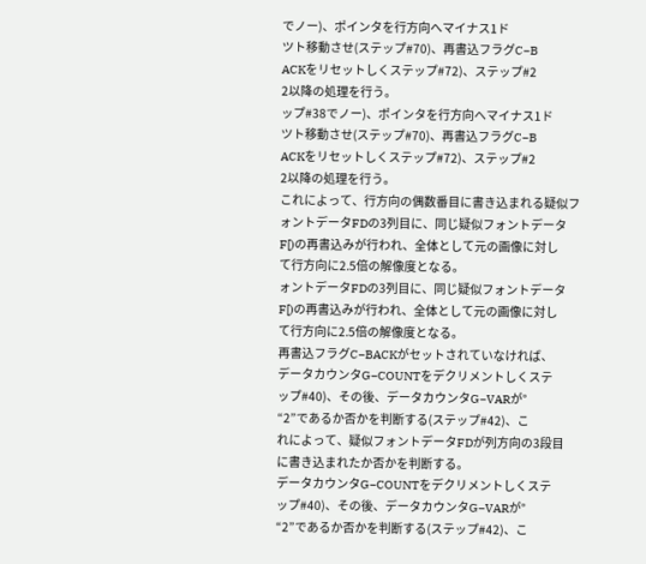でノー)、ポインタを行方向へマイナス1ド
ツト移動させ(ステップ#70)、再書込フラグC−B
ACKをリセットしくステップ#72)、ステップ#2
2以降の処理を行う。
ップ#38でノー)、ポインタを行方向へマイナス1ド
ツト移動させ(ステップ#70)、再書込フラグC−B
ACKをリセットしくステップ#72)、ステップ#2
2以降の処理を行う。
これによって、行方向の偶数番目に書き込まれる疑似フ
ォントデータFDの3列目に、同じ疑似フォントデータ
F[)の再書込みが行われ、全体として元の画像に対し
て行方向に2.5倍の解像度となる。
ォントデータFDの3列目に、同じ疑似フォントデータ
F[)の再書込みが行われ、全体として元の画像に対し
て行方向に2.5倍の解像度となる。
再書込フラグC−BACKがセットされていなければ、
データカウンタG−COUNTをデクリメントしくステ
ップ#40)、その後、データカウンタG−VARが°
“2”であるか否かを判断する(ステップ#42)、こ
れによって、疑似フォントデータFDが列方向の3段目
に書き込まれたか否かを判断する。
データカウンタG−COUNTをデクリメントしくステ
ップ#40)、その後、データカウンタG−VARが°
“2”であるか否かを判断する(ステップ#42)、こ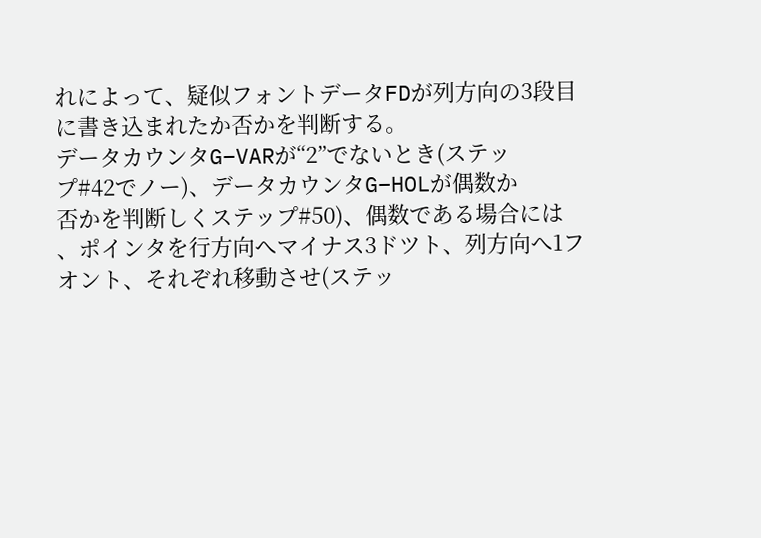れによって、疑似フォントデータFDが列方向の3段目
に書き込まれたか否かを判断する。
データカウンタG−VARが“2”でないとき(ステッ
プ#42でノー)、データカウンタG−HOLが偶数か
否かを判断しくステップ#50)、偶数である場合には
、ポインタを行方向へマイナス3ドツト、列方向へ1フ
オント、それぞれ移動させ(ステッ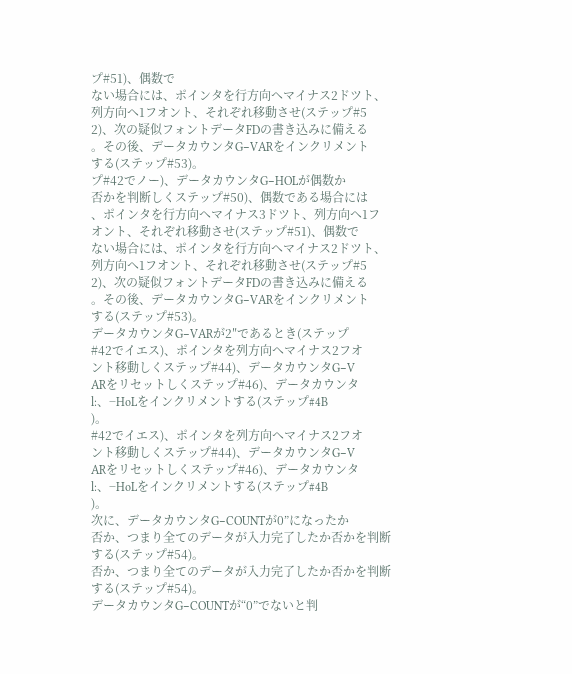プ#51)、偶数で
ない場合には、ポインタを行方向へマイナス2ドツト、
列方向へ1フオント、それぞれ移動させ(ステップ#5
2)、次の疑似フォントデータFDの書き込みに備える
。その後、データカウンタG−VARをインクリメント
する(ステップ#53)。
プ#42でノー)、データカウンタG−HOLが偶数か
否かを判断しくステップ#50)、偶数である場合には
、ポインタを行方向へマイナス3ドツト、列方向へ1フ
オント、それぞれ移動させ(ステップ#51)、偶数で
ない場合には、ポインタを行方向へマイナス2ドツト、
列方向へ1フオント、それぞれ移動させ(ステップ#5
2)、次の疑似フォントデータFDの書き込みに備える
。その後、データカウンタG−VARをインクリメント
する(ステップ#53)。
データカウンタG−VARが2″であるとき(ステップ
#42でイエス)、ポインタを列方向へマイナス2フオ
ント移動しくステップ#44)、データカウンタG−V
ARをリセットしくステップ#46)、データカウンタ
l:、−HoLをインクリメントする(ステップ#4B
)。
#42でイエス)、ポインタを列方向へマイナス2フオ
ント移動しくステップ#44)、データカウンタG−V
ARをリセットしくステップ#46)、データカウンタ
l:、−HoLをインクリメントする(ステップ#4B
)。
次に、データカウンタG−COUNTが0”になったか
否か、つまり全てのデータが入力完了したか否かを判断
する(ステップ#54)。
否か、つまり全てのデータが入力完了したか否かを判断
する(ステップ#54)。
データカウンタG−COUNTが“0”でないと判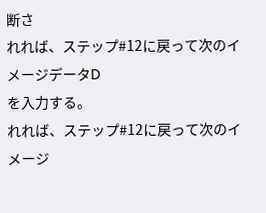断さ
れれば、ステップ#12に戻って次のイメージデータD
を入力する。
れれば、ステップ#12に戻って次のイメージ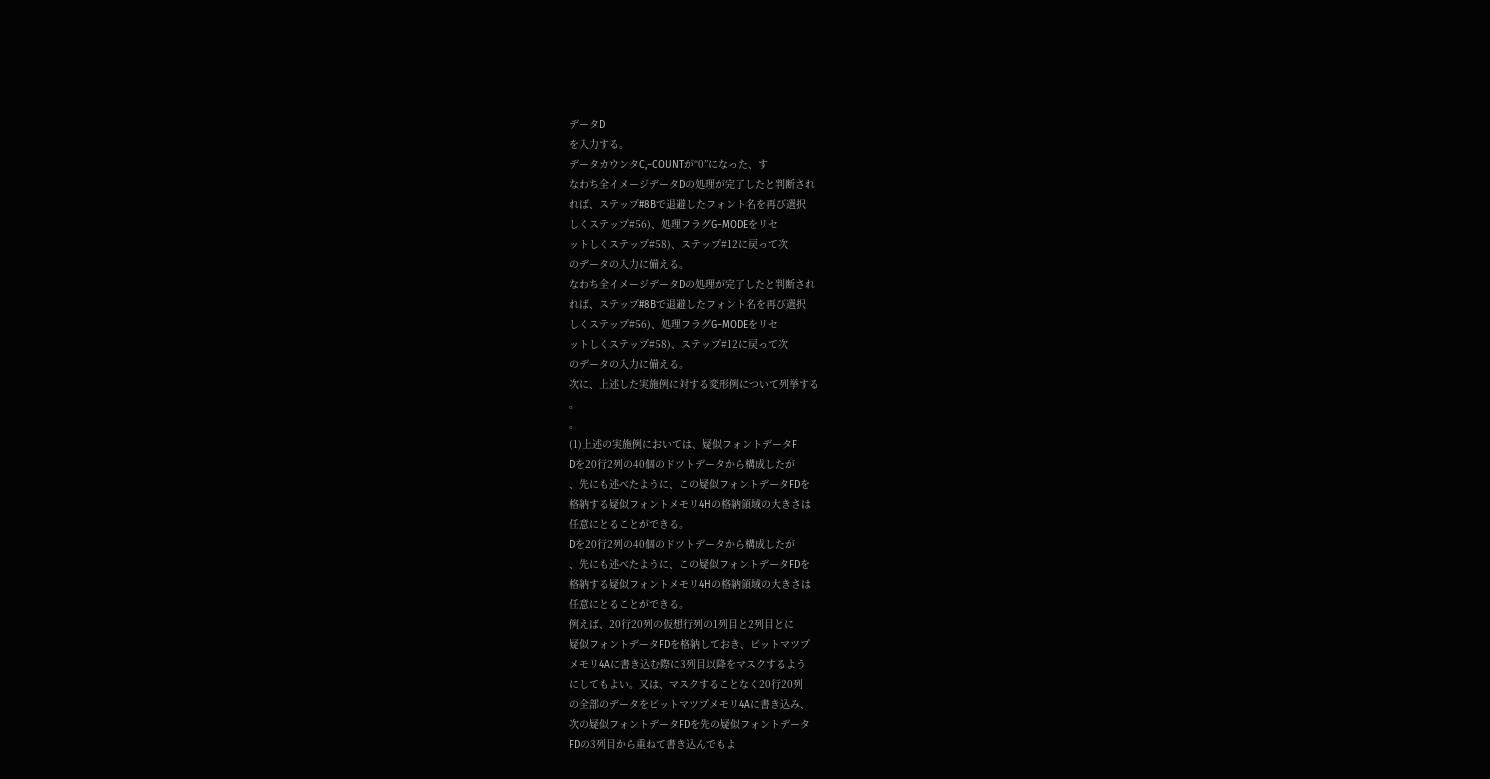データD
を入力する。
データカウンタC,−COUNTが“0”になった、す
なわち全イメージデータDの処理が完了したと判断され
れば、ステップ#8Bで退避したフォント名を再び選択
しくステップ#56)、処理フラグG−MODEをリセ
ットしくステップ#58)、ステップ#12に戻って次
のデータの入力に備える。
なわち全イメージデータDの処理が完了したと判断され
れば、ステップ#8Bで退避したフォント名を再び選択
しくステップ#56)、処理フラグG−MODEをリセ
ットしくステップ#58)、ステップ#12に戻って次
のデータの入力に備える。
次に、上述した実施例に対する変形例について列挙する
。
。
(1)上述の実施例においては、疑似フォントデータF
Dを20行2列の40個のドツトデータから構成したが
、先にも述べたように、この疑似フォントデータFDを
格納する疑似フォントメモリ4Hの格納領域の大きさは
任意にとることができる。
Dを20行2列の40個のドツトデータから構成したが
、先にも述べたように、この疑似フォントデータFDを
格納する疑似フォントメモリ4Hの格納領域の大きさは
任意にとることができる。
例えば、20行20列の仮想行列の1列目と2列目とに
疑似フォントデータFDを格納しておき、ビットマツプ
メモリ4Aに書き込む際に3列目以降をマスクするよう
にしてもよい。又は、マスクすることなく20行20列
の全部のデータをビットマツプメモリ4Aに書き込み、
次の疑似フォントデータFDを先の疑似フォントデータ
FDの3列目から重ねて書き込んでもよ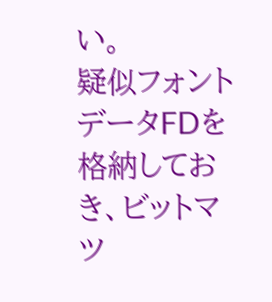い。
疑似フォントデータFDを格納しておき、ビットマツ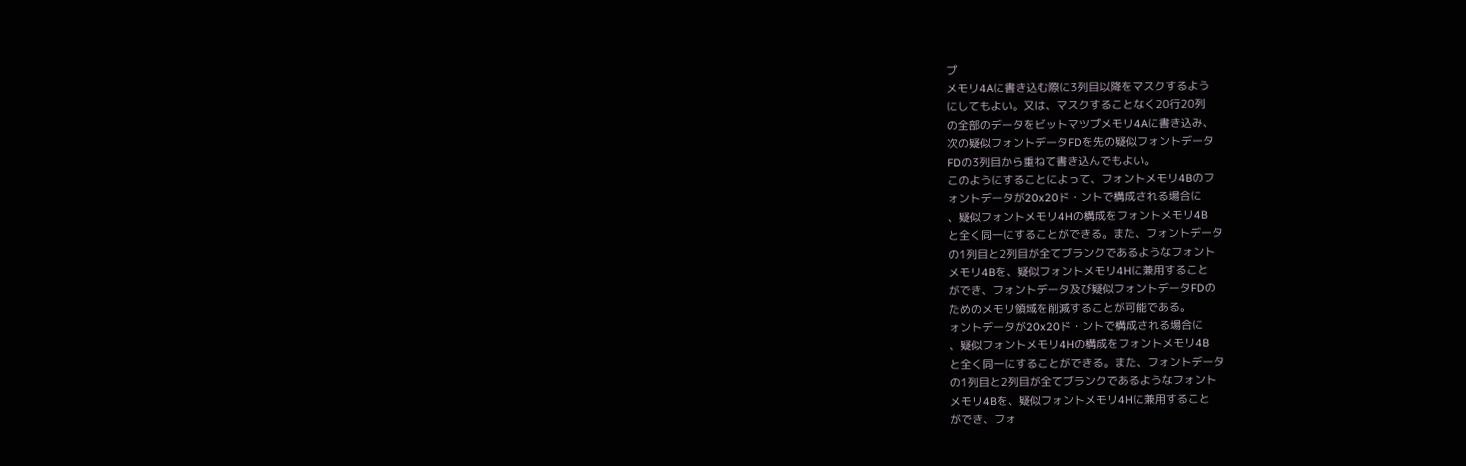プ
メモリ4Aに書き込む際に3列目以降をマスクするよう
にしてもよい。又は、マスクすることなく20行20列
の全部のデータをビットマツプメモリ4Aに書き込み、
次の疑似フォントデータFDを先の疑似フォントデータ
FDの3列目から重ねて書き込んでもよい。
このようにすることによって、フォントメモリ4Bのフ
ォントデータが20x20ド・ントで構成される場合に
、疑似フォントメモリ4Hの構成をフォントメモリ4B
と全く同一にすることができる。また、フォントデータ
の1列目と2列目が全てブランクであるようなフォント
メモリ4Bを、疑似フォントメモリ4Hに兼用すること
ができ、フォントデータ及び疑似フォントデータFDの
ためのメモリ領域を削減することが可能である。
ォントデータが20x20ド・ントで構成される場合に
、疑似フォントメモリ4Hの構成をフォントメモリ4B
と全く同一にすることができる。また、フォントデータ
の1列目と2列目が全てブランクであるようなフォント
メモリ4Bを、疑似フォントメモリ4Hに兼用すること
ができ、フォ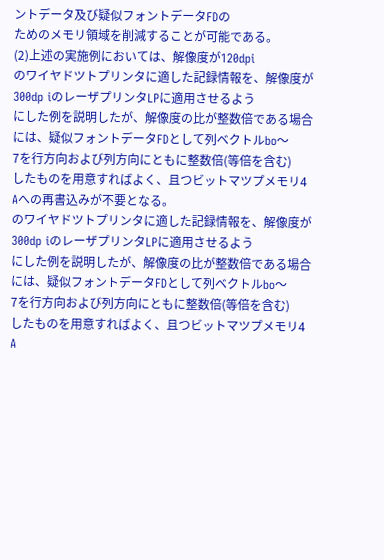ントデータ及び疑似フォントデータFDの
ためのメモリ領域を削減することが可能である。
(2)上述の実施例においては、解像度が120dpi
のワイヤドツトプリンタに適した記録情報を、解像度が
300dp iのレーザプリンタLPに適用させるよう
にした例を説明したが、解像度の比が整数倍である場合
には、疑似フォントデータFDとして列ベクトルbo〜
7を行方向および列方向にともに整数倍(等倍を含む)
したものを用意すればよく、且つビットマツプメモリ4
Aへの再書込みが不要となる。
のワイヤドツトプリンタに適した記録情報を、解像度が
300dp iのレーザプリンタLPに適用させるよう
にした例を説明したが、解像度の比が整数倍である場合
には、疑似フォントデータFDとして列ベクトルbo〜
7を行方向および列方向にともに整数倍(等倍を含む)
したものを用意すればよく、且つビットマツプメモリ4
A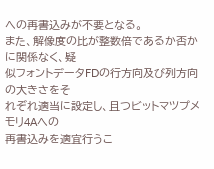への再書込みが不要となる。
また、解像度の比が整数倍であるか否かに関係なく、疑
似フォントデータFDの行方向及び列方向の大きさをそ
れぞれ適当に設定し、且つビットマツプメモリ4Aへの
再書込みを適宜行うこ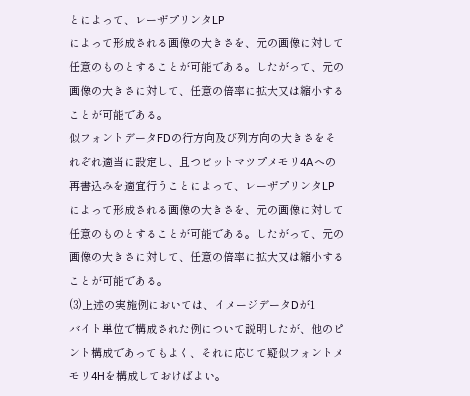とによって、レーザプリンタLP
によって形成される画像の大きさを、元の画像に対して
任意のものとすることが可能である。したがって、元の
画像の大きさに対して、任意の倍率に拡大又は縮小する
ことが可能である。
似フォントデータFDの行方向及び列方向の大きさをそ
れぞれ適当に設定し、且つビットマツプメモリ4Aへの
再書込みを適宜行うことによって、レーザプリンタLP
によって形成される画像の大きさを、元の画像に対して
任意のものとすることが可能である。したがって、元の
画像の大きさに対して、任意の倍率に拡大又は縮小する
ことが可能である。
(3)上述の実施例においては、イメージデータDが1
バイト単位で構成された例について説明したが、他のピ
ント構成であってもよく、それに応じて疑似フォントメ
モリ4Hを構成しておけばよい。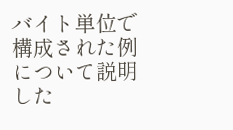バイト単位で構成された例について説明した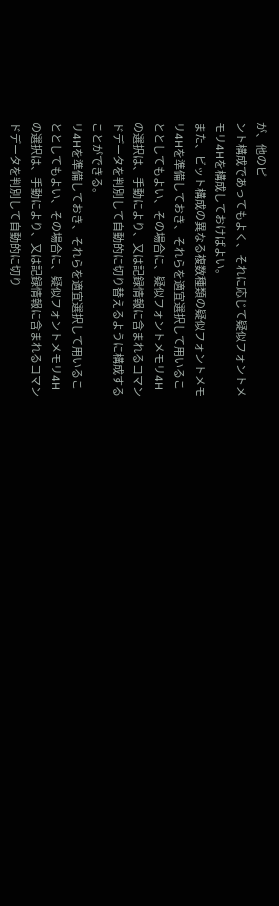が、他のピ
ント構成であってもよく、それに応じて疑似フォントメ
モリ4Hを構成しておけばよい。
また、ビット構成の異なる複数種類の疑似フォントメモ
リ4Hを準備しておき、それらを適宜選択して用いるこ
ととしてもよい、その場合に、疑似フォントメモリ4H
の選択は、手動により、又は記録情報に含まれるコマン
ドデータを判別して自動的に切り替えるように構成する
ことができる。
リ4Hを準備しておき、それらを適宜選択して用いるこ
ととしてもよい、その場合に、疑似フォントメモリ4H
の選択は、手動により、又は記録情報に含まれるコマン
ドデータを判別して自動的に切り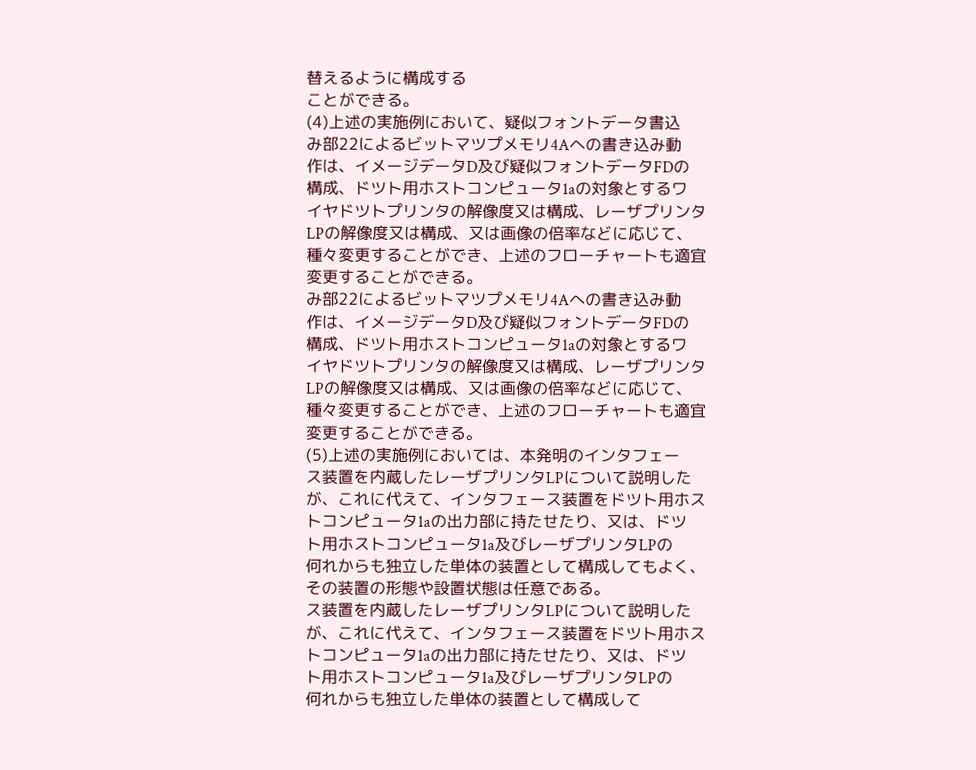替えるように構成する
ことができる。
(4)上述の実施例において、疑似フォントデータ書込
み部22によるビットマツプメモリ4Aへの書き込み動
作は、イメージデータD及び疑似フォントデータFDの
構成、ドツト用ホストコンピュータ1aの対象とするワ
イヤドツトプリンタの解像度又は構成、レーザプリンタ
LPの解像度又は構成、又は画像の倍率などに応じて、
種々変更することができ、上述のフローチャートも適宜
変更することができる。
み部22によるビットマツプメモリ4Aへの書き込み動
作は、イメージデータD及び疑似フォントデータFDの
構成、ドツト用ホストコンピュータ1aの対象とするワ
イヤドツトプリンタの解像度又は構成、レーザプリンタ
LPの解像度又は構成、又は画像の倍率などに応じて、
種々変更することができ、上述のフローチャートも適宜
変更することができる。
(5)上述の実施例においては、本発明のインタフェー
ス装置を内蔵したレーザプリンタLPについて説明した
が、これに代えて、インタフェース装置をドツト用ホス
トコンピュータ1aの出力部に持たせたり、又は、ドツ
ト用ホストコンピュータ1a及びレーザプリンタLPの
何れからも独立した単体の装置として構成してもよく、
その装置の形態や設置状態は任意である。
ス装置を内蔵したレーザプリンタLPについて説明した
が、これに代えて、インタフェース装置をドツト用ホス
トコンピュータ1aの出力部に持たせたり、又は、ドツ
ト用ホストコンピュータ1a及びレーザプリンタLPの
何れからも独立した単体の装置として構成して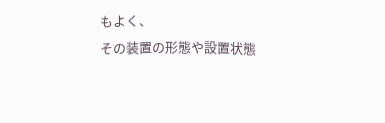もよく、
その装置の形態や設置状態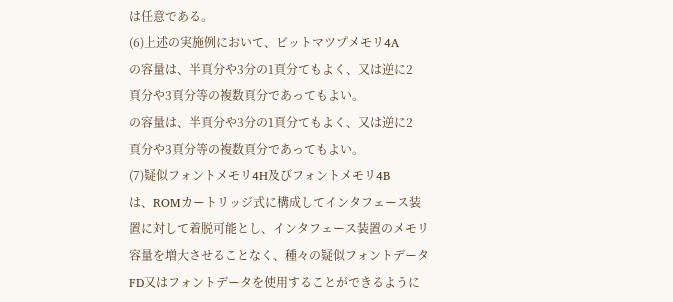は任意である。
(6)上述の実施例において、ビットマツプメモリ4A
の容量は、半頁分や3分の1頁分てもよく、又は逆に2
頁分や3頁分等の複数頁分であってもよい。
の容量は、半頁分や3分の1頁分てもよく、又は逆に2
頁分や3頁分等の複数頁分であってもよい。
(7)疑似フォントメモリ4H及びフォントメモリ4B
は、ROMカートリッジ式に構成してインタフェース装
置に対して着脱可能とし、インタフェース装置のメモリ
容量を増大させることなく、種々の疑似フォントデータ
FD又はフォントデータを使用することができるように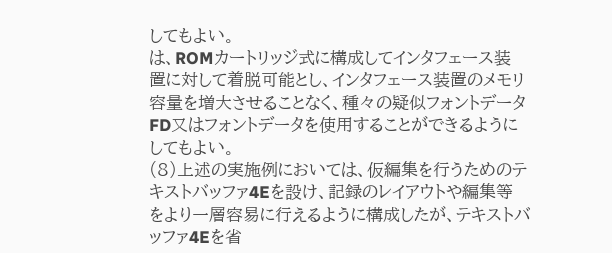してもよい。
は、ROMカートリッジ式に構成してインタフェース装
置に対して着脱可能とし、インタフェース装置のメモリ
容量を増大させることなく、種々の疑似フォントデータ
FD又はフォントデータを使用することができるように
してもよい。
(8)上述の実施例においては、仮編集を行うためのテ
キストバッファ4Eを設け、記録のレイアウトや編集等
をより一層容易に行えるように構成したが、テキストバ
ッファ4Eを省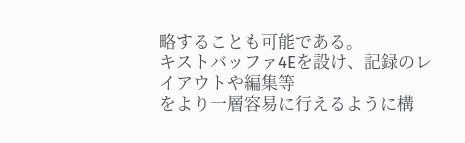略することも可能である。
キストバッファ4Eを設け、記録のレイアウトや編集等
をより一層容易に行えるように構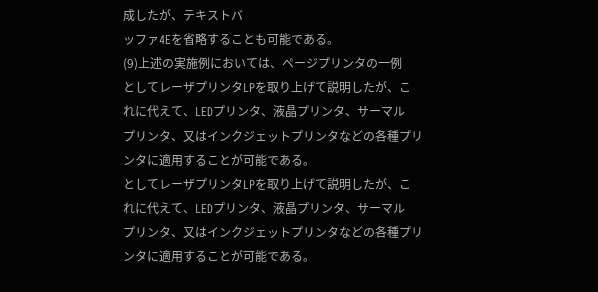成したが、テキストバ
ッファ4Eを省略することも可能である。
(9)上述の実施例においては、ページプリンタの一例
としてレーザプリンタLPを取り上げて説明したが、こ
れに代えて、LEDプリンタ、液晶プリンタ、サーマル
プリンタ、又はインクジェットプリンタなどの各種プリ
ンタに適用することが可能である。
としてレーザプリンタLPを取り上げて説明したが、こ
れに代えて、LEDプリンタ、液晶プリンタ、サーマル
プリンタ、又はインクジェットプリンタなどの各種プリ
ンタに適用することが可能である。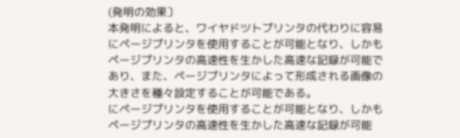(発明の効果〕
本発明によると、ワイヤドツトプリンタの代わりに容易
にページプリンタを使用することが可能となり、しかも
ページプリンタの高速性を生かした高速な記録が可能で
あり、また、ページプリンタによって形成される画像の
大きさを種々設定することが可能である。
にページプリンタを使用することが可能となり、しかも
ページプリンタの高速性を生かした高速な記録が可能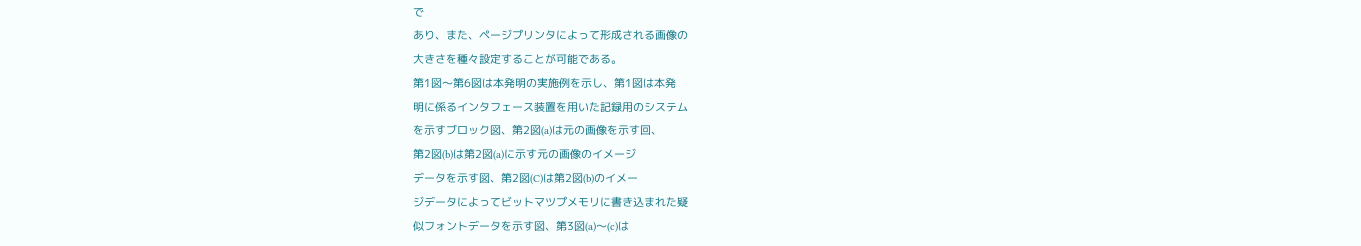で
あり、また、ページプリンタによって形成される画像の
大きさを種々設定することが可能である。
第1図〜第6図は本発明の実施例を示し、第1図は本発
明に係るインタフェース装置を用いた記録用のシステム
を示すブロック図、第2図(a)は元の画像を示す回、
第2図(b)は第2図(a)に示す元の画像のイメージ
データを示す図、第2図(C)は第2図(b)のイメー
ジデータによってビットマツプメモリに書き込まれた疑
似フォントデータを示す図、第3図(a)〜(c)は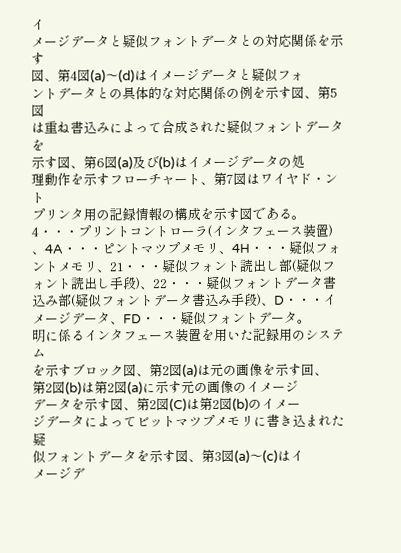イ
メージデータと疑似フォントデータとの対応関係を示す
図、第4図(a)〜(d)はイメージデータと疑似フォ
ントデータとの具体的な対応関係の例を示す図、第5図
は重ね書込みによって合成された疑似フォントデータを
示す図、第6図(a)及び(b)はイメージデータの処
理動作を示すフローチャート、第7図はワイヤド・ント
プリンタ用の記録情報の構成を示す図である。 4・・・プリントコントローラ(インタフェース装置)
、4A・・・ピントマツプメモリ、4H・・・疑似フォ
ントメモリ、21・・・疑似フォント読出し部(疑似フ
ォント読出し手段)、22・・・疑似フォントデータ書
込み部(疑似フォントデータ書込み手段)、D・・・イ
メージデータ、FD・・・疑似フォントデータ。
明に係るインタフェース装置を用いた記録用のシステム
を示すブロック図、第2図(a)は元の画像を示す回、
第2図(b)は第2図(a)に示す元の画像のイメージ
データを示す図、第2図(C)は第2図(b)のイメー
ジデータによってビットマツプメモリに書き込まれた疑
似フォントデータを示す図、第3図(a)〜(c)はイ
メージデ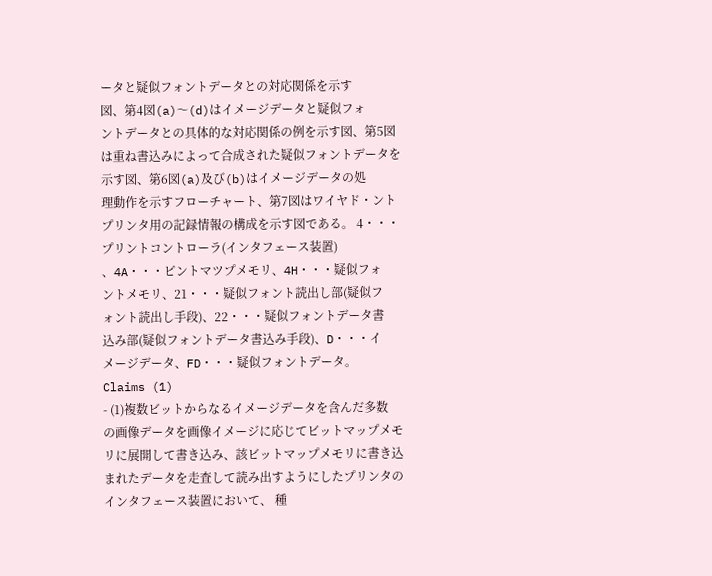ータと疑似フォントデータとの対応関係を示す
図、第4図(a)〜(d)はイメージデータと疑似フォ
ントデータとの具体的な対応関係の例を示す図、第5図
は重ね書込みによって合成された疑似フォントデータを
示す図、第6図(a)及び(b)はイメージデータの処
理動作を示すフローチャート、第7図はワイヤド・ント
プリンタ用の記録情報の構成を示す図である。 4・・・プリントコントローラ(インタフェース装置)
、4A・・・ピントマツプメモリ、4H・・・疑似フォ
ントメモリ、21・・・疑似フォント読出し部(疑似フ
ォント読出し手段)、22・・・疑似フォントデータ書
込み部(疑似フォントデータ書込み手段)、D・・・イ
メージデータ、FD・・・疑似フォントデータ。
Claims (1)
- (1)複数ビットからなるイメージデータを含んだ多数
の画像データを画像イメージに応じてビットマップメモ
リに展開して書き込み、該ビットマップメモリに書き込
まれたデータを走査して読み出すようにしたプリンタの
インタフェース装置において、 種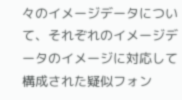々のイメージデータについて、それぞれのイメージデ
ータのイメージに対応して構成された疑似フォン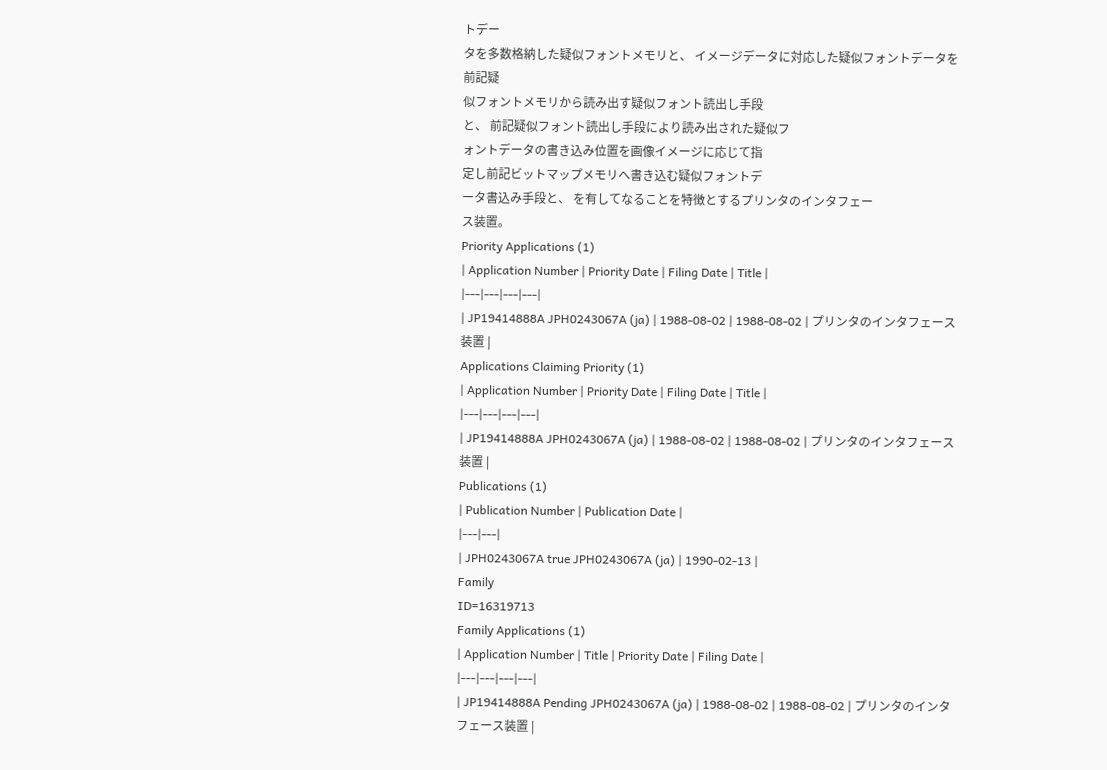トデー
タを多数格納した疑似フォントメモリと、 イメージデータに対応した疑似フォントデータを前記疑
似フォントメモリから読み出す疑似フォント読出し手段
と、 前記疑似フォント読出し手段により読み出された疑似フ
ォントデータの書き込み位置を画像イメージに応じて指
定し前記ビットマップメモリへ書き込む疑似フォントデ
ータ書込み手段と、 を有してなることを特徴とするプリンタのインタフェー
ス装置。
Priority Applications (1)
| Application Number | Priority Date | Filing Date | Title |
|---|---|---|---|
| JP19414888A JPH0243067A (ja) | 1988-08-02 | 1988-08-02 | プリンタのインタフェース装置 |
Applications Claiming Priority (1)
| Application Number | Priority Date | Filing Date | Title |
|---|---|---|---|
| JP19414888A JPH0243067A (ja) | 1988-08-02 | 1988-08-02 | プリンタのインタフェース装置 |
Publications (1)
| Publication Number | Publication Date |
|---|---|
| JPH0243067A true JPH0243067A (ja) | 1990-02-13 |
Family
ID=16319713
Family Applications (1)
| Application Number | Title | Priority Date | Filing Date |
|---|---|---|---|
| JP19414888A Pending JPH0243067A (ja) | 1988-08-02 | 1988-08-02 | プリンタのインタフェース装置 |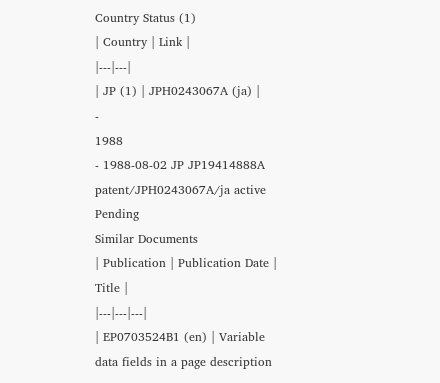Country Status (1)
| Country | Link |
|---|---|
| JP (1) | JPH0243067A (ja) |
-
1988
- 1988-08-02 JP JP19414888A patent/JPH0243067A/ja active Pending
Similar Documents
| Publication | Publication Date | Title |
|---|---|---|
| EP0703524B1 (en) | Variable data fields in a page description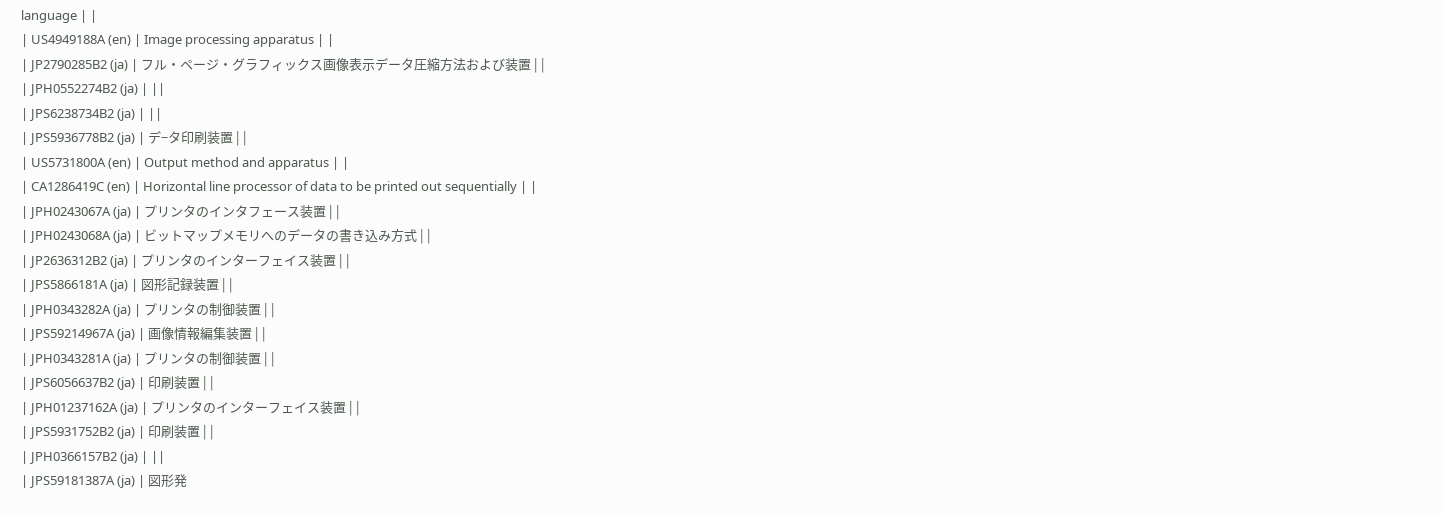language | |
| US4949188A (en) | Image processing apparatus | |
| JP2790285B2 (ja) | フル・ページ・グラフィックス画像表示データ圧縮方法および装置 | |
| JPH0552274B2 (ja) | ||
| JPS6238734B2 (ja) | ||
| JPS5936778B2 (ja) | デ−タ印刷装置 | |
| US5731800A (en) | Output method and apparatus | |
| CA1286419C (en) | Horizontal line processor of data to be printed out sequentially | |
| JPH0243067A (ja) | プリンタのインタフェース装置 | |
| JPH0243068A (ja) | ビットマップメモリへのデータの書き込み方式 | |
| JP2636312B2 (ja) | プリンタのインターフェイス装置 | |
| JPS5866181A (ja) | 図形記録装置 | |
| JPH0343282A (ja) | プリンタの制御装置 | |
| JPS59214967A (ja) | 画像情報編集装置 | |
| JPH0343281A (ja) | プリンタの制御装置 | |
| JPS6056637B2 (ja) | 印刷装置 | |
| JPH01237162A (ja) | プリンタのインターフェイス装置 | |
| JPS5931752B2 (ja) | 印刷装置 | |
| JPH0366157B2 (ja) | ||
| JPS59181387A (ja) | 図形発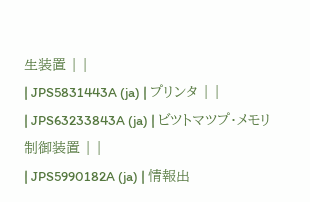生装置 | |
| JPS5831443A (ja) | プリンタ | |
| JPS63233843A (ja) | ビツトマツプ・メモリ制御装置 | |
| JPS5990182A (ja) | 情報出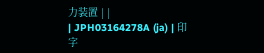力装置 | |
| JPH03164278A (ja) | 印字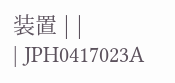装置 | |
| JPH0417023A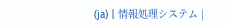(ja) | 情報処理システム |